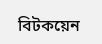বিটকয়েন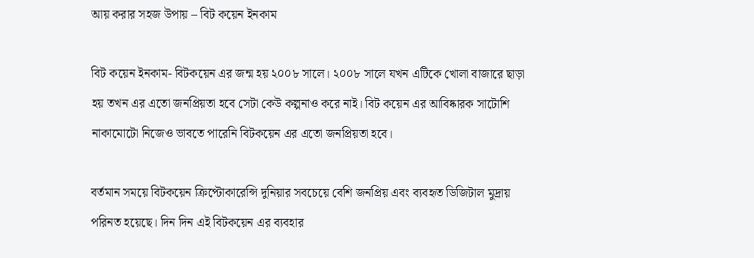আয় করার সহজ উপায় – বিট কয়েন ইনকাম

বিট কয়েন ইনকাম- বিটকয়েন এর জন্ম হয় ২০০৮ সালে। ২০০৮ সালে যখন এটিকে খোলা বাজারে ছাড়া হয় তখন এর এতো জনপ্রিয়তা হবে সেটা কেউ কল্পনাও করে নাই। বিট কয়েন এর আবিষ্কারক সাটোশি নাকামোটো নিজেও ভাবতে পারেনি বিটকয়েন এর এতো জনপ্রিয়তা হবে।

বর্তমান সময়ে বিটকয়েন ক্রিপ্টোকারেন্সি দুনিয়ার সবচেয়ে বেশি জনপ্রিয় এবং ব্যবহৃত ডিজিটাল মুদ্রায় পরিনত হয়েছে। দিন দিন এই বিটকয়েন এর ব্যবহার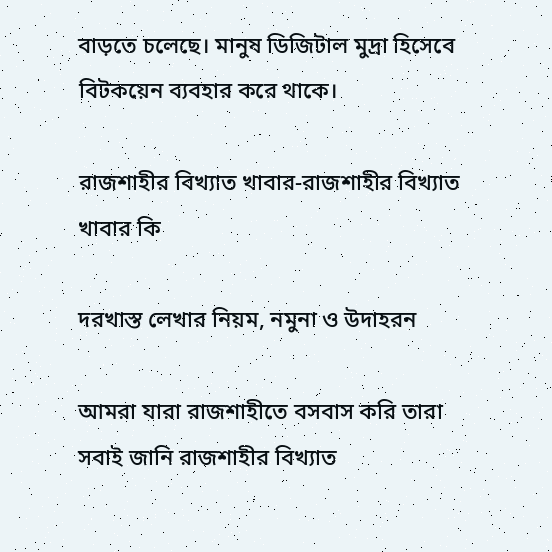বাড়তে চলেছে। মানুষ ডিজিটাল মুদ্রা হিসেবে বিটকয়েন ব্যবহার করে থাকে।

রাজশাহীর বিখ্যাত খাবার-রাজশাহীর বিখ্যাত খাবার কি

দরখাস্ত লেখার নিয়ম, নমুনা ও উদাহরন

আমরা যারা রাজশাহীতে বসবাস করি তারা সবাই জানি রাজশাহীর বিখ্যাত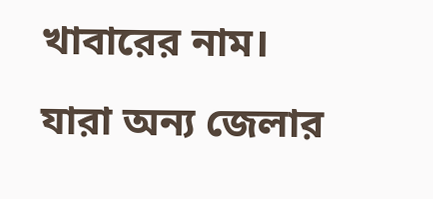খাবারের নাম। যারা অন্য জেলার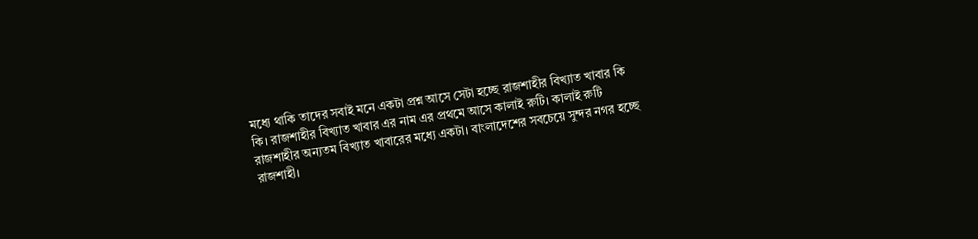মধ্যে থাকি তাদের সবাই মনে একটা প্রশ্ন আসে সেটা হচ্ছে রাজশাহীর বিখ্যাত খাবার কি কি। রাজশাহীর বিখ্যাত খাবার এর নাম এর প্রথমে আসে কালাই রুটি। কালাই রুটি রাজশাহীর অন্যতম বিখ্যাত খাবারের মধ্যে একটা। বাংলাদেশের সবচেয়ে সুন্দর নগর হচ্ছে রাজশাহী।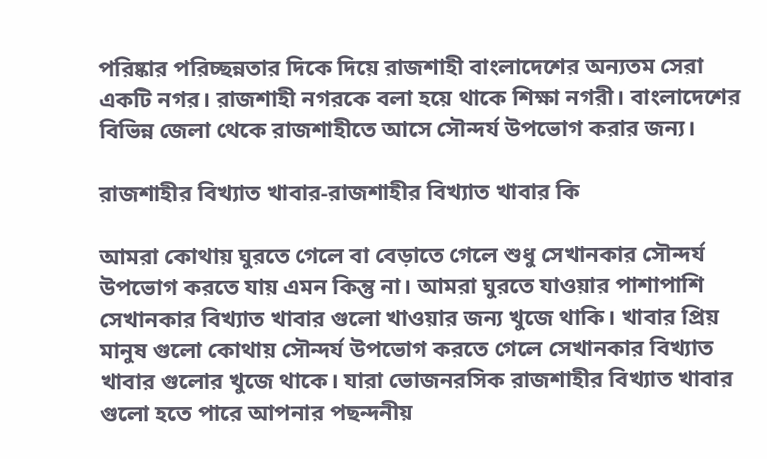পরিষ্কার পরিচ্ছন্নতার দিকে দিয়ে রাজশাহী বাংলাদেশের অন্যতম সেরা একটি নগর। রাজশাহী নগরকে বলা হয়ে থাকে শিক্ষা নগরী। বাংলাদেশের বিভিন্ন জেলা থেকে রাজশাহীতে আসে সৌন্দর্য উপভোগ করার জন্য।

রাজশাহীর বিখ্যাত খাবার-রাজশাহীর বিখ্যাত খাবার কি

আমরা কোথায় ঘুরতে গেলে বা বেড়াতে গেলে শুধু সেখানকার সৌন্দর্য উপভোগ করতে যায় এমন কিন্তু না। আমরা ঘুরতে যাওয়ার পাশাপাশি সেখানকার বিখ্যাত খাবার গুলো খাওয়ার জন্য খুজে থাকি। খাবার প্রিয় মানুষ গুলো কোথায় সৌন্দর্য উপভোগ করতে গেলে সেখানকার বিখ্যাত খাবার গুলোর খুজে থাকে। যারা ভোজনরসিক রাজশাহীর বিখ্যাত খাবার গুলো হতে পারে আপনার পছন্দনীয়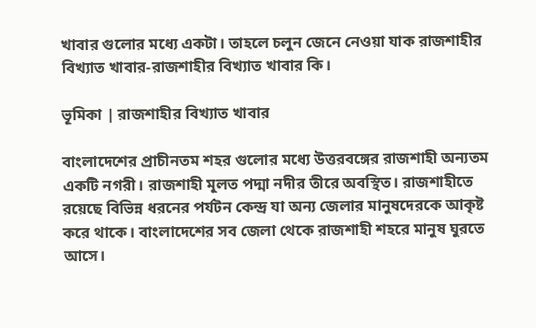খাবার গুলোর মধ্যে একটা। তাহলে চলুন জেনে নেওয়া যাক রাজশাহীর বিখ্যাত খাবার-রাজশাহীর বিখ্যাত খাবার কি।

ভূমিকা | রাজশাহীর বিখ্যাত খাবার

বাংলাদেশের প্রাচীনতম শহর গুলোর মধ্যে উত্তরবঙ্গের রাজশাহী অন্যতম একটি নগরী। রাজশাহী মূলত পদ্মা নদীর তীরে অবস্থিত। রাজশাহীতে রয়েছে বিভিন্ন ধরনের পর্যটন কেন্দ্র যা অন্য জেলার মানুষদেরকে আকৃষ্ট করে থাকে। বাংলাদেশের সব জেলা থেকে রাজশাহী শহরে মানুষ ঘুরতে আসে।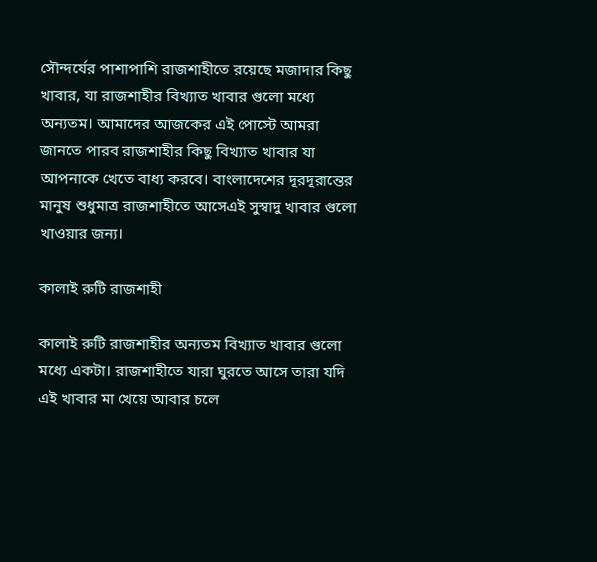সৌন্দর্যের পাশাপাশি রাজশাহীতে রয়েছে মজাদার কিছু খাবার, যা রাজশাহীর বিখ্যাত খাবার গুলো মধ্যে অন্যতম। আমাদের আজকের এই পোস্টে আমরা জানতে পারব রাজশাহীর কিছু বিখ্যাত খাবার যা আপনাকে খেতে বাধ্য করবে। বাংলাদেশের দূরদূরান্তের মানুষ শুধুমাত্র রাজশাহীতে আসেএই সুস্বাদু খাবার গুলো খাওয়ার জন্য।

কালাই রুটি রাজশাহী

কালাই রুটি রাজশাহীর অন্যতম বিখ্যাত খাবার গুলো মধ্যে একটা। রাজশাহীতে যারা ঘুরতে আসে তারা যদি এই খাবার মা খেয়ে আবার চলে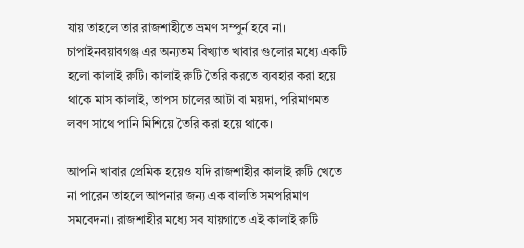যায় তাহলে তার রাজশাহীতে ভ্রমণ সম্পুর্ন হবে না। চাপাইনবয়াবগঞ্জ এর অন্যতম বিখ্যাত খাবার গুলোর মধ্যে একটি হলো কালাই রুটি। কালাই রুটি তৈরি করতে ব্যবহার করা হয়ে থাকে মাস কালাই, তাপস চালের আটা বা ময়দা, পরিমাণমত লবণ সাথে পানি মিশিয়ে তৈরি করা হয়ে থাকে।

আপনি খাবার প্রেমিক হয়েও যদি রাজশাহীর কালাই রুটি খেতে না পারেন তাহলে আপনার জন্য এক বালতি সমপরিমাণ সমবেদনা। রাজশাহীর মধ্যে সব যায়গাতে এই কালাই রুটি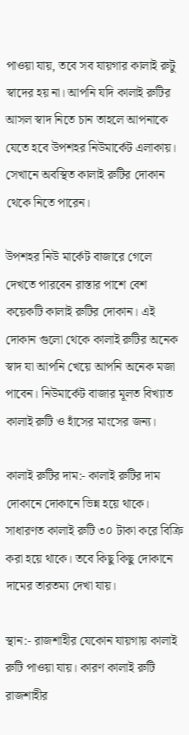পাওয়া যায়, তবে সব যায়গার কালাই রুটু স্বাদের হয় না। আপনি যদি কালাই রুটির আসল স্বাদ নিতে চান তাহলে আপনাকে যেতে হবে উপশহর নিউমার্কেট এলাকায়। সেখানে অবস্থিত কালাই রুটির দোকান থেকে নিতে পারেন।

উপশহর নিউ মার্কেট বাজারে গেলে দেখতে পারবেন রাস্তার পাশে বেশ কয়েকটি কালাই রুটির দোকান। এই দোকান গুলো থেকে কালাই রুটির অনেক স্বাদ যা আপনি খেয়ে আপনি অনেক মজা পাবেন। নিউমার্কেট বাজার মূলত বিখ্যাত কালাই রুটি ও হাঁসের মাংসের জন্য।

কালাই রুটির দাম:- কালাই রুটির দাম দোকানে দোকানে ভিন্ন হয়ে থাকে। সাধারণত কালাই রুটি ৩০ টাকা করে বিক্রি করা হয়ে থাকে। তবে কিছু কিছু দোকানে দামের তারতম্য দেখা যায়।

স্থান:- রাজশাহীর যেকোন যায়গায় কালাই রুটি পাওয়া যায়। কারণ কালাই রুটি রাজশাহীর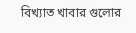বিখ্যাত খাবার গুলোর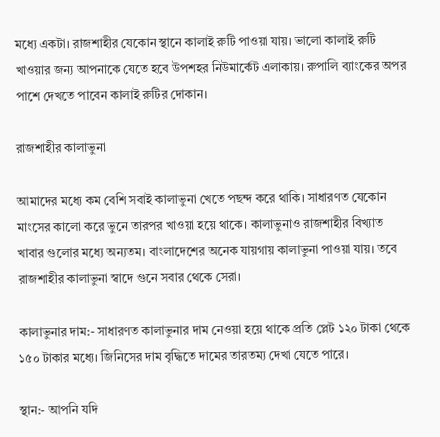মধ্যে একটা। রাজশাহীর যেকোন স্থানে কালাই রুটি পাওয়া যায়। ভালো কালাই রুটি খাওয়ার জন্য আপনাকে যেতে হবে উপশহর নিউমার্কেট এলাকায়। রুপালি ব্যাংকের অপর পাশে দেখতে পাবেন কালাই রুটির দোকান।

রাজশাহীর কালাভুনা

আমাদের মধ্যে কম বেশি সবাই কালাভুনা খেতে পছন্দ করে থাকি। সাধারণত যেকোন মাংসের কালো করে ভুনে তারপর খাওয়া হয়ে থাকে। কালাভুনাও রাজশাহীর বিখ্যাত খাবার গুলোর মধ্যে অন্যতম। বাংলাদেশের অনেক যায়গায় কালাভুনা পাওয়া যায়। তবে রাজশাহীর কালাভুনা স্বাদে গুনে সবার থেকে সেরা।

কালাভুনার দাম:- সাধারণত কালাভুনার দাম নেওয়া হয়ে থাকে প্রতি প্লেট ১২০ টাকা থেকে ১৫০ টাকার মধ্যে। জিনিসের দাম বৃদ্ধিতে দামের তারতম্য দেখা যেতে পারে।

স্থান:- আপনি যদি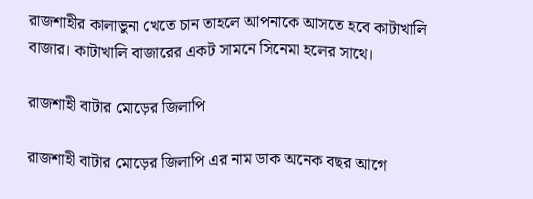রাজশাহীর কালাভুনা খেতে চান তাহলে আপনাকে আসতে হবে কাটাখালি বাজার। কাটাখালি বাজারের একট সামনে সিনেমা হলের সাথে।

রাজশাহী বাটার মোড়ের জিলাপি

রাজশাহী বাটার মোড়ের জিলাপি এর নাম ডাক অনেক বছর আগে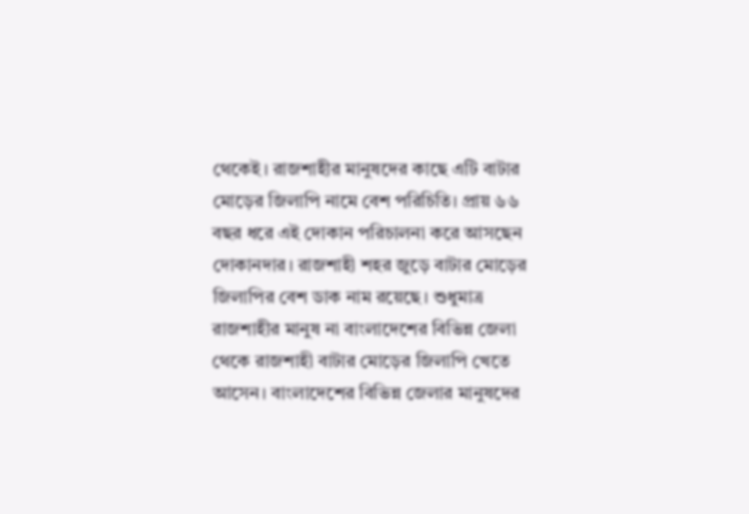থেকেই। রাজশাহীর মানুষদের কাছে এটি বাটার মোড়ের জিলাপি নামে বেশ পরিচিতি। প্রায় ৬৬ বছর ধরে এই দোকান পরিচালনা করে আসছেন দোকানদার। রাজশাহী শহর জুড়ে বাটার মোড়ের জিলাপির বেশ ডাক নাম রয়েছে। শুধুমাত্র রাজশাহীর মানুষ না বাংলাদেশের বিভিন্ন জেলা থেকে রাজশাহী বাটার মোড়ের জিলাপি খেতে আসেন। বাংলাদেশের বিভিন্ন জেলার মানুষদের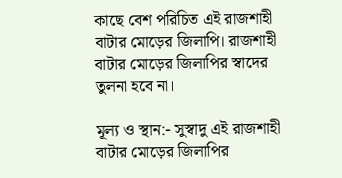কাছে বেশ পরিচিত এই রাজশাহী বাটার মোড়ের জিলাপি। রাজশাহী বাটার মোড়ের জিলাপির স্বাদের তুলনা হবে না।

মূল্য ও স্থান:- সুস্বাদু এই রাজশাহী বাটার মোড়ের জিলাপির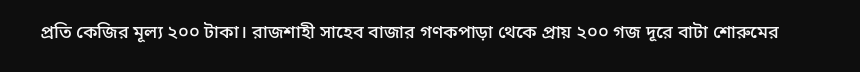প্রতি কেজির মূল্য ২০০ টাকা। রাজশাহী সাহেব বাজার গণকপাড়া থেকে প্রায় ২০০ গজ দূরে বাটা শোরুমের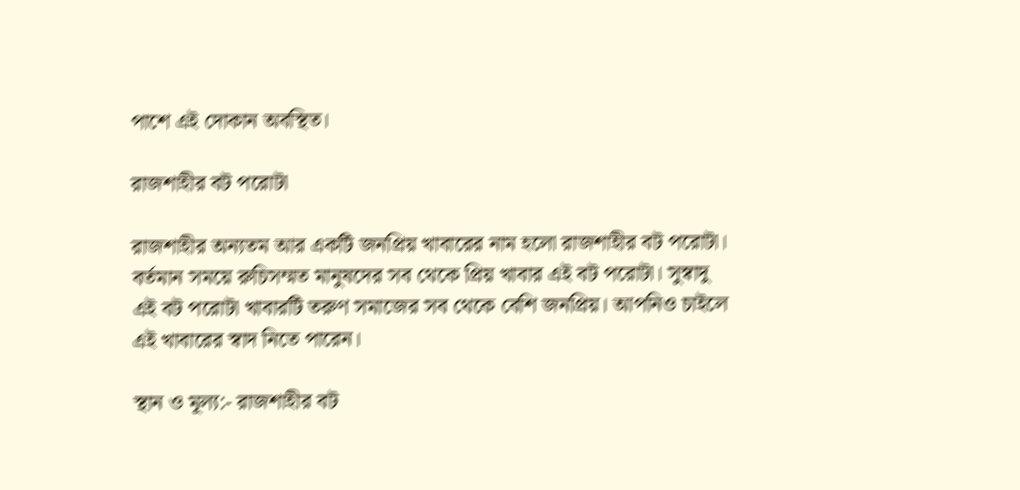পাশে এই দোকান অবস্থিত।

রাজশাহীর বট পরোটা

রাজশাহীর অন্যতম আর একটি জনপ্রিয় খাবারের নাম হলো রাজশাহীর বট পরোটা। বর্তমান সময়ে রুচিসম্মত মানুষদের সব থেকে প্রিয় খাবার এই বট পরোটা। সুস্বাদু এই বট পরোটা খাবারটি তরুণ সমাজের সব থেকে বেশি জনপ্রিয়। আপনিও চাইলে এই খাবারের স্বাদ নিতে পারেন।

স্থান ও মূল্য:- রাজশাহীর বট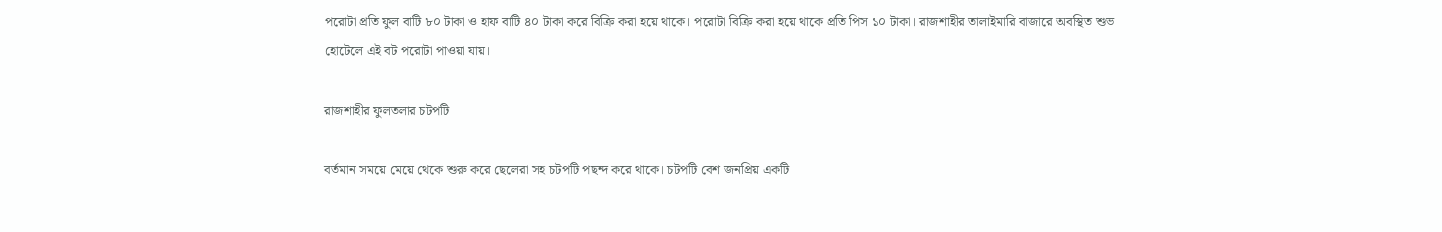পরোটা প্রতি ফুল বাটি ৮০ টাকা ও হাফ বাটি ৪০ টাকা করে বিক্রি করা হয়ে থাকে। পরোটা বিক্রি করা হয়ে থাকে প্রতি পিস ১০ টাকা। রাজশাহীর তালাইমারি বাজারে অবস্থিত শুভ হোটেলে এই বট পরোটা পাওয়া যায়।

রাজশাহীর ফুলতলার চটপটি

বর্তমান সময়ে মেয়ে থেকে শুরু করে ছেলেরা সহ চটপটি পছন্দ করে থাকে। চটপটি বেশ জনপ্রিয় একটি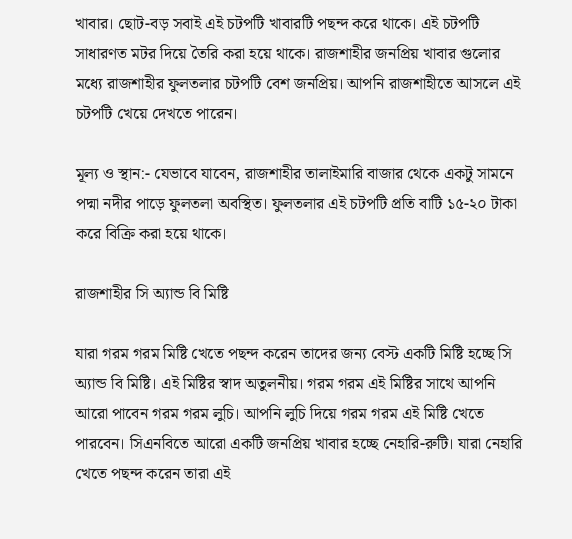খাবার। ছোট-বড় সবাই এই চটপটি খাবারটি পছন্দ করে থাকে। এই চটপটি সাধারণত মটর দিয়ে তৈরি করা হয়ে থাকে। রাজশাহীর জনপ্রিয় খাবার গুলোর মধ্যে রাজশাহীর ফুলতলার চটপটি বেশ জনপ্রিয়। আপনি রাজশাহীতে আসলে এই চটপটি খেয়ে দেখতে পারেন।

মূল্য ও স্থান:- যেভাবে যাবেন, রাজশাহীর তালাইমারি বাজার থেকে একটু সামনে পদ্মা নদীর পাড়ে ফুলতলা অবস্থিত। ফুলতলার এই চটপটি প্রতি বাটি ১৫-২০ টাকা করে বিক্রি করা হয়ে থাকে।

রাজশাহীর সি অ্যান্ড বি মিষ্টি

যারা গরম গরম মিষ্টি খেতে পছন্দ করেন তাদের জন্য বেস্ট একটি মিষ্টি হচ্ছে সি অ্যান্ড বি মিষ্টি। এই মিষ্টির স্বাদ অতুলনীয়। গরম গরম এই মিষ্টির সাথে আপনি আরো পাবেন গরম গরম লুচি। আপনি লুচি দিয়ে গরম গরম এই মিষ্টি খেতে পারবেন। সিএনবিতে আরো একটি জনপ্রিয় খাবার হচ্ছে নেহারি-রুটি। যারা নেহারি খেতে পছন্দ করেন তারা এই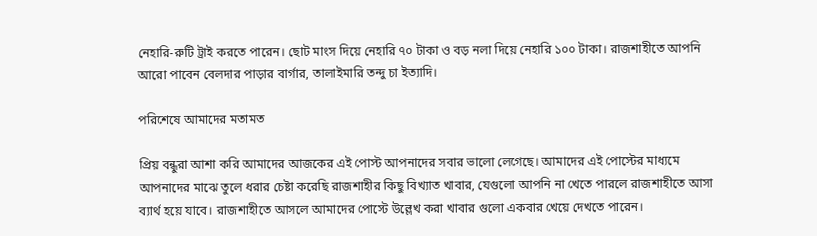নেহারি-রুটি ট্রাই করতে পারেন। ছোট মাংস দিয়ে নেহারি ৭০ টাকা ও বড় নলা দিয়ে নেহারি ১০০ টাকা। রাজশাহীতে আপনি আরো পাবেন বেলদার পাড়ার বার্গার, তালাইমারি তন্দু চা ইত্যাদি।

পরিশেষে আমাদের মতামত

প্রিয় বন্ধুরা আশা করি আমাদের আজকের এই পোস্ট আপনাদের সবার ভালো লেগেছে। আমাদের এই পোস্টের মাধ্যমে আপনাদের মাঝে তুলে ধরার চেষ্টা করেছি রাজশাহীর কিছু বিখ্যাত খাবার, যেগুলো আপনি না খেতে পারলে রাজশাহীতে আসা ব্যার্থ হয়ে যাবে। রাজশাহীতে আসলে আমাদের পোস্টে উল্লেখ করা খাবার গুলো একবার খেয়ে দেখতে পারেন।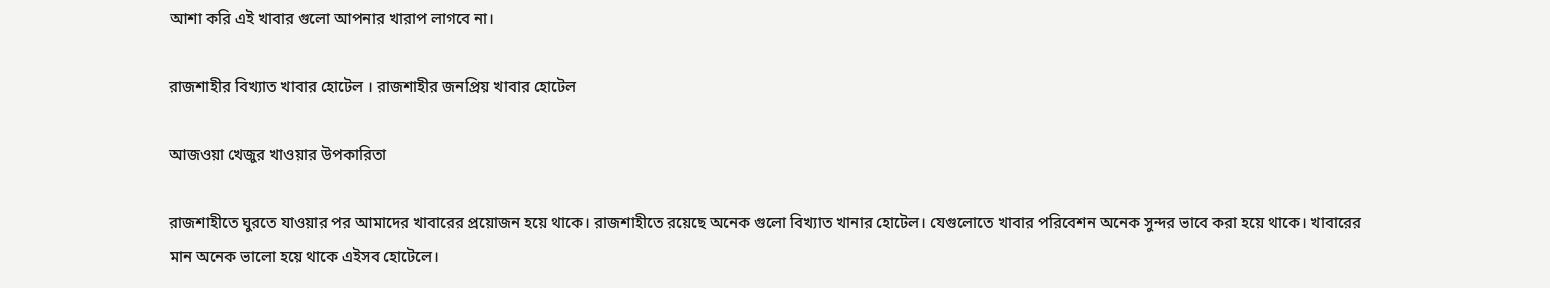আশা করি এই খাবার গুলো আপনার খারাপ লাগবে না।

রাজশাহীর বিখ্যাত খাবার হোটেল । রাজশাহীর জনপ্রিয় খাবার হোটেল

আজওয়া খেজুর খাওয়ার উপকারিতা

রাজশাহীতে ঘুরতে যাওয়ার পর আমাদের খাবারের প্রয়োজন হয়ে থাকে। রাজশাহীতে রয়েছে অনেক গুলো বিখ্যাত খানার হোটেল। যেগুলোতে খাবার পরিবেশন অনেক সুন্দর ভাবে করা হয়ে থাকে। খাবারের মান অনেক ভালো হয়ে থাকে এইসব হোটেলে।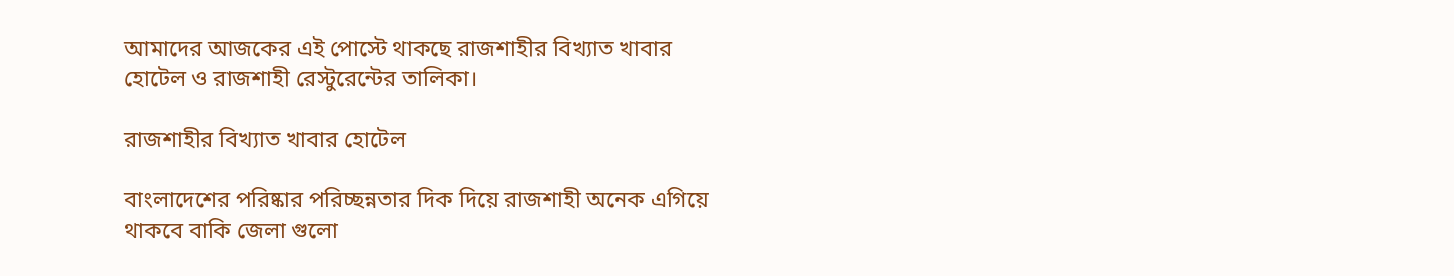আমাদের আজকের এই পোস্টে থাকছে রাজশাহীর বিখ্যাত খাবার হোটেল ও রাজশাহী রেস্টুরেন্টের তালিকা।

রাজশাহীর বিখ্যাত খাবার হোটেল

বাংলাদেশের পরিষ্কার পরিচ্ছন্নতার দিক দিয়ে রাজশাহী অনেক এগিয়ে থাকবে বাকি জেলা গুলো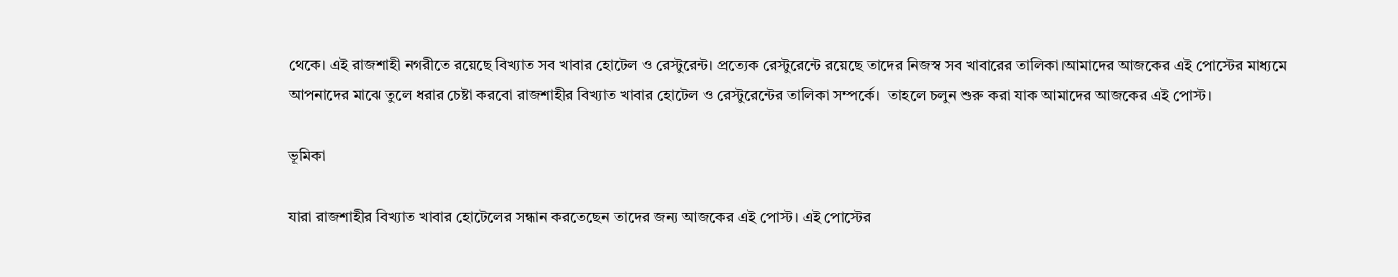থেকে। এই রাজশাহী নগরীতে রয়েছে বিখ্যাত সব খাবার হোটেল ও রেস্টুরেন্ট। প্রত্যেক রেস্টুরেন্টে রয়েছে তাদের নিজস্ব সব খাবারের তালিকা।আমাদের আজকের এই পোস্টের মাধ্যমে আপনাদের মাঝে তুলে ধরার চেষ্টা করবো রাজশাহীর বিখ্যাত খাবার হোটেল ও রেস্টুরেন্টের তালিকা সম্পর্কে।  তাহলে চলুন শুরু করা যাক আমাদের আজকের এই পোস্ট।

ভূমিকা

যারা রাজশাহীর বিখ্যাত খাবার হোটেলের সন্ধান করতেছেন তাদের জন্য আজকের এই পোস্ট। এই পোস্টের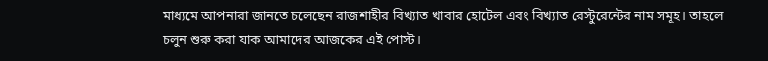মাধ্যমে আপনারা জানতে চলেছেন রাজশাহীর বিখ্যাত খাবার হোটেল এবং বিখ্যাত রেস্টুরেন্টের নাম সমূহ। তাহলে চলুন শুরু করা যাক আমাদের আজকের এই পোস্ট।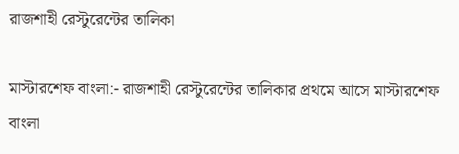রাজশাহী রেস্টুরেন্টের তালিকা

মাস্টারশেফ বাংলা:- রাজশাহী রেস্টুরেন্টের তালিকার প্রথমে আসে মাস্টারশেফ বাংলা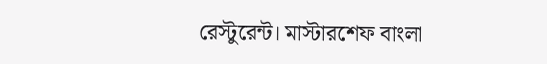রেস্টুরেন্ট। মাস্টারশেফ বাংলা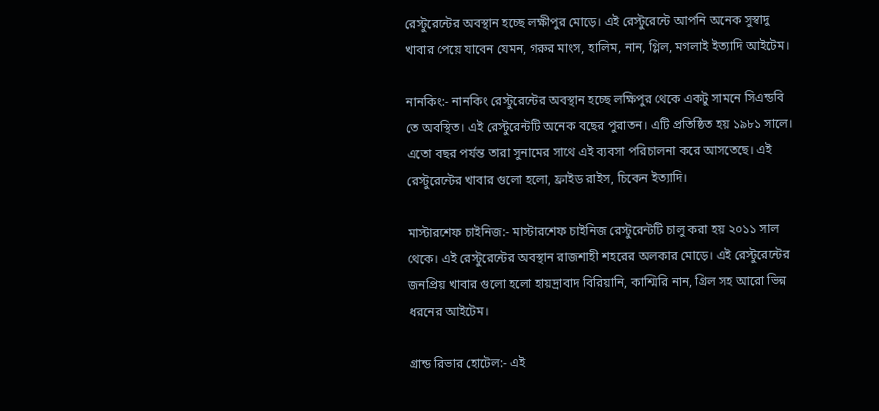রেস্টুরেন্টের অবস্থান হচ্ছে লক্ষীপুর মোড়ে। এই রেস্টুরেন্টে আপনি অনেক সুস্বাদু খাবার পেয়ে যাবেন যেমন, গরুর মাংস, হালিম, নান, গ্লিল, মগলাই ইত্যাদি আইটেম।

নানকিং:- নানকিং রেস্টুরেন্টের অবস্থান হচ্ছে লক্ষিপুর থেকে একটু সামনে সিএন্ডবি তে অবস্থিত। এই রেস্টুরেন্টটি অনেক বছের পুরাতন। এটি প্রতিষ্ঠিত হয় ১৯৮১ সালে। এতো বছর পর্যন্ত তারা সুনামের সাথে এই ব্যবসা পরিচালনা করে আসতেছে। এই রেস্টুরেন্টের খাবার গুলো হলো, ফ্রাইড রাইস, চিকেন ইত্যাদি।

মাস্টারশেফ চাইনিজ:- মাস্টারশেফ চাইনিজ রেস্টুরেন্টটি চালু করা হয় ২০১১ সাল থেকে। এই রেস্টুরেন্টের অবস্থান রাজশাহী শহরের অলকার মোড়ে। এই রেস্টুরেন্টের জনপ্রিয় খাবার গুলো হলো হায়দ্রাবাদ বিরিয়ানি, কাশ্মিরি নান, গ্রিল সহ আরো ভিন্ন ধরনের আইটেম।

গ্রান্ড রিভার হোটেল:- এই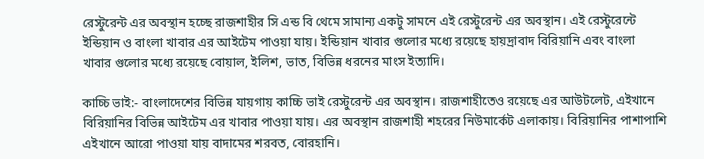রেস্টুরেন্ট এর অবস্থান হচ্ছে রাজশাহীর সি এন্ড বি থেমে সামান্য একটু সামনে এই রেস্টুরেন্ট এর অবস্থান। এই রেস্টুরেন্টে ইন্ডিয়ান ও বাংলা খাবার এর আইটেম পাওয়া যায়। ইন্ডিয়ান খাবার গুলোর মধ্যে রয়েছে হায়দ্রাবাদ বিরিয়ানি এবং বাংলা খাবার গুলোর মধ্যে রয়েছে বোয়াল, ইলিশ, ভাত, বিভিন্ন ধরনের মাংস ইত্যাদি।

কাচ্চি ভাই:- বাংলাদেশের বিভিন্ন যায়গায় কাচ্চি ভাই রেস্টুরেন্ট এর অবস্থান। রাজশাহীতেও রয়েছে এর আউটলেট, এইখানে বিরিয়ানির বিভিন্ন আইটেম এর খাবার পাওয়া যায়। এর অবস্থান রাজশাহী শহরের নিউমার্কেট এলাকায়। বিরিয়ানির পাশাপাশি এইখানে আরো পাওয়া যায় বাদামের শরবত, বোরহানি।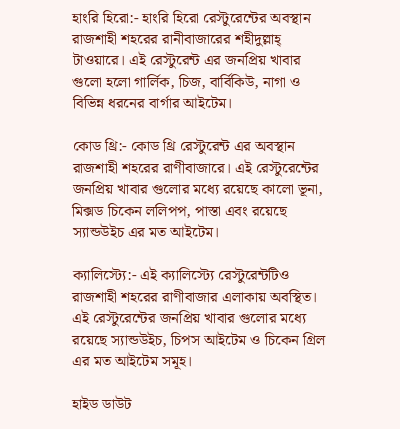হাংরি হিরো:- হাংরি হিরো রেস্টুরেন্টের অবস্থান রাজশাহী শহরের রানীবাজারের শহীদুল্লাহ্ টাওয়ারে। এই রেস্টুরেন্ট এর জনপ্রিয় খাবার গুলো হলো গার্লিক, চিজ, বার্বিকিউ, নাগা ও বিভিন্ন ধরনের বার্গার আইটেম।

কোড থ্রি:- কোড থ্রি রেস্টুরেন্ট এর অবস্থান রাজশাহী শহরের রাণীবাজারে। এই রেস্টুরেন্টের জনপ্রিয় খাবার গুলোর মধ্যে রয়েছে কালো ভূনা, মিক্সড চিকেন ললিপপ, পাস্তা এবং রয়েছে স্যান্ডউইচ এর মত আইটেম।

ক্যালিস্ট্যে:- এই ক্যালিস্ট্যে রেস্টুরেন্টটিও রাজশাহী শহরের রাণীবাজার এলাকায় অবস্থিত। এই রেস্টুরেন্টের জনপ্রিয় খাবার গুলোর মধ্যে রয়েছে স্যান্ডউইচ, চিপস আইটেম ও চিকেন গ্রিল এর মত আইটেম সমূহ।

হাইড ডাউট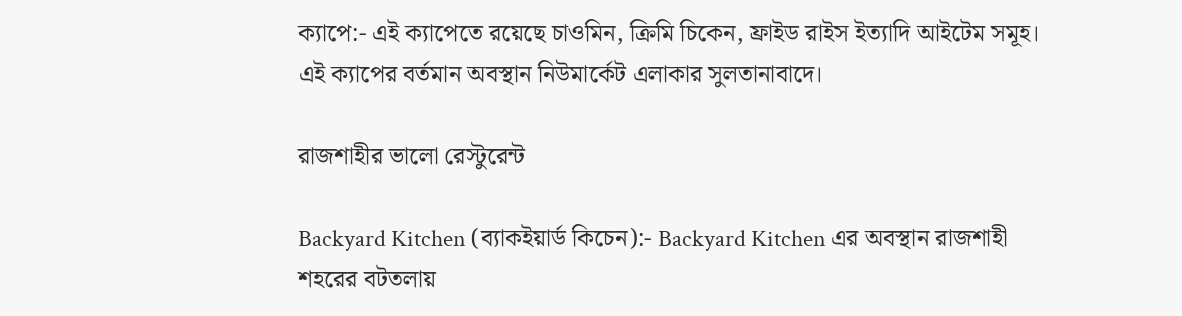ক্যাপে:- এই ক্যাপেতে রয়েছে চাওমিন, ক্রিমি চিকেন, ফ্রাইড রাইস ইত্যাদি আইটেম সমূহ। এই ক্যাপের বর্তমান অবস্থান নিউমার্কেট এলাকার সুলতানাবাদে।

রাজশাহীর ভালো রেস্টুরেন্ট

Backyard Kitchen (ব্যাকইয়ার্ড কিচেন):- Backyard Kitchen এর অবস্থান রাজশাহী শহরের বটতলায়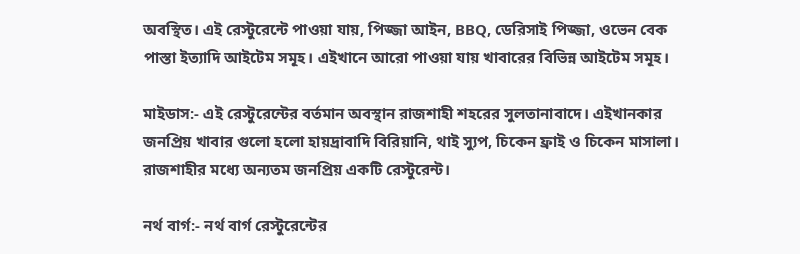অবস্থিত। এই রেস্টুরেন্টে পাওয়া যায়, পিজ্জা আইন, BBQ, ডেরিসাই পিজ্জা, ওভেন বেক পাস্তা ইত্যাদি আইটেম সমূহ। এইখানে আরো পাওয়া যায় খাবারের বিভিন্ন আইটেম সমূহ।

মাইডাস:- এই রেস্টুরেন্টের বর্তমান অবস্থান রাজশাহী শহরের সুলতানাবাদে। এইখানকার জনপ্রিয় খাবার গুলো হলো হায়দ্রাবাদি বিরিয়ানি, থাই স্যুপ, চিকেন ফ্রাই ও চিকেন মাসালা। রাজশাহীর মধ্যে অন্যতম জনপ্রিয় একটি রেস্টুরেন্ট।

নর্থ বার্গ:- নর্থ বার্গ রেস্টুরেন্টের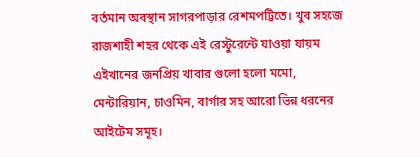বর্তমান অবস্থান সাগরপাড়ার রেশমপট্টিতে। খুব সহজে রাজশাহী শহর থেকে এই রেস্টুরেন্টে যাওয়া যায়ম এইখানের জনপ্রিয় খাবার গুলো হলো মমো, মেন্টারিয়ান, চাওমিন, বার্গার সহ আরো ভিন্ন ধরনের আইটেম সমূহ।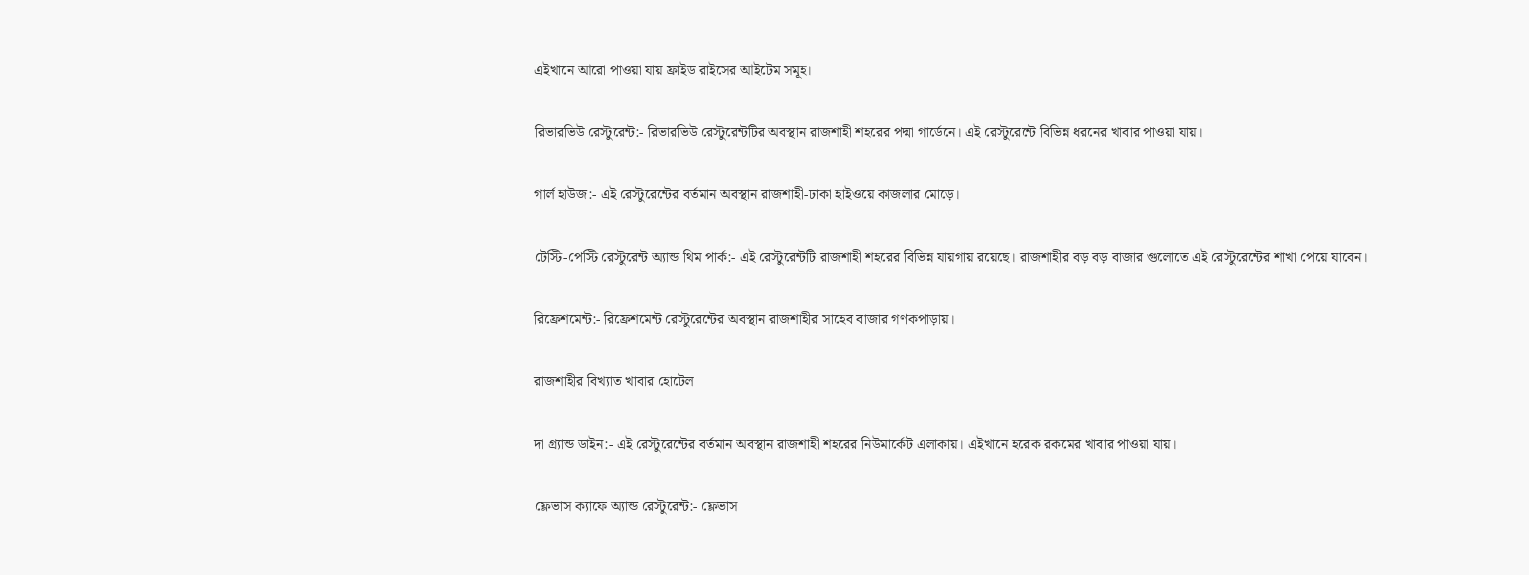এইখানে আরো পাওয়া যায় ফ্রাইড রাইসের আইটেম সমূহ।

রিভারভিউ রেস্টুরেন্ট:- রিভারভিউ রেস্টুরেন্টটির অবস্থান রাজশাহী শহরের পদ্মা গার্ডেনে। এই রেস্টুরেন্টে বিভিন্ন ধরনের খাবার পাওয়া যায়।

গার্ল হাউজ:- এই রেস্টুরেন্টের বর্তমান অবস্থান রাজশাহী-ঢাকা হাইওয়ে কাজলার মোড়ে।

টেস্টি-পেস্টি রেস্টুরেন্ট অ্যান্ড থিম পার্ক:- এই রেস্টুরেন্টটি রাজশাহী শহরের বিভিন্ন যায়গায় রয়েছে। রাজশাহীর বড় বড় বাজার গুলোতে এই রেস্টুরেন্টের শাখা পেয়ে যাবেন।

রিফ্রেশমেন্ট:- রিফ্রেশমেন্ট রেস্টুরেন্টের অবস্থান রাজশাহীর সাহেব বাজার গণকপাড়ায়।

রাজশাহীর বিখ্যাত খাবার হোটেল

দা গ্র‍্যান্ড ডাইন:- এই রেস্টুরেন্টের বর্তমান অবস্থান রাজশাহী শহরের নিউমার্কেট এলাকায়। এইখানে হরেক রকমের খাবার পাওয়া যায়।

ফ্লেভাস ক্যাফে অ্যান্ড রেস্টুরেন্ট:- ফ্লেভাস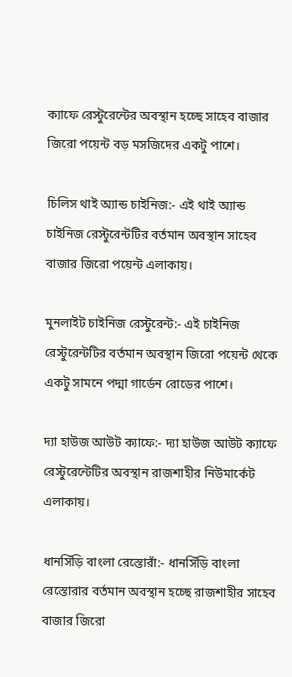ক্যাফে রেস্টুরেন্টের অবস্থান হচ্ছে সাহেব বাজার জিরো পয়েন্ট বড় মসজিদের একটু পাশে।

চিলিস থাই অ্যান্ড চাইনিজ:- এই থাই অ্যান্ড চাইনিজ রেস্টুরেন্টটির বর্তমান অবস্থান সাহেব বাজার জিরো পয়েন্ট এলাকায়।

মুনলাইট চাইনিজ রেস্টুরেন্ট:- এই চাইনিজ রেস্টুরেন্টটির বর্তমান অবস্থান জিরো পয়েন্ট থেকে একটু সামনে পদ্মা গার্ডেন রোডের পাশে।

দ্যা হাউজ আউট ক্যাফে:- দ্যা হাউজ আউট ক্যাফে রেস্টুরেন্টেটির অবস্থান রাজশাহীর নিউমার্কেট এলাকায়।

ধানসিঁড়ি বাংলা রেস্তোরাঁ:- ধানসিঁড়ি বাংলা রেস্তোরার বর্তমান অবস্থান হচ্ছে রাজশাহীর সাহেব বাজার জিরো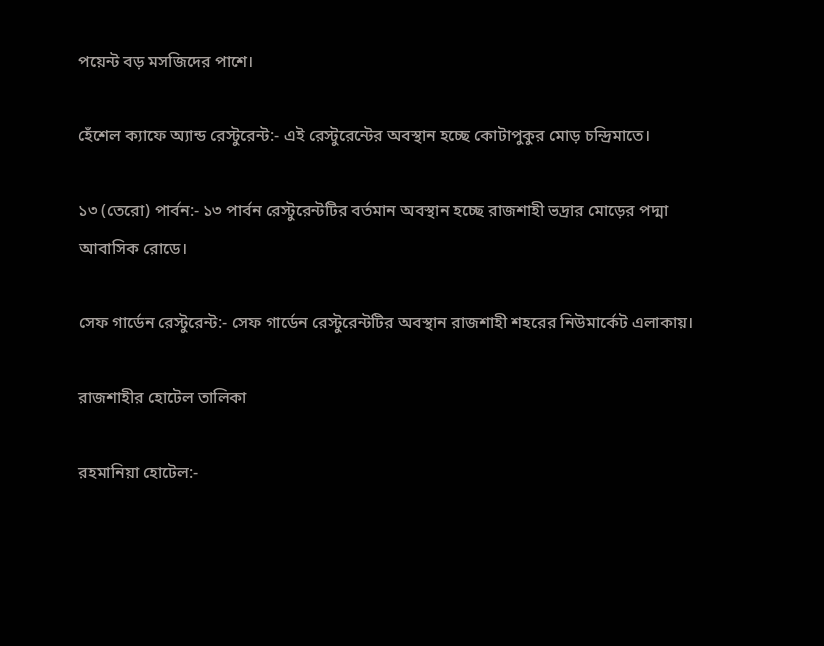পয়েন্ট বড় মসজিদের পাশে।

হেঁশেল ক্যাফে অ্যান্ড রেস্টুরেন্ট:- এই রেস্টুরেন্টের অবস্থান হচ্ছে কোটাপুকুর মোড় চন্দ্রিমাতে।

১৩ (তেরো) পার্বন:- ১৩ পার্বন রেস্টুরেন্টটির বর্তমান অবস্থান হচ্ছে রাজশাহী ভদ্রার মোড়ের পদ্মা আবাসিক রোডে।

সেফ গার্ডেন রেস্টুরেন্ট:- সেফ গার্ডেন রেস্টুরেন্টটির অবস্থান রাজশাহী শহরের নিউমার্কেট এলাকায়।

রাজশাহীর হোটেল তালিকা

রহমানিয়া হোটেল:-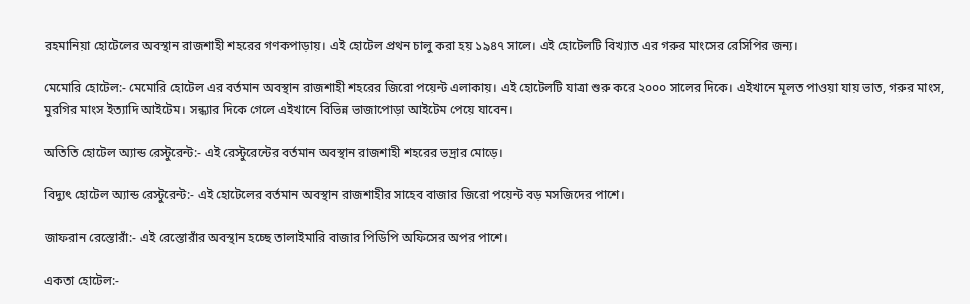রহমানিয়া হোটেলের অবস্থান রাজশাহী শহরের গণকপাড়ায়। এই হোটেল প্রথন চালু করা হয় ১৯৪৭ সালে। এই হোটেলটি বিখ্যাত এর গরুর মাংসের রেসিপির জন্য।

মেমোরি হোটেল:- মেমোরি হোটেল এর বর্তমান অবস্থান রাজশাহী শহরের জিরো পয়েন্ট এলাকায়। এই হোটেলটি যাত্রা শুরু করে ২০০০ সালের দিকে। এইখানে মূলত পাওয়া যায় ভাত, গরুর মাংস, মুরগির মাংস ইত্যাদি আইটেম। সন্ধ্যার দিকে গেলে এইখানে বিভিন্ন ভাজাপোড়া আইটেম পেয়ে যাবেন।

অতিতি হোটেল অ্যান্ড রেস্টুরেন্ট:- এই রেস্টুরেন্টের বর্তমান অবস্থান রাজশাহী শহরের ভদ্রার মোড়ে।

বিদ্যুৎ হোটেল অ্যান্ড রেস্টুরেন্ট:- এই হোটেলের বর্তমান অবস্থান রাজশাহীর সাহেব বাজার জিরো পয়েন্ট বড় মসজিদের পাশে।

জাফরান রেস্তোরাঁ:- এই রেস্তোরাঁর অবস্থান হচ্ছে তালাইমারি বাজার পিডিপি অফিসের অপর পাশে।

একতা হোটেল:-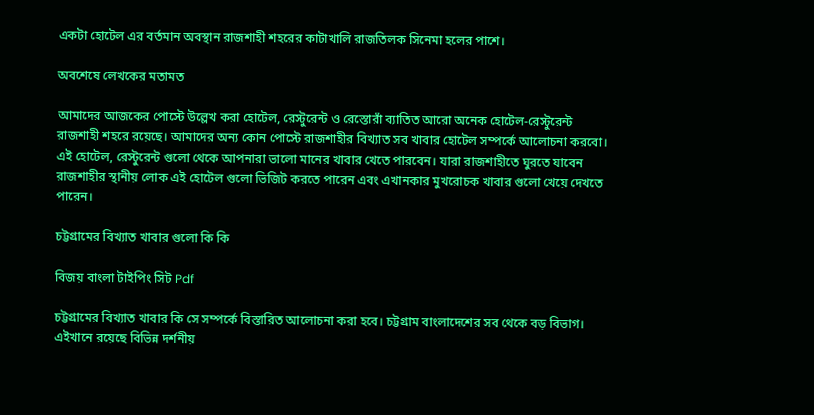একটা হোটেল এর বর্তমান অবস্থান রাজশাহী শহরের কাটাখালি রাজতিলক সিনেমা হলের পাশে।

অবশেষে লেখকের মতামত

আমাদের আজকের পোস্টে উল্লেখ করা হোটেল, রেস্টুরেন্ট ও রেস্তোরাঁ ব্যাতিত আরো অনেক হোটেল-রেস্টুরেন্ট রাজশাহী শহরে রয়েছে। আমাদের অন্য কোন পোস্টে রাজশাহীর বিখ্যাত সব খাবার হোটেল সম্পর্কে আলোচনা করবো। এই হোটেল, রেস্টুরেন্ট গুলো থেকে আপনারা ভালো মানের খাবার খেতে পারবেন। যারা রাজশাহীতে ঘুরতে যাবেন রাজশাহীর স্থানীয় লোক এই হোটেল গুলো ভিজিট করতে পারেন এবং এখানকার মুখরোচক খাবার গুলো খেয়ে দেখতে পারেন।

চট্টগ্রামের বিখ্যাত খাবার গুলো কি কি

বিজয় বাংলা টাইপিং সিট Pdf

চট্টগ্রামের বিখ্যাত খাবার কি সে সম্পর্কে বিস্তারিত আলোচনা করা হবে। চট্টগ্রাম বাংলাদেশের সব থেকে বড় বিভাগ। এইখানে রয়েছে বিভিন্ন দর্শনীয়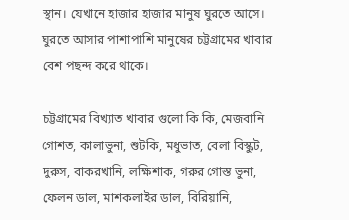স্থান। যেখানে হাজার হাজার মানুষ ঘুরতে আসে। ঘুরতে আসার পাশাপাশি মানুষের চট্টগ্রামের খাবার বেশ পছন্দ করে থাকে।

চট্টগ্রামের বিখ্যাত খাবার গুলো কি কি, মেজবানি গোশত, কালাভুনা, শুটকি, মধুভাত, বেলা বিস্কুট, দুরুস, বাকরখানি, লক্ষিশাক, গরুর গোস্ত ভুনা, ফেলন ডাল, মাশকলাইর ডাল, বিরিয়ানি,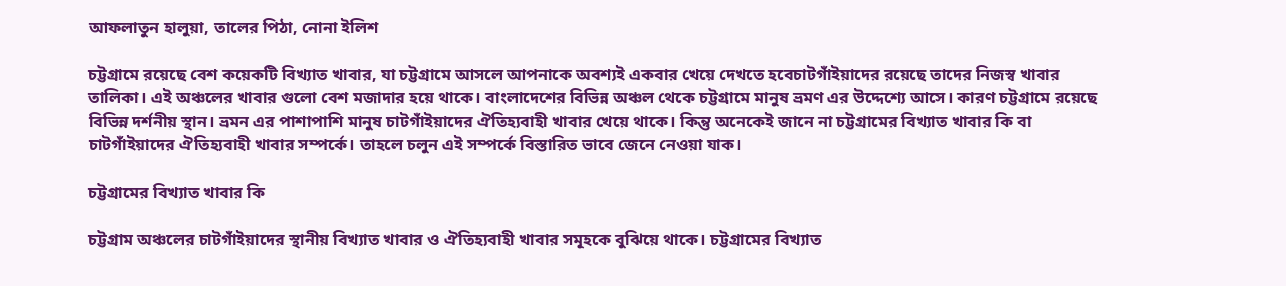আফলাতুন হালুয়া, তালের পিঠা, নোনা ইলিশ

চট্টগ্রামে রয়েছে বেশ কয়েকটি বিখ্যাত খাবার, যা চট্টগ্রামে আসলে আপনাকে অবশ্যই একবার খেয়ে দেখতে হবেচাটগাঁইয়াদের রয়েছে তাদের নিজস্ব খাবার তালিকা। এই অঞ্চলের খাবার গুলো বেশ মজাদার হয়ে থাকে। বাংলাদেশের বিভিন্ন অঞ্চল থেকে চট্টগ্রামে মানুষ ভ্রমণ এর উদ্দেশ্যে আসে। কারণ চট্টগ্রামে রয়েছে বিভিন্ন দর্শনীয় স্থান। ভ্রমন এর পাশাপাশি মানুষ চাটগাঁইয়াদের ঐতিহ্যবাহী খাবার খেয়ে থাকে। কিন্তু অনেকেই জানে না চট্টগ্রামের বিখ্যাত খাবার কি বা চাটগাঁইয়াদের ঐতিহ্যবাহী খাবার সম্পর্কে। তাহলে চলুন এই সম্পর্কে বিস্তারিত ভাবে জেনে নেওয়া যাক।

চট্টগ্রামের বিখ্যাত খাবার কি

চট্টগ্রাম অঞ্চলের চাটগাঁইয়াদের স্থানীয় বিখ্যাত খাবার ও ঐতিহ্যবাহী খাবার সমূহকে বুঝিয়ে থাকে। চট্টগ্রামের বিখ্যাত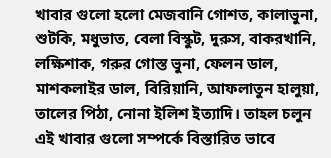খাবার গুলো হলো মেজবানি গোশত, কালাভুনা, শুটকি, মধুভাত, বেলা বিস্কুট, দুরুস, বাকরখানি, লক্ষিশাক, গরুর গোস্ত ভুনা, ফেলন ডাল, মাশকলাইর ডাল, বিরিয়ানি, আফলাতুন হালুয়া, তালের পিঠা, নোনা ইলিশ ইত্যাদি। তাহল চলুন এই খাবার গুলো সম্পর্কে বিস্তারিত ভাবে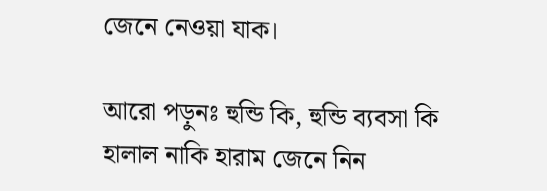জেনে নেওয়া যাক।

আরো পড়ুনঃ হুন্ডি কি, হুন্ডি ব্যবসা কি হালাল নাকি হারাম জেনে নিন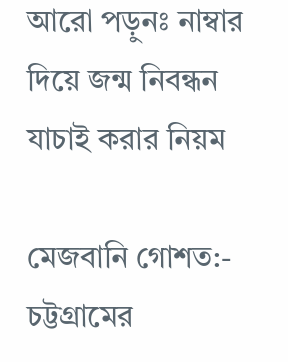আরো পড়ুনঃ নাম্বার দিয়ে জন্ম নিবন্ধন যাচাই করার নিয়ম

মেজবানি গোশত:- চট্টগ্রামের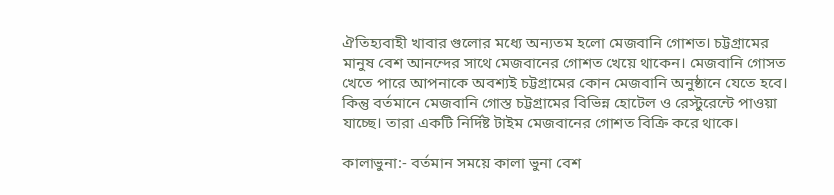ঐতিহ্যবাহী খাবার গুলোর মধ্যে অন্যতম হলো মেজবানি গোশত। চট্টগ্রামের মানুষ বেশ আনন্দের সাথে মেজবানের গোশত খেয়ে থাকেন। মেজবানি গোসত খেতে পারে আপনাকে অবশ্যই চট্টগ্রামের কোন মেজবানি অনুষ্ঠানে যেতে হবে। কিন্তু বর্তমানে মেজবানি গোস্ত চট্টগ্রামের বিভিন্ন হোটেল ও রেস্টুরেন্টে পাওয়া যাচ্ছে। তারা একটি নির্দিষ্ট টাইম মেজবানের গোশত বিক্রি করে থাকে।

কালাভুনা:- বর্তমান সময়ে কালা ভুনা বেশ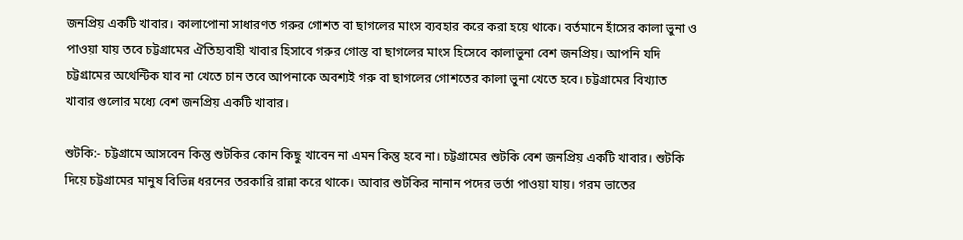জনপ্রিয় একটি খাবার। কালাপোনা সাধারণত গরুর গোশত বা ছাগলের মাংস ব্যবহার করে করা হয়ে থাকে। বর্তমানে হাঁসের কালা ভুনা ও পাওয়া যায় তবে চট্টগ্রামের ঐতিহ্যবাহী খাবার হিসাবে গরুর গোস্ত বা ছাগলের মাংস হিসেবে কালাভুনা বেশ জনপ্রিয়। আপনি যদি চট্টগ্রামের অথেন্টিক যাব না খেতে চান তবে আপনাকে অবশ্যই গরু বা ছাগলের গোশতের কালা ভুনা খেতে হবে। চট্টগ্রামের বিখ্যাত খাবার গুলোর মধ্যে বেশ জনপ্রিয় একটি খাবার।

শুটকি:- চট্টগ্রামে আসবেন কিন্তু শুটকির কোন কিছু খাবেন না এমন কিন্তু হবে না। চট্টগ্রামের শুটকি বেশ জনপ্রিয় একটি খাবার। শুটকি দিয়ে চট্টগ্রামের মানুষ বিভিন্ন ধরনের তরকারি রান্না করে থাকে। আবার শুটকির নানান পদের ভর্তা পাওয়া যায়। গরম ভাতের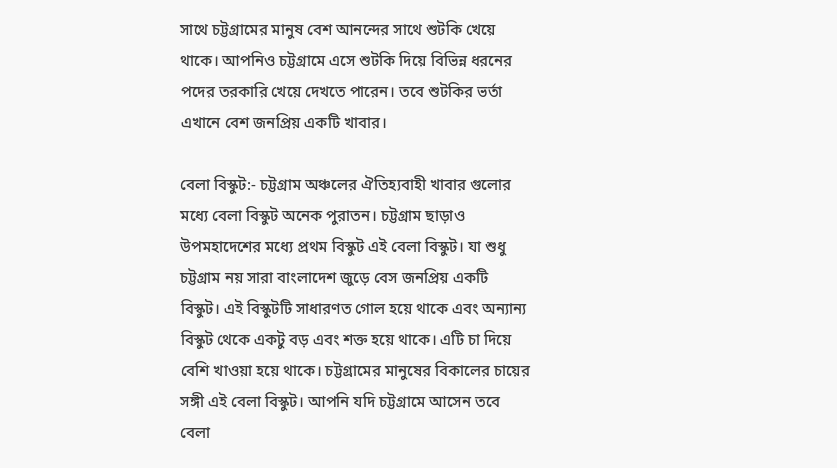সাথে চট্টগ্রামের মানুষ বেশ আনন্দের সাথে শুটকি খেয়ে থাকে। আপনিও চট্টগ্রামে এসে শুটকি দিয়ে বিভিন্ন ধরনের পদের তরকারি খেয়ে দেখতে পারেন। তবে শুটকির ভর্তা এখানে বেশ জনপ্রিয় একটি খাবার।

বেলা বিস্কুট:- চট্টগ্রাম অঞ্চলের ঐতিহ্যবাহী খাবার গুলোর মধ্যে বেলা বিস্কুট অনেক পুরাতন। চট্টগ্রাম ছাড়াও উপমহাদেশের মধ্যে প্রথম বিস্কুট এই বেলা বিস্কুট। যা শুধু চট্টগ্রাম নয় সারা বাংলাদেশ জুড়ে বেস জনপ্রিয় একটি বিস্কুট। এই বিস্কুটটি সাধারণত গোল হয়ে থাকে এবং অন্যান্য বিস্কুট থেকে একটু বড় এবং শক্ত হয়ে থাকে। এটি চা দিয়ে বেশি খাওয়া হয়ে থাকে। চট্টগ্রামের মানুষের বিকালের চায়ের সঙ্গী এই বেলা বিস্কুট। আপনি যদি চট্টগ্রামে আসেন তবে বেলা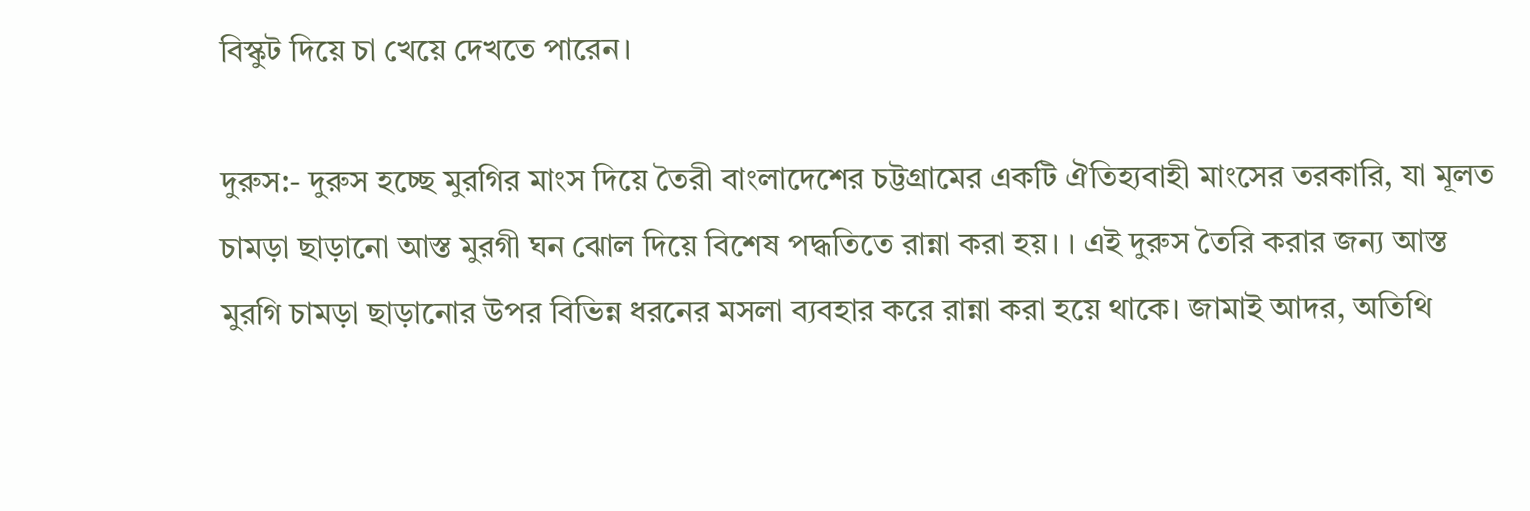বিস্কুট দিয়ে চা খেয়ে দেখতে পারেন।

দুরুস:- দুরুস হচ্ছে মুরগির মাংস দিয়ে তৈরী বাংলাদেশের চট্টগ্রামের একটি ঐতিহ্যবাহী মাংসের তরকারি, যা মূলত চামড়া ছাড়ানো আস্ত মুরগী ঘন ঝোল দিয়ে বিশেষ পদ্ধতিতে রান্না করা হয়। । এই দুরুস তৈরি করার জন্য আস্ত মুরগি চামড়া ছাড়ানোর উপর বিভিন্ন ধরনের মসলা ব্যবহার করে রান্না করা হয়ে থাকে। জামাই আদর, অতিথি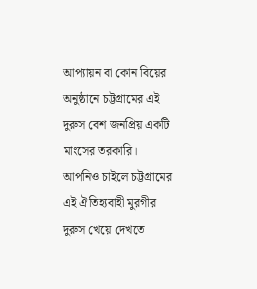আপ্যায়ন বা কোন বিয়ের অনুষ্ঠানে চট্টগ্রামের এই দুরুস বেশ জনপ্রিয় একটি মাংসের তরকারি। আপনিও চাইলে চট্টগ্রামের এই ঐতিহ্যবাহী মুরগীর দুরুস খেয়ে দেখতে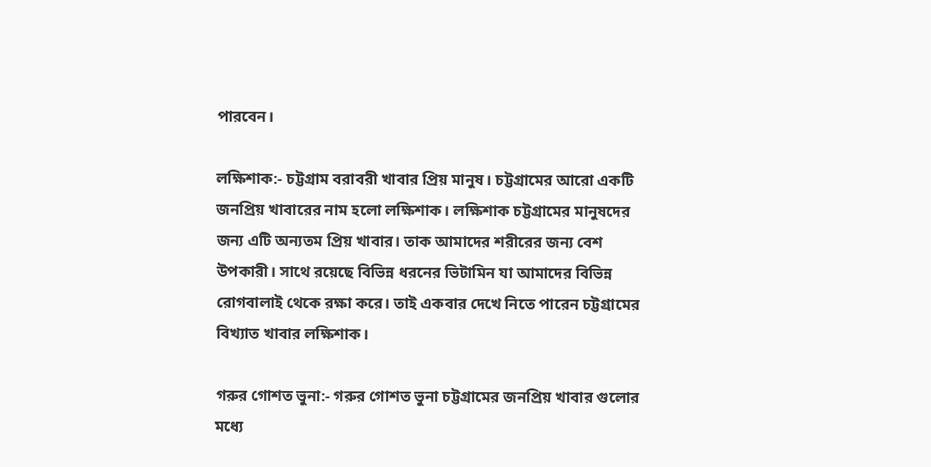পারবেন।

লক্ষিশাক:- চট্টগ্রাম বরাবরী খাবার প্রিয় মানুষ। চট্টগ্রামের আরো একটি জনপ্রিয় খাবারের নাম হলো লক্ষিশাক। লক্ষিশাক চট্টগ্রামের মানুষদের জন্য এটি অন্যতম প্রিয় খাবার। তাক আমাদের শরীরের জন্য বেশ উপকারী। সাথে রয়েছে বিভিন্ন ধরনের ভিটামিন যা আমাদের বিভিন্ন রোগবালাই থেকে রক্ষা করে। তাই একবার দেখে নিতে পারেন চট্টগ্রামের বিখ্যাত খাবার লক্ষিশাক।

গরুর গোশত ভুনা:- গরুর গোশত ভুনা চট্টগ্রামের জনপ্রিয় খাবার গুলোর মধ্যে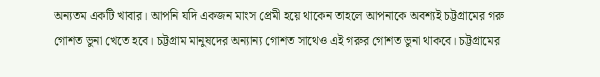অন্যতম একটি খাবার। আপনি যদি একজন মাংস প্রেমী হয়ে থাকেন তাহলে আপনাকে অবশ্যই চট্টগ্রামের গরু গোশত ভুনা খেতে হবে। চট্টগ্রাম মানুষদের অন্যান্য গোশত সাথেও এই গরুর গোশত ভুনা থাকবে। চট্টগ্রামের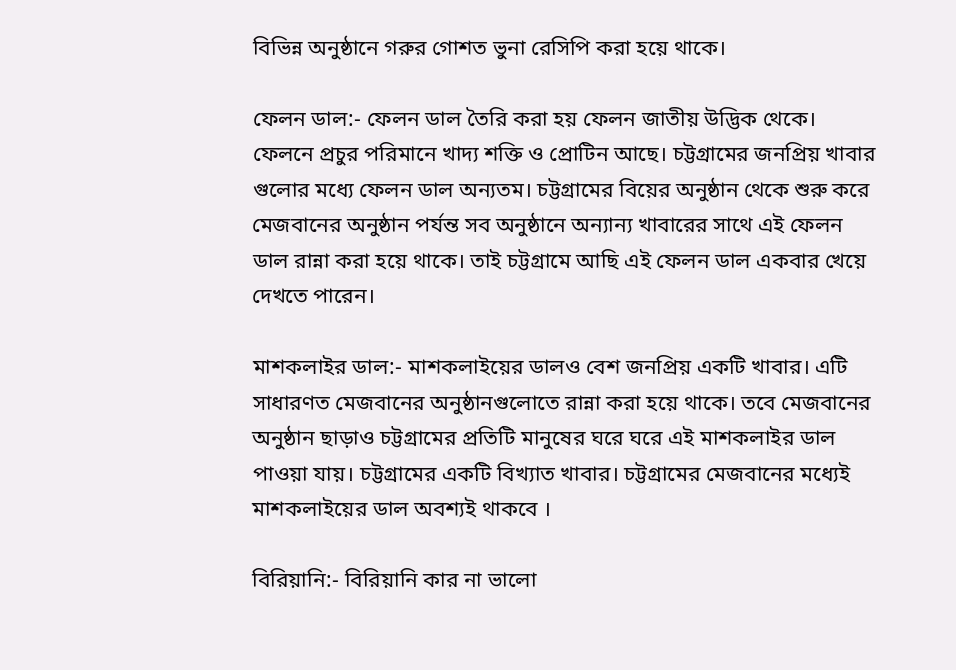বিভিন্ন অনুষ্ঠানে গরুর গোশত ভুনা রেসিপি করা হয়ে থাকে।

ফেলন ডাল:- ফেলন ডাল তৈরি করা হয় ফেলন জাতীয় উদ্ভিক থেকে। ফেলনে প্রচুর পরিমানে খাদ্য শক্তি ও প্রোটিন আছে। চট্টগ্রামের জনপ্রিয় খাবার গুলোর মধ্যে ফেলন ডাল অন্যতম। চট্টগ্রামের বিয়ের অনুষ্ঠান থেকে শুরু করে মেজবানের অনুষ্ঠান পর্যন্ত সব অনুষ্ঠানে অন্যান্য খাবারের সাথে এই ফেলন ডাল রান্না করা হয়ে থাকে। তাই চট্টগ্রামে আছি এই ফেলন ডাল একবার খেয়ে দেখতে পারেন।

মাশকলাইর ডাল:- মাশকলাইয়ের ডালও বেশ জনপ্রিয় একটি খাবার। এটি সাধারণত মেজবানের অনুষ্ঠানগুলোতে রান্না করা হয়ে থাকে। তবে মেজবানের অনুষ্ঠান ছাড়াও চট্টগ্রামের প্রতিটি মানুষের ঘরে ঘরে এই মাশকলাইর ডাল পাওয়া যায়। চট্টগ্রামের একটি বিখ্যাত খাবার। চট্টগ্রামের মেজবানের মধ্যেই মাশকলাইয়ের ডাল অবশ্যই থাকবে ।

বিরিয়ানি:- বিরিয়ানি কার না ভালো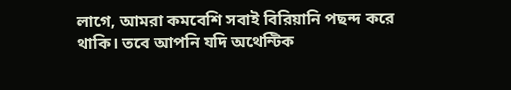লাগে, আমরা কমবেশি সবাই বিরিয়ানি পছন্দ করে থাকি। তবে আপনি যদি অথেন্টিক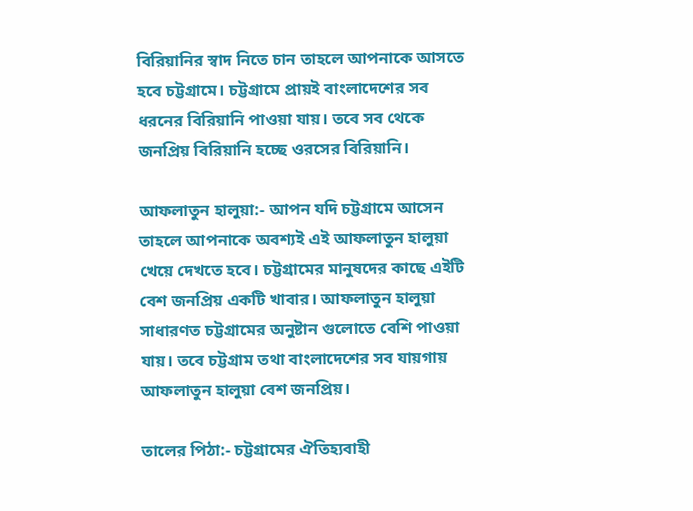বিরিয়ানির স্বাদ নিতে চান তাহলে আপনাকে আসতে হবে চট্টগ্রামে। চট্টগ্রামে প্রায়ই বাংলাদেশের সব ধরনের বিরিয়ানি পাওয়া যায়। তবে সব থেকে জনপ্রিয় বিরিয়ানি হচ্ছে ওরসের বিরিয়ানি।

আফলাতুন হালুয়া:- আপন যদি চট্টগ্রামে আসেন তাহলে আপনাকে অবশ্যই এই আফলাতুন হালুয়া খেয়ে দেখতে হবে। চট্টগ্রামের মানুষদের কাছে এইটি বেশ জনপ্রিয় একটি খাবার। আফলাতুন হালুয়া সাধারণত চট্টগ্রামের অনুষ্টান গুলোতে বেশি পাওয়া যায়। তবে চট্টগ্রাম তথা বাংলাদেশের সব যায়গায় আফলাতুন হালুয়া বেশ জনপ্রিয়।

তালের পিঠা:- চট্টগ্রামের ঐতিহ্যবাহী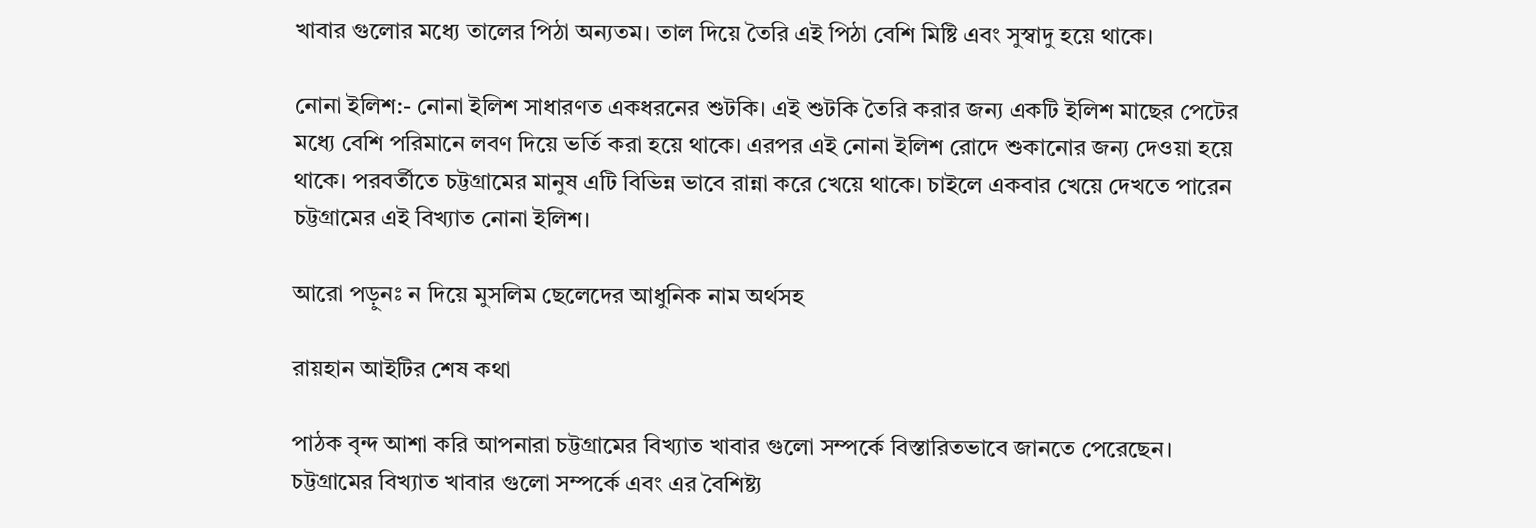খাবার গুলোর মধ্যে তালের পিঠা অন্যতম। তাল দিয়ে তৈরি এই পিঠা বেশি মিষ্টি এবং সুস্বাদু হয়ে থাকে।

নোনা ইলিশ:- নোনা ইলিশ সাধারণত একধরনের শুটকি। এই শুটকি তৈরি করার জন্য একটি ইলিশ মাছের পেটের মধ্যে বেশি পরিমানে লবণ দিয়ে ভর্তি করা হয়ে থাকে। এরপর এই নোনা ইলিশ রোদে শুকানোর জন্য দেওয়া হয়ে থাকে। পরবর্তীতে চট্টগ্রামের মানুষ এটি বিভিন্ন ভাবে রান্না করে খেয়ে থাকে। চাইলে একবার খেয়ে দেখতে পারেন চট্টগ্রামের এই বিখ্যাত নোনা ইলিশ।

আরো পড়ুনঃ ন দিয়ে মুসলিম ছেলেদের আধুনিক নাম অর্থসহ

রায়হান আইটির শেষ কথা

পাঠক বৃন্দ আশা করি আপনারা চট্টগ্রামের বিখ্যাত খাবার গুলো সম্পর্কে বিস্তারিতভাবে জানতে পেরেছেন। চট্টগ্রামের বিখ্যাত খাবার গুলো সম্পর্কে এবং এর বৈশিষ্ট্য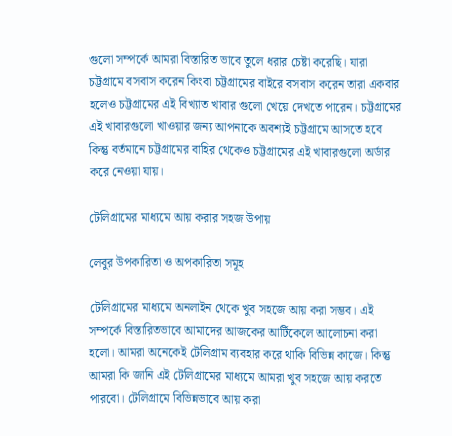গুলো সম্পর্কে আমরা বিস্তারিত ভাবে তুলে ধরার চেষ্টা করেছি। যারা চট্টগ্রামে বসবাস করেন কিংবা চট্টগ্রামের বাইরে বসবাস করেন তারা একবার হলেও চট্টগ্রামের এই বিখ্যাত খাবার গুলো খেয়ে দেখতে পারেন। চট্টগ্রামের এই খাবারগুলো খাওয়ার জন্য আপনাকে অবশ্যই চট্টগ্রামে আসতে হবে কিন্তু বর্তমানে চট্টগ্রামের বাহির থেকেও চট্টগ্রামের এই খাবারগুলো অর্ডার করে নেওয়া যায়।

টেলিগ্রামের মাধ্যমে আয় করার সহজ উপায়

লেবুর উপকারিতা ও অপকারিতা সমূহ

টেলিগ্রামের মাধ্যমে অনলাইন থেকে খুব সহজে আয় করা সম্ভব। এই সম্পর্কে বিস্তারিতভাবে আমাদের আজকের আর্টিকেলে আলোচনা করা হলো। আমরা অনেকেই টেলিগ্রাম ব্যবহার করে থাকি বিভিন্ন কাজে। কিন্তু আমরা কি জানি এই টেলিগ্রামের মাধ্যমে আমরা খুব সহজে আয় করতে পারবো। টেলিগ্রামে বিভিন্নভাবে আয় করা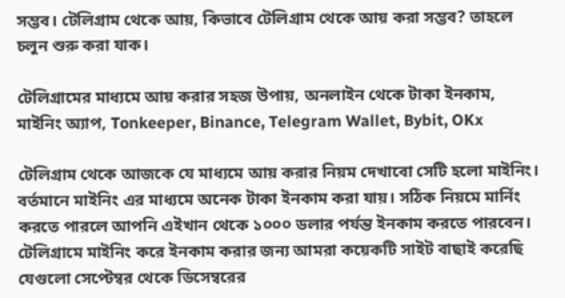সম্ভব। টেলিগ্রাম থেকে আয়, কিভাবে টেলিগ্রাম থেকে আয় করা সম্ভব? তাহলে চলুন শুরু করা যাক।

টেলিগ্রামের মাধ্যমে আয় করার সহজ উপায়, অনলাইন থেকে টাকা ইনকাম, মাইনিং অ্যাপ, Tonkeeper, Binance, Telegram Wallet, Bybit, OKx

টেলিগ্রাম থেকে আজকে যে মাধ্যমে আয় করার নিয়ম দেখাবো সেটি হলো মাইনিং। বর্তমানে মাইনিং এর মাধ্যমে অনেক টাকা ইনকাম করা যায়। সঠিক নিয়মে মার্নিং করতে পারলে আপনি এইখান থেকে ১০০০ ডলার পর্যন্ত ইনকাম করতে পারবেন। টেলিগ্রামে মাইনিং করে ইনকাম করার জন্য আমরা কয়েকটি সাইট বাছাই করেছি যেগুলো সেপ্টেম্বর থেকে ডিসেম্বরের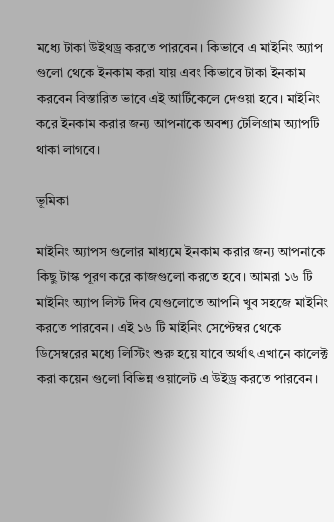মধ্যে টাকা উইথড্র করতে পারবেন। কিভাবে এ মাইনিং অ্যাপ গুলো থেকে ইনকাম করা যায় এবং কিভাবে টাকা ইনকাম করবেন বিস্তারিত ভাবে এই আর্টিকেলে দেওয়া হবে। মাইনিং করে ইনকাম করার জন্য আপনাকে অবশ্য টেলিগ্রাম অ্যাপটি থাকা লাগবে।

ভূমিকা

মাইনিং অ্যাপস গুলোর মাধ্যমে ইনকাম করার জন্য আপনাকে কিছু টাস্ক পূরণ করে কাজগুলো করতে হবে। আমরা ১৬ টি মাইনিং অ্যাপ লিস্ট দিব যেগুলোতে আপনি খুব সহজে মাইনিং করতে পারবেন। এই ১৬ টি মাইনিং সেপ্টেম্বর থেকে ডিসেম্বরের মধ্যে লিস্টিং শুরু হয়ে যাবে অর্থাৎ এখানে কালেক্ট করা কয়েন গুলো বিভিন্ন ওয়ালেট এ উইড্র করতে পারবেন।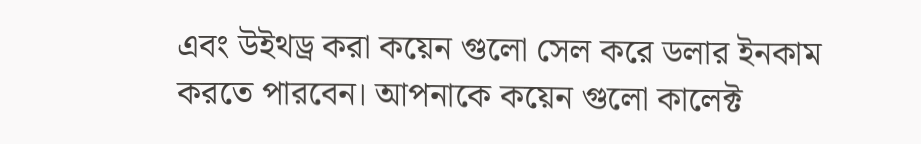এবং উইথড্র করা কয়েন গুলো সেল করে ডলার ইনকাম করতে পারবেন। আপনাকে কয়েন গুলো কালেক্ট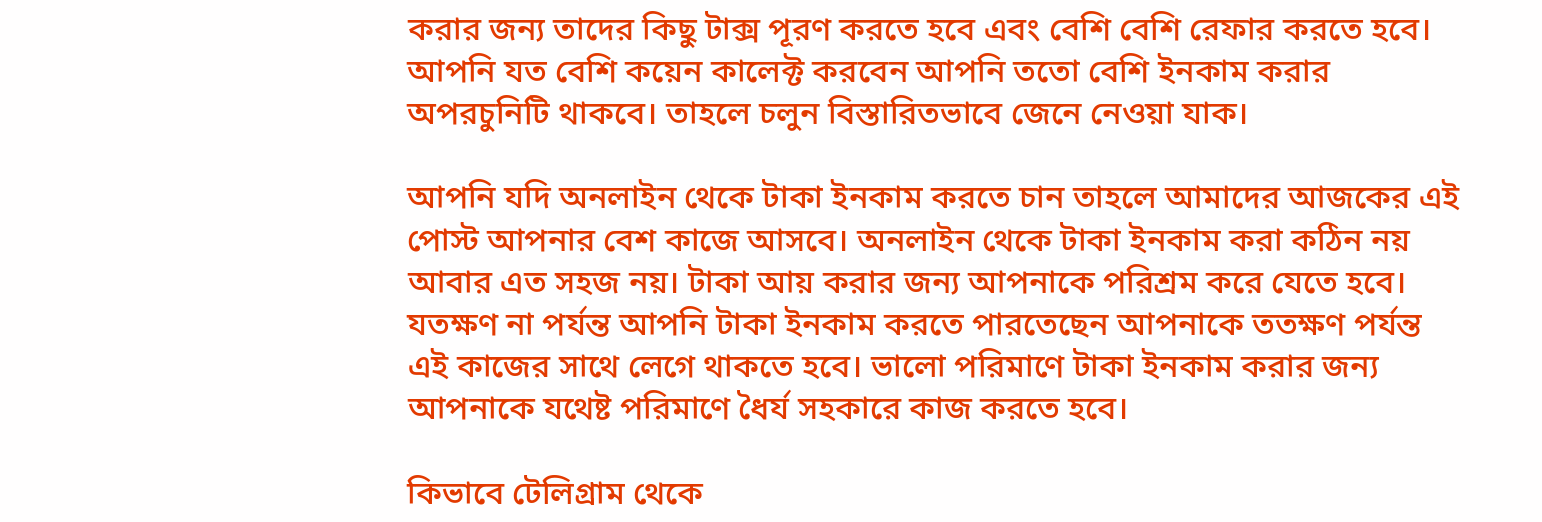করার জন্য তাদের কিছু টাক্স পূরণ করতে হবে এবং বেশি বেশি রেফার করতে হবে। আপনি যত বেশি কয়েন কালেক্ট করবেন আপনি ততো বেশি ইনকাম করার অপরচুনিটি থাকবে। তাহলে চলুন বিস্তারিতভাবে জেনে নেওয়া যাক।

আপনি যদি অনলাইন থেকে টাকা ইনকাম করতে চান তাহলে আমাদের আজকের এই পোস্ট আপনার বেশ কাজে আসবে। অনলাইন থেকে টাকা ইনকাম করা কঠিন নয় আবার এত সহজ নয়। টাকা আয় করার জন্য আপনাকে পরিশ্রম করে যেতে হবে। যতক্ষণ না পর্যন্ত আপনি টাকা ইনকাম করতে পারতেছেন আপনাকে ততক্ষণ পর্যন্ত এই কাজের সাথে লেগে থাকতে হবে। ভালো পরিমাণে টাকা ইনকাম করার জন্য আপনাকে যথেষ্ট পরিমাণে ধৈর্য সহকারে কাজ করতে হবে।

কিভাবে টেলিগ্রাম থেকে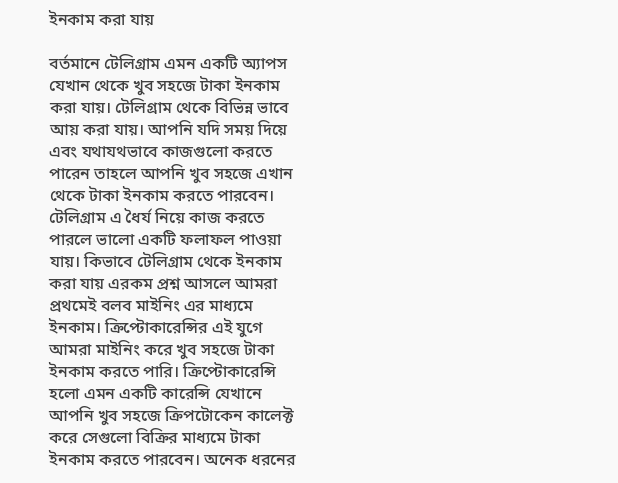ইনকাম করা যায়

বর্তমানে টেলিগ্রাম এমন একটি অ্যাপস যেখান থেকে খুব সহজে টাকা ইনকাম করা যায়। টেলিগ্রাম থেকে বিভিন্ন ভাবে আয় করা যায়। আপনি যদি সময় দিয়ে এবং যথাযথভাবে কাজগুলো করতে পারেন তাহলে আপনি খুব সহজে এখান থেকে টাকা ইনকাম করতে পারবেন। টেলিগ্রাম এ ধৈর্য নিয়ে কাজ করতে পারলে ভালো একটি ফলাফল পাওয়া যায়। কিভাবে টেলিগ্রাম থেকে ইনকাম করা যায় এরকম প্রশ্ন আসলে আমরা প্রথমেই বলব মাইনিং এর মাধ্যমে ইনকাম। ক্রিপ্টোকারেন্সির এই যুগে আমরা মাইনিং করে খুব সহজে টাকা ইনকাম করতে পারি। ক্রিপ্টোকারেন্সি হলো এমন একটি কারেন্সি যেখানে আপনি খুব সহজে ক্রিপটোকেন কালেক্ট করে সেগুলো বিক্রির মাধ্যমে টাকা ইনকাম করতে পারবেন। অনেক ধরনের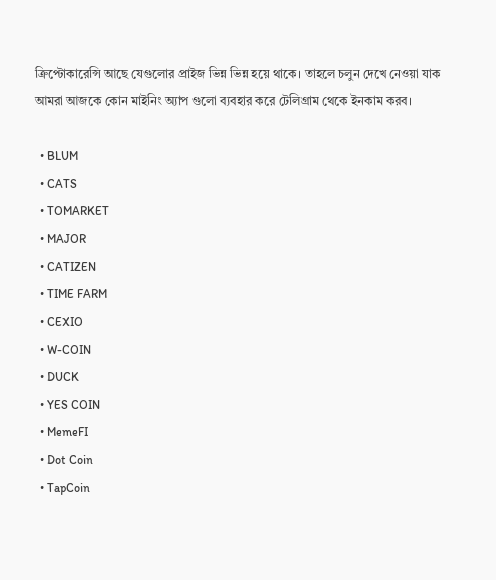ক্রিপ্টোকারেন্সি আছে যেগুলোর প্রাইজ ভিন্ন ভিন্ন হয়ে থাকে। তাহলে চলুন দেখে নেওয়া যাক আমরা আজকে কোন মাইনিং অ্যাপ গুলো ব্যবহার করে টেলিগ্রাম থেকে ইনকাম করব।

  • BLUM
  • CATS
  • TOMARKET
  • MAJOR
  • CATIZEN
  • TIME FARM
  • CEXIO
  • W-COIN
  • DUCK
  • YES COIN
  • MemeFI
  • Dot Coin
  • TapCoin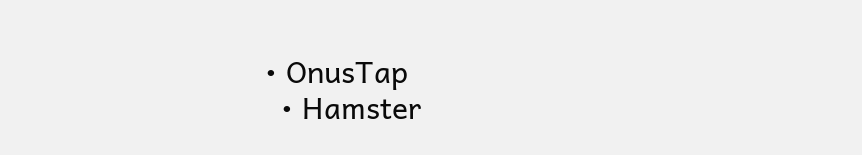• OnusTap
  • Hamster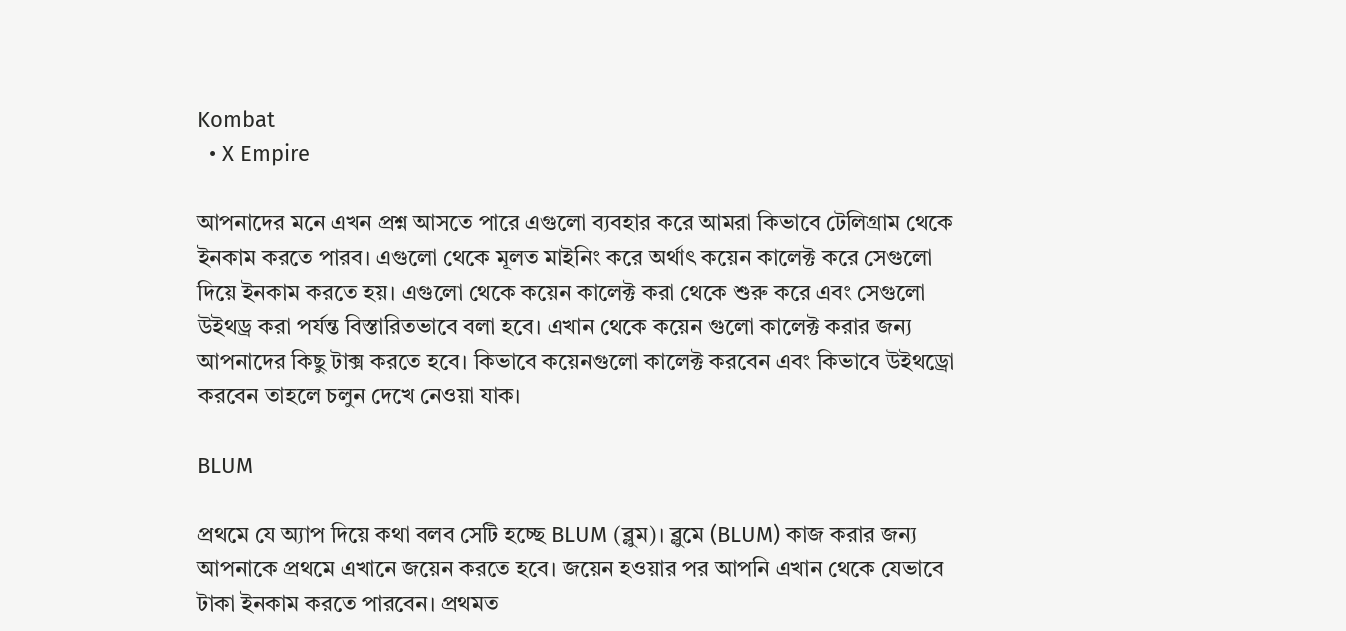Kombat
  • X Empire

আপনাদের মনে এখন প্রশ্ন আসতে পারে এগুলো ব্যবহার করে আমরা কিভাবে টেলিগ্রাম থেকে ইনকাম করতে পারব। এগুলো থেকে মূলত মাইনিং করে অর্থাৎ কয়েন কালেক্ট করে সেগুলো দিয়ে ইনকাম করতে হয়। এগুলো থেকে কয়েন কালেক্ট করা থেকে শুরু করে এবং সেগুলো উইথড্র করা পর্যন্ত বিস্তারিতভাবে বলা হবে। এখান থেকে কয়েন গুলো কালেক্ট করার জন্য আপনাদের কিছু টাক্স করতে হবে। কিভাবে কয়েনগুলো কালেক্ট করবেন এবং কিভাবে উইথড্রো করবেন তাহলে চলুন দেখে নেওয়া যাক।

BLUM

প্রথমে যে অ্যাপ দিয়ে কথা বলব সেটি হচ্ছে BLUM (ব্লুম)। ব্লুমে (BLUM) কাজ করার জন্য আপনাকে প্রথমে এখানে জয়েন করতে হবে। জয়েন হওয়ার পর আপনি এখান থেকে যেভাবে টাকা ইনকাম করতে পারবেন। প্রথমত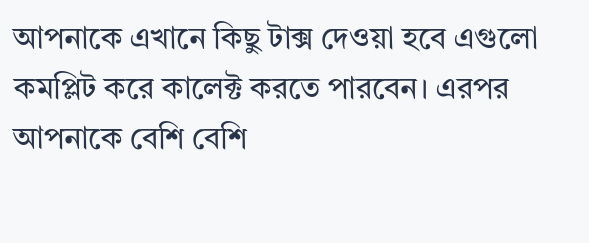আপনাকে এখানে কিছু টাক্স দেওয়া হবে এগুলো কমপ্লিট করে কালেক্ট করতে পারবেন। এরপর আপনাকে বেশি বেশি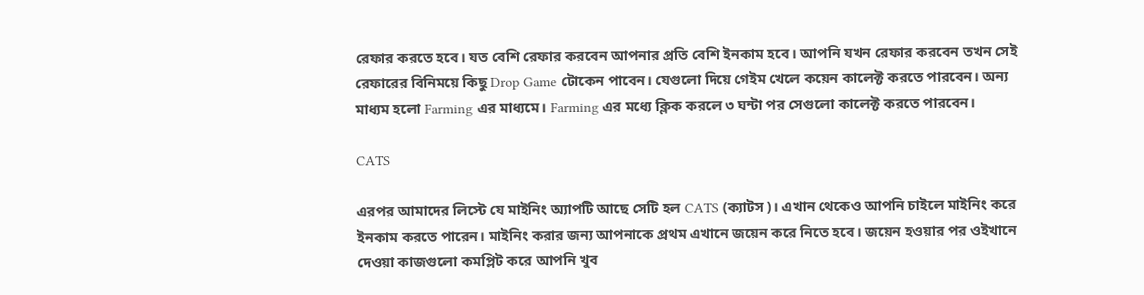রেফার করতে হবে। যত বেশি রেফার করবেন আপনার প্রতি বেশি ইনকাম হবে। আপনি যখন রেফার করবেন তখন সেই রেফারের বিনিময়ে কিছু Drop Game টোকেন পাবেন। যেগুলো দিয়ে গেইম খেলে কয়েন কালেক্ট করতে পারবেন। অন্য মাধ্যম হলো Farming এর মাধ্যমে। Farming এর মধ্যে ক্লিক করলে ৩ ঘন্টা পর সেগুলো কালেক্ট করতে পারবেন।

CATS

এরপর আমাদের লিস্টে যে মাইনিং অ্যাপটি আছে সেটি হল CATS (ক্যাটস)। এখান থেকেও আপনি চাইলে মাইনিং করে ইনকাম করতে পারেন। মাইনিং করার জন্য আপনাকে প্রথম এখানে জয়েন করে নিতে হবে। জয়েন হওয়ার পর ওইখানে দেওয়া কাজগুলো কমপ্লিট করে আপনি খুব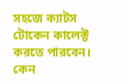সহজে ক্যাটস টোকেন কালেক্ট করতে পারবেন। কেন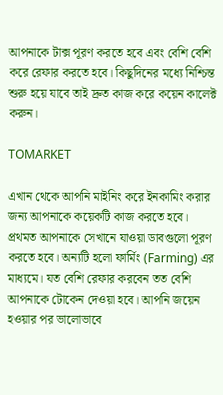আপনাকে টাক্স পূরণ করতে হবে এবং বেশি বেশি করে রেফার করতে হবে। কিছুদিনের মধ্যে নিশ্চিন্ত শুরু হয়ে যাবে তাই দ্রুত কাজ করে কয়েন কালেক্ট করুন।

TOMARKET

এখান থেকে আপনি মাইনিং করে ইনকামিং করার জন্য আপনাকে কয়েকটি কাজ করতে হবে। প্রথমত আপনাকে সেখানে যাওয়া ডাবগুলো পূরণ করতে হবে। অন্যটি হলো ফার্মিং (Farming) এর মাধ্যমে। যত বেশি রেফার করবেন তত বেশি আপনাকে টোকেন দেওয়া হবে। আপনি জয়েন হওয়ার পর ভালোভাবে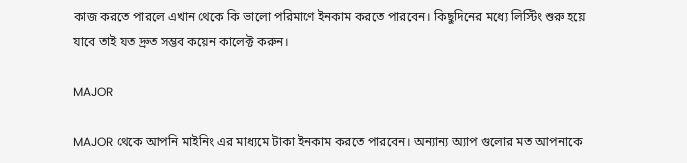কাজ করতে পারলে এখান থেকে কি ভালো পরিমাণে ইনকাম করতে পারবেন। কিছুদিনের মধ্যে লিস্টিং শুরু হয়ে যাবে তাই যত দ্রুত সম্ভব কয়েন কালেক্ট করুন।

MAJOR

MAJOR থেকে আপনি মাইনিং এর মাধ্যমে টাকা ইনকাম করতে পারবেন। অন্যান্য অ্যাপ গুলোর মত আপনাকে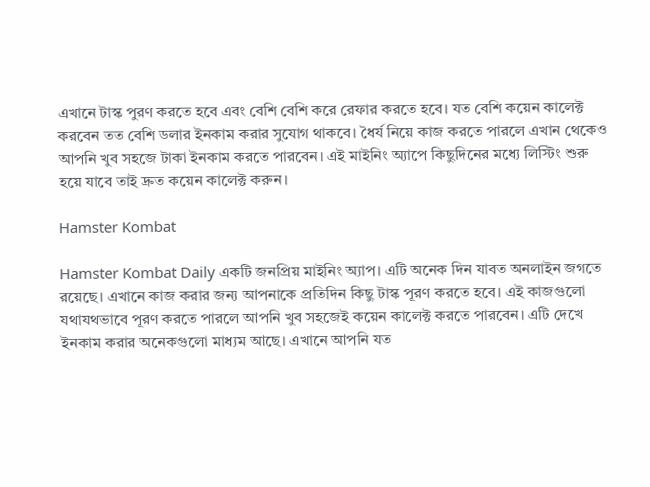এখানে টাস্ক পুরণ করতে হবে এবং বেশি বেশি করে রেফার করতে হবে। যত বেশি কয়েন কালেক্ট করবেন তত বেশি ডলার ইনকাম করার সুযোগ থাকবে। ধৈর্য নিয়ে কাজ করতে পারলে এখান থেকেও আপনি খুব সহজে টাকা ইনকাম করতে পারবেন। এই মাইনিং অ্যাপে কিছুদিনের মধ্যে লিস্টিং শুরু হয়ে যাবে তাই দ্রুত কয়েন কালেক্ট করুন।

Hamster Kombat

Hamster Kombat Daily একটি জনপ্রিয় মাইনিং অ্যাপ। এটি অনেক দিন যাবত অনলাইন জগতে রয়েছে। এখানে কাজ করার জন্য আপনাকে প্রতিদিন কিছু টাস্ক পূরণ করতে হবে। এই কাজগুলো যথাযথভাবে পূরণ করতে পারলে আপনি খুব সহজেই কয়েন কালেক্ট করতে পারবেন। এটি দেখে ইনকাম করার অনেকগুলো মাধ্যম আছে। এখানে আপনি যত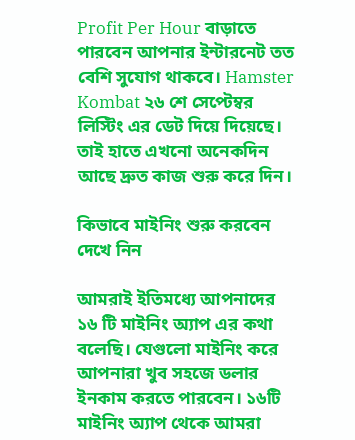Profit Per Hour বাড়াতে পারবেন আপনার ইন্টারনেট তত বেশি সুযোগ থাকবে। Hamster Kombat ২৬ শে সেপ্টেম্বর লিস্টিং এর ডেট দিয়ে দিয়েছে। তাই হাতে এখনো অনেকদিন আছে দ্রুত কাজ শুরু করে দিন।

কিভাবে মাইনিং শুরু করবেন দেখে নিন

আমরাই ইতিমধ্যে আপনাদের ১৬ টি মাইনিং অ্যাপ এর কথা বলেছি। যেগুলো মাইনিং করে আপনারা খুব সহজে ডলার ইনকাম করতে পারবেন। ১৬টি মাইনিং অ্যাপ থেকে আমরা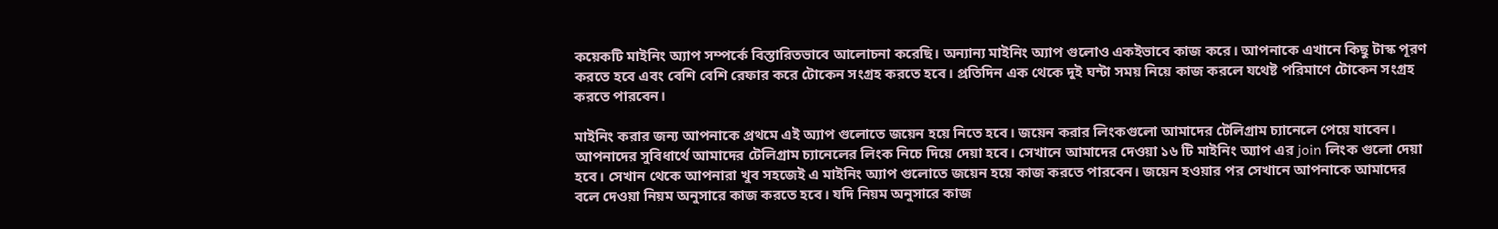কয়েকটি মাইনিং অ্যাপ সম্পর্কে বিস্তারিতভাবে আলোচনা করেছি। অন্যান্য মাইনিং অ্যাপ গুলোও একইভাবে কাজ করে। আপনাকে এখানে কিছু টাস্ক পূরণ করতে হবে এবং বেশি বেশি রেফার করে টোকেন সংগ্রহ করতে হবে। প্রতিদিন এক থেকে দুই ঘন্টা সময় নিয়ে কাজ করলে যথেষ্ট পরিমাণে টোকেন সংগ্রহ করতে পারবেন।

মাইনিং করার জন্য আপনাকে প্রথমে এই অ্যাপ গুলোতে জয়েন হয়ে নিতে হবে। জয়েন করার লিংকগুলো আমাদের টেলিগ্রাম চ্যানেলে পেয়ে যাবেন। আপনাদের সুবিধার্থে আমাদের টেলিগ্রাম চ্যানেলের লিংক নিচে দিয়ে দেয়া হবে। সেখানে আমাদের দেওয়া ১৬ টি মাইনিং অ্যাপ এর join লিংক গুলো দেয়া হবে। সেখান থেকে আপনারা খুব সহজেই এ মাইনিং অ্যাপ গুলোতে জয়েন হয়ে কাজ করতে পারবেন। জয়েন হওয়ার পর সেখানে আপনাকে আমাদের বলে দেওয়া নিয়ম অনুসারে কাজ করতে হবে। যদি নিয়ম অনুসারে কাজ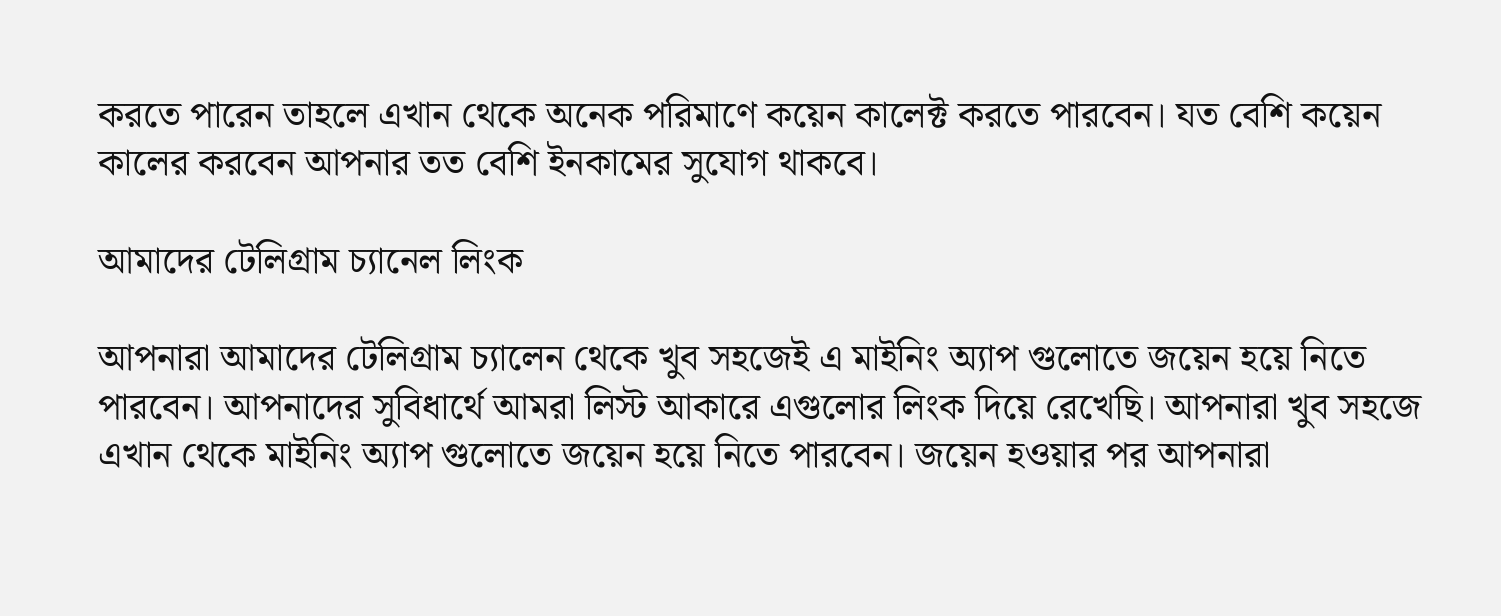করতে পারেন তাহলে এখান থেকে অনেক পরিমাণে কয়েন কালেক্ট করতে পারবেন। যত বেশি কয়েন কালের করবেন আপনার তত বেশি ইনকামের সুযোগ থাকবে।

আমাদের টেলিগ্রাম চ্যানেল লিংক

আপনারা আমাদের টেলিগ্রাম চ্যালেন থেকে খুব সহজেই এ মাইনিং অ্যাপ গুলোতে জয়েন হয়ে নিতে পারবেন। আপনাদের সুবিধার্থে আমরা লিস্ট আকারে এগুলোর লিংক দিয়ে রেখেছি। আপনারা খুব সহজে এখান থেকে মাইনিং অ্যাপ গুলোতে জয়েন হয়ে নিতে পারবেন। জয়েন হওয়ার পর আপনারা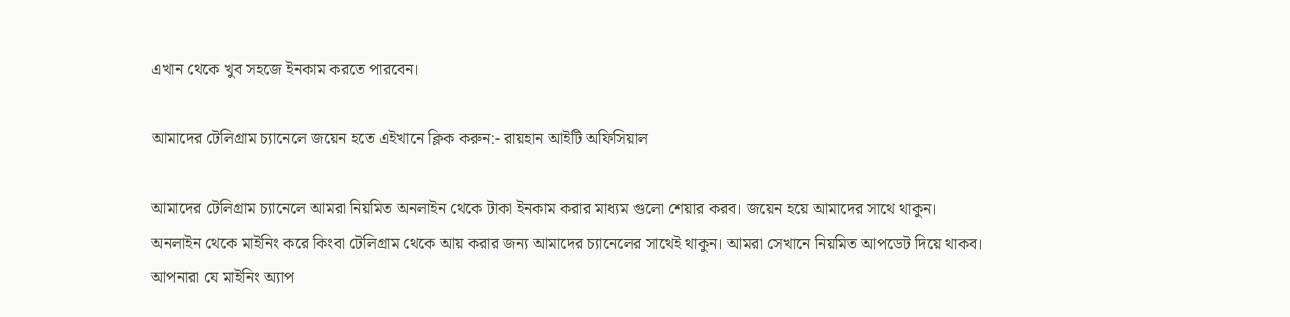এখান থেকে খুব সহজে ইনকাম করতে পারবেন।

আমাদের টেলিগ্রাম চ্যানেলে জয়েন হতে এইখানে ক্লিক করুন:- রায়হান আইটি অফিসিয়াল

আমাদের টেলিগ্রাম চ্যানেলে আমরা নিয়মিত অনলাইন থেকে টাকা ইনকাম করার মাধ্যম গুলো শেয়ার করব। জয়েন হয়ে আমাদের সাথে থাকুন। অনলাইন থেকে মাইনিং করে কিংবা টেলিগ্রাম থেকে আয় করার জন্য আমাদের চ্যানেলের সাথেই থাকুন। আমরা সেখানে নিয়মিত আপডেট দিয়ে থাকব। আপনারা যে মাইনিং অ্যাপ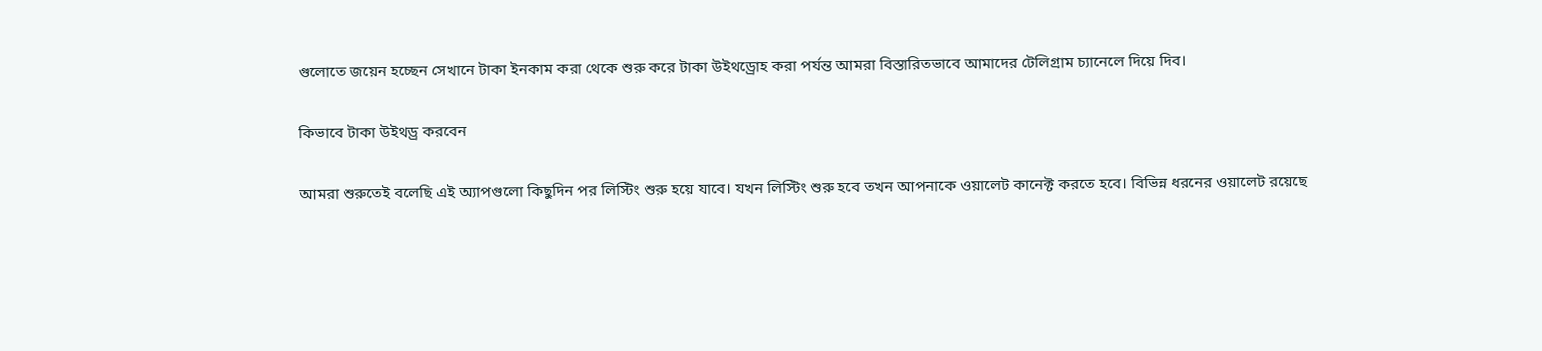গুলোতে জয়েন হচ্ছেন সেখানে টাকা ইনকাম করা থেকে শুরু করে টাকা উইথড্রোহ করা পর্যন্ত আমরা বিস্তারিতভাবে আমাদের টেলিগ্রাম চ্যানেলে দিয়ে দিব।

কিভাবে টাকা উইথড্র করবেন

আমরা শুরুতেই বলেছি এই অ্যাপগুলো কিছুদিন পর লিস্টিং শুরু হয়ে যাবে। যখন লিস্টিং শুরু হবে তখন আপনাকে ওয়ালেট কানেক্ট করতে হবে। বিভিন্ন ধরনের ওয়ালেট রয়েছে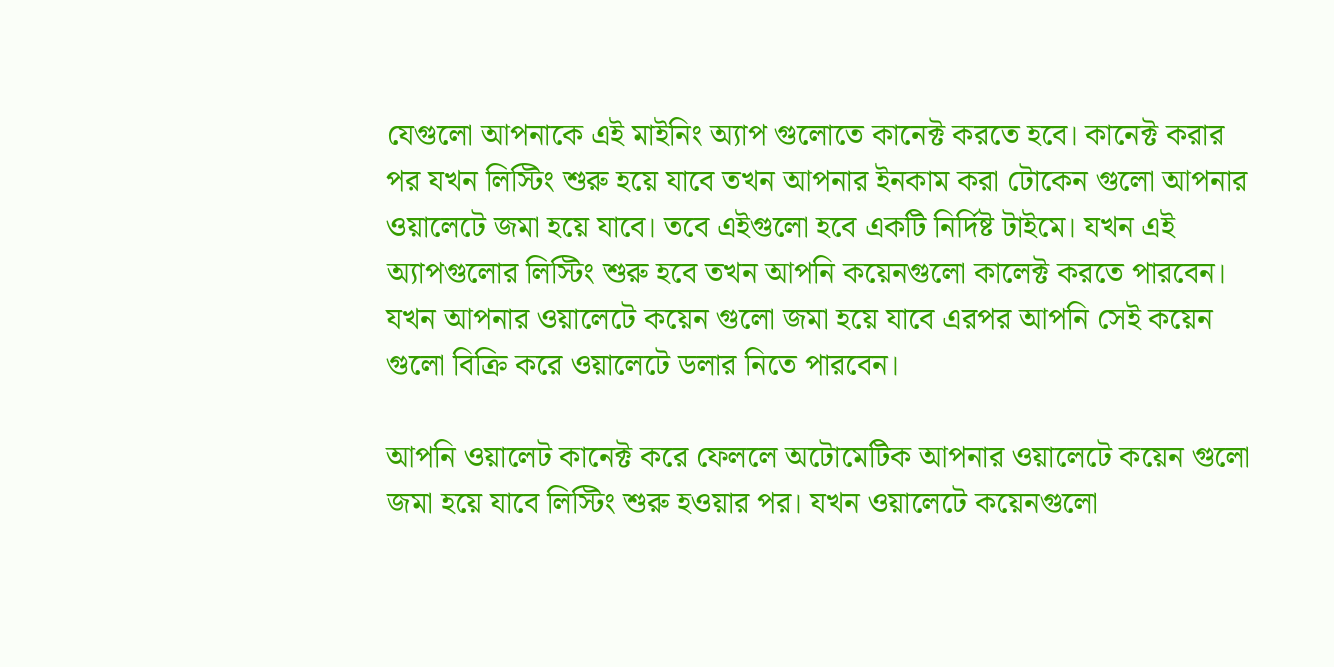যেগুলো আপনাকে এই মাইনিং অ্যাপ গুলোতে কানেক্ট করতে হবে। কানেক্ট করার পর যখন লিস্টিং শুরু হয়ে যাবে তখন আপনার ইনকাম করা টোকেন গুলো আপনার ওয়ালেটে জমা হয়ে যাবে। তবে এইগুলো হবে একটি নির্দিষ্ট টাইমে। যখন এই অ্যাপগুলোর লিস্টিং শুরু হবে তখন আপনি কয়েনগুলো কালেক্ট করতে পারবেন। যখন আপনার ওয়ালেটে কয়েন গুলো জমা হয়ে যাবে এরপর আপনি সেই কয়েন গুলো বিক্রি করে ওয়ালেটে ডলার নিতে পারবেন।

আপনি ওয়ালেট কানেক্ট করে ফেললে অটোমেটিক আপনার ওয়ালেটে কয়েন গুলো জমা হয়ে যাবে লিস্টিং শুরু হওয়ার পর। যখন ওয়ালেটে কয়েনগুলো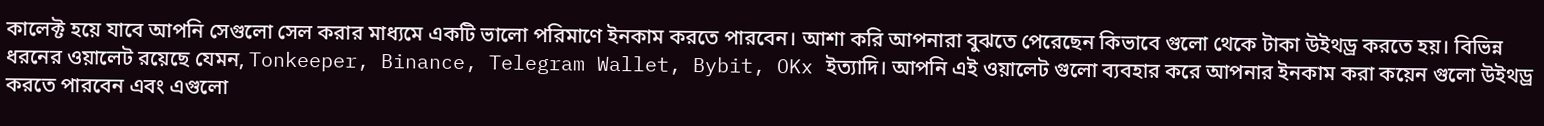কালেক্ট হয়ে যাবে আপনি সেগুলো সেল করার মাধ্যমে একটি ভালো পরিমাণে ইনকাম করতে পারবেন। আশা করি আপনারা বুঝতে পেরেছেন কিভাবে গুলো থেকে টাকা উইথড্র করতে হয়। বিভিন্ন ধরনের ওয়ালেট রয়েছে যেমন, Tonkeeper, Binance, Telegram Wallet, Bybit, OKx ইত্যাদি। আপনি এই ওয়ালেট গুলো ব্যবহার করে আপনার ইনকাম করা কয়েন গুলো উইথড্র করতে পারবেন এবং এগুলো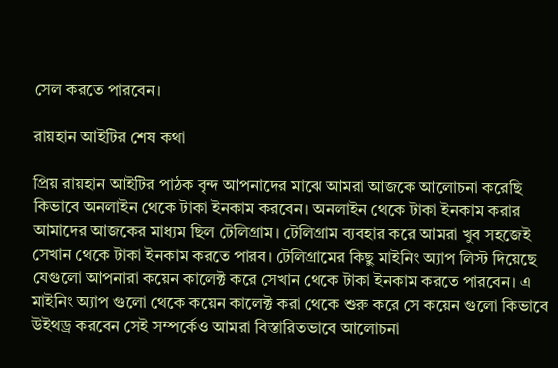সেল করতে পারবেন।

রায়হান আইটির শেষ কথা

প্রিয় রায়হান আইটির পাঠক বৃন্দ আপনাদের মাঝে আমরা আজকে আলোচনা করেছি কিভাবে অনলাইন থেকে টাকা ইনকাম করবেন। অনলাইন থেকে টাকা ইনকাম করার আমাদের আজকের মাধ্যম ছিল টেলিগ্রাম। টেলিগ্রাম ব্যবহার করে আমরা খুব সহজেই সেখান থেকে টাকা ইনকাম করতে পারব। টেলিগ্রামের কিছু মাইনিং অ্যাপ লিস্ট দিয়েছে যেগুলো আপনারা কয়েন কালেক্ট করে সেখান থেকে টাকা ইনকাম করতে পারবেন। এ মাইনিং অ্যাপ গুলো থেকে কয়েন কালেক্ট করা থেকে শুরু করে সে কয়েন গুলো কিভাবে উইথড্র করবেন সেই সম্পর্কেও আমরা বিস্তারিতভাবে আলোচনা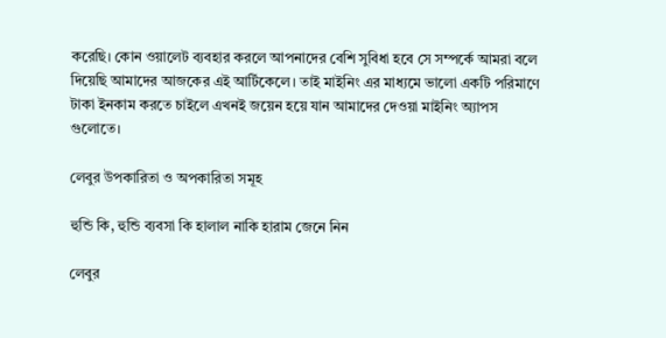করেছি। কোন ওয়ালেট ব্যবহার করলে আপনাদের বেশি সুবিধা হবে সে সম্পর্কে আমরা বলে দিয়েছি আমাদের আজকের এই আর্টিকেলে। তাই মাইনিং এর মাধ্যমে ভালো একটি পরিমাণে টাকা ইনকাম করতে চাইলে এখনই জয়েন হয়ে যান আমাদের দেওয়া মাইনিং অ্যাপস গুলোতে।

লেবুর উপকারিতা ও অপকারিতা সমূহ

হুন্ডি কি, হুন্ডি ব্যবসা কি হালাল নাকি হারাম জেনে নিন

লেবুর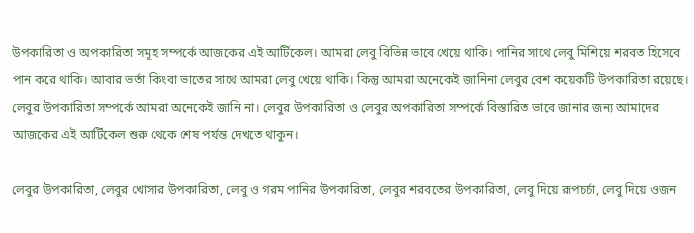উপকারিতা ও অপকারিতা সমূহ সম্পর্কে আজকের এই আর্টিকেল। আমরা লেবু বিভিন্ন ভাবে খেয়ে থাকি। পানির সাথে লেবু মিশিয়ে শরবত হিসেবে পান করে থাকি। আবার ভর্তা কিংবা ভাতের সাথে আমরা লেবু খেয়ে থাকি। কিন্তু আমরা অনেকেই জানিনা লেবুর বেশ কয়েকটি উপকারিতা রয়েছে। লেবুর উপকারিতা সম্পর্কে আমরা অনেকেই জানি না। লেবুর উপকারিতা ও লেবুর অপকারিতা সম্পর্কে বিস্তারিত ভাবে জানার জন্য আমাদের আজকের এই আর্টিকেল শুরু থেকে শেষ পর্যন্ত দেখতে থাকুন।

লেবুর উপকারিতা, লেবুর খোসার উপকারিতা, লেবু ও গরম পানির উপকারিতা, লেবুর শরবতের উপকারিতা, লেবু দিয়ে রূপচর্চা, লেবু দিয়ে ওজন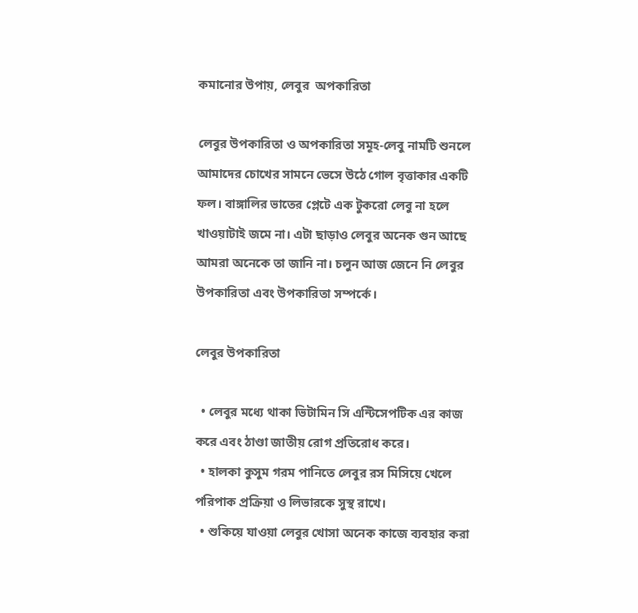কমানোর উপায়, লেবুর  অপকারিতা

লেবুর উপকারিতা ও অপকারিতা সমূহ-লেবু নামটি শুনলে আমাদের চোখের সামনে ভেসে উঠে গোল বৃত্তাকার একটি ফল। বাঙ্গালির ভাতের প্লেটে এক টুকরো লেবু না হলে খাওয়াটাই জমে না। এটা ছাড়াও লেবুর অনেক গুন আছে আমরা অনেকে তা জানি না। চলুন আজ জেনে নি লেবুর উপকারিতা এবং উপকারিতা সম্পর্কে।

লেবুর উপকারিতা

  • লেবুর মধ্যে থাকা ভিটামিন সি এন্টিসেপটিক এর কাজ করে এবং ঠাণ্ডা জাতীয় রোগ প্রতিরোধ করে।
  • হালকা কুসুম গরম পানিতে লেবুর রস মিসিয়ে খেলে পরিপাক প্রক্রিয়া ও লিভারকে সুস্থ রাখে।
  • শুকিয়ে যাওয়া লেবুর খোসা অনেক কাজে ব্যবহার করা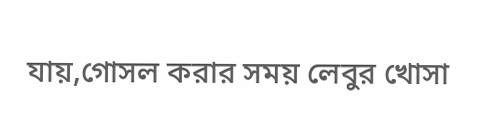যায়,গোসল করার সময় লেবুর খোসা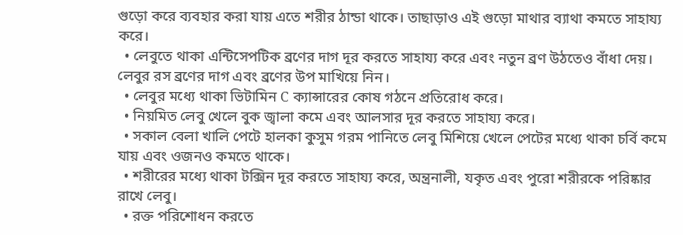গুড়ো করে ব্যবহার করা যায় এতে শরীর ঠান্ডা থাকে। তাছাড়াও এই গুড়ো মাথার ব্যাথা কমতে সাহায্য করে।
  • লেবুতে থাকা এন্টিসেপটিক ব্রণের দাগ দূর করতে সাহায্য করে এবং নতুন ব্রণ উঠতেও বাঁধা দেয়। লেবুর রস ব্রণের দাগ এবং ব্রণের উপ মাখিয়ে নিন।
  • লেবুর মধ্যে থাকা ভিটামিন C ক্যান্সারের কোষ গঠনে প্রতিরোধ করে।
  • নিয়মিত লেবু খেলে বুক জ্বালা কমে এবং আলসার দূর করতে সাহায্য করে।
  • সকাল বেলা খালি পেটে হালকা কুসুম গরম পানিতে লেবু মিশিয়ে খেলে পেটের মধ্যে থাকা চর্বি কমে যায় এবং ওজনও কমতে থাকে।
  • শরীরের মধ্যে থাকা টক্সিন দূর করতে সাহায্য করে, অন্ত্রনালী, যকৃত এবং পুরো শরীরকে পরিষ্কার রাখে লেবু।
  • রক্ত পরিশোধন করতে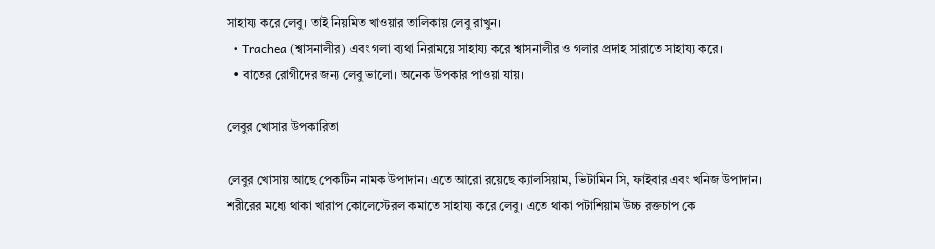সাহায্য করে লেবু। তাই নিয়মিত খাওয়ার তালিকায় লেবু রাখুন।
  • Trachea (শ্বাসনালীর) এবং গলা ব্যথা নিরাময়ে সাহায্য করে শ্বাসনালীর ও গলার প্রদাহ সারাতে সাহায্য করে।
  • বাতের রোগীদের জন্য লেবু ভালো। অনেক উপকার পাওয়া যায়।

লেবুর খোসার উপকারিতা

লেবুর খোসায় আছে পেকটিন নামক উপাদান। এতে আরো রয়েছে ক্যালসিয়াম, ভিটামিন সি, ফাইবার এবং খনিজ উপাদান। শরীরের মধ্যে থাকা খারাপ কোলেস্টেরল কমাতে সাহায্য করে লেবু। এতে থাকা পটাশিয়াম উচ্চ রক্তচাপ কে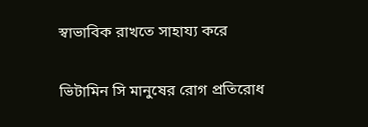স্বাভাবিক রাখতে সাহায্য করে

ভিটামিন সি মানুষের রোগ প্রতিরোধ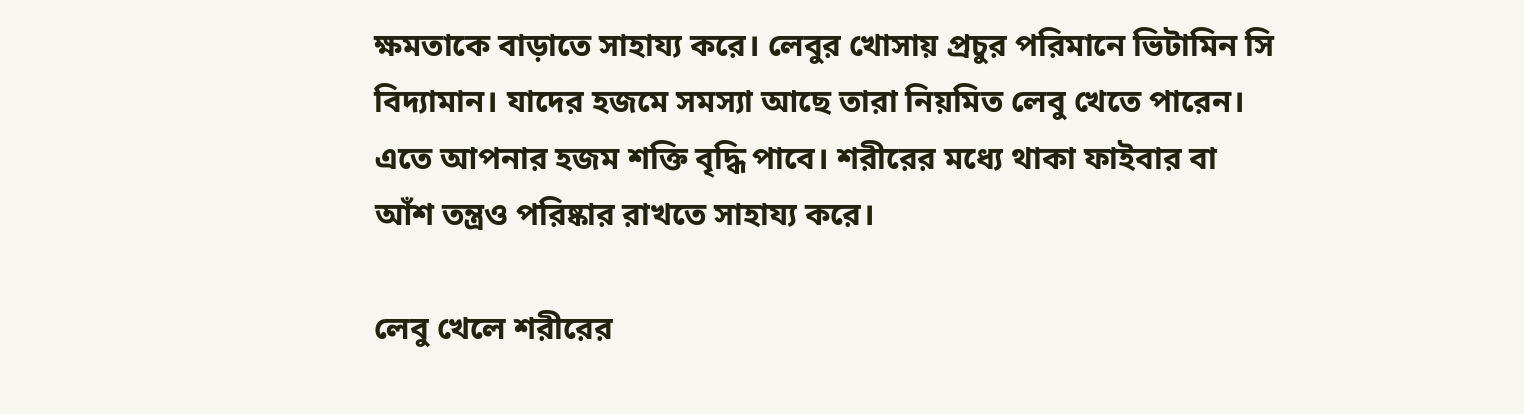ক্ষমতাকে বাড়াতে সাহায্য করে। লেবুর খোসায় প্রচুর পরিমানে ভিটামিন সি বিদ্যামান। যাদের হজমে সমস্যা আছে তারা নিয়মিত লেবু খেতে পারেন। এতে আপনার হজম শক্তি বৃদ্ধি পাবে। শরীরের মধ্যে থাকা ফাইবার বা আঁশ তন্ত্রও পরিষ্কার রাখতে সাহায্য করে।

লেবু খেলে শরীরের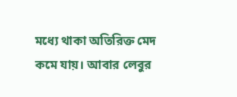মধ্যে থাকা অতিরিক্ত মেদ কমে যায়। আবার লেবুর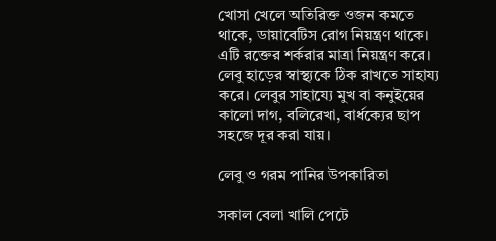খোসা খেলে অতিরিক্ত ওজন কমতে থাকে, ডায়াবেটিস রোগ নিয়ন্ত্রণ থাকে। এটি রক্তের শর্করার মাত্রা নিয়ন্ত্রণ করে। লেবু হাড়ের স্বাস্থ্যকে ঠিক রাখতে সাহায্য করে। লেবুর সাহায্যে মুখ বা কনুইয়ের কালো দাগ, বলিরেখা, বার্ধক্যের ছাপ সহজে দূর করা যায়।

লেবু ও গরম পানির উপকারিতা

সকাল বেলা খালি পেটে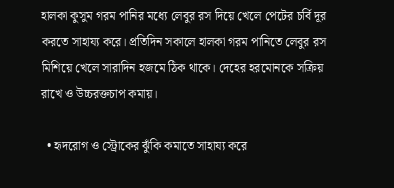হালকা কুসুম গরম পানির মধ্যে লেবুর রস দিয়ে খেলে পেটের চর্বি দূর কর‍তে সাহায্য করে। প্রতিদিন সকালে হালকা গরম পানিতে লেবুর রস মিশিয়ে খেলে সারাদিন হজমে ঠিক থাকে। দেহের হরমোনকে সক্রিয় রাখে ও উচ্চরক্তচাপ কমায়।

  • হৃদরোগ ও স্ট্রোকের ঝুঁকি কমাতে সাহায্য করে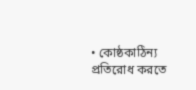• কোষ্ঠকাঠিন্য প্রতিরোধ করতে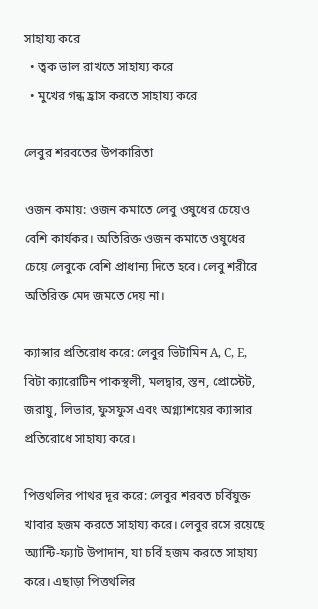সাহায্য করে
  • ত্বক ভাল রাখতে সাহায্য করে
  • মুখের গন্ধ হ্রাস করতে সাহায্য করে

লেবুর শরবতের উপকারিতা

ওজন কমায়: ওজন কমাতে লেবু ওষুধের চেয়েও বেশি কার্যকর। অতিরিক্ত ওজন কমাতে ওষুধের চেয়ে লেবুকে বেশি প্রাধান্য দিতে হবে। লেবু শরীরে অতিরিক্ত মেদ জমতে দেয় না।

ক্যান্সার প্রতিরোধ করে: লেবুর ভিটামিন A, C, E, বিটা ক্যারোটিন পাকস্থলী, মলদ্বার, স্তন, প্রোস্টেট, জরায়ু, লিভার, ফুসফুস এবং অগ্ন্যাশয়ের ক্যান্সার প্রতিরোধে সাহায্য করে।

পিত্তথলির পাথর দূর করে: লেবুর শরবত চর্বিযুক্ত খাবার হজম করতে সাহায্য করে। লেবুর রসে রয়েছে অ্যান্টি-ফ্যাট উপাদান, যা চর্বি হজম করতে সাহায্য করে। এছাড়া পিত্তথলির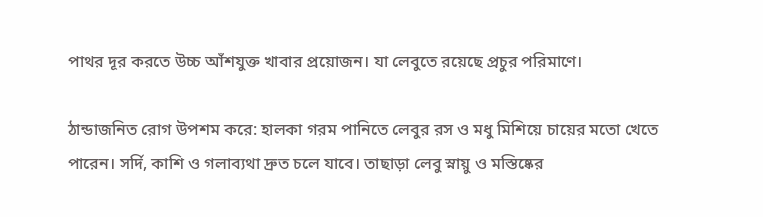পাথর দূর করতে উচ্চ আঁশযুক্ত খাবার প্রয়োজন। যা লেবুতে রয়েছে প্রচুর পরিমাণে।

ঠান্ডাজনিত রোগ উপশম করে: হালকা গরম পানিতে লেবুর রস ও মধু মিশিয়ে চায়ের মতো খেতে পারেন। সর্দি, কাশি ও গলাব্যথা দ্রুত চলে যাবে। তাছাড়া লেবু স্নায়ু ও মস্তিষ্কের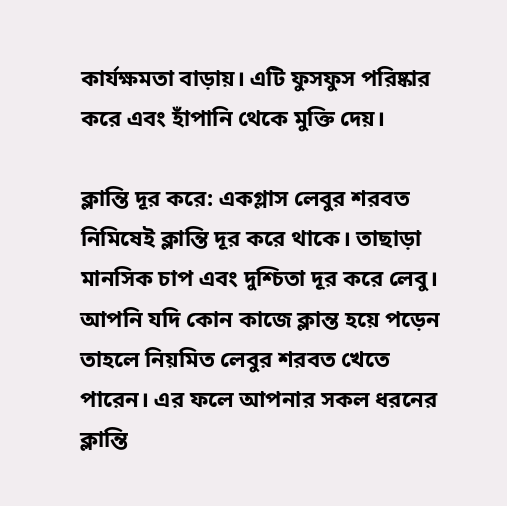কার্যক্ষমতা বাড়ায়। এটি ফুসফুস পরিষ্কার করে এবং হাঁপানি থেকে মুক্তি দেয়।

ক্লান্তি দূর করে: একগ্লাস লেবুর শরবত নিমিষেই ক্লান্তি দূর করে থাকে। তাছাড়া মানসিক চাপ এবং দুশ্চিতা দূর করে লেবু। আপনি যদি কোন কাজে ক্লান্ত হয়ে পড়েন তাহলে নিয়মিত লেবুর শরবত খেতে পারেন। এর ফলে আপনার সকল ধরনের ক্লান্তি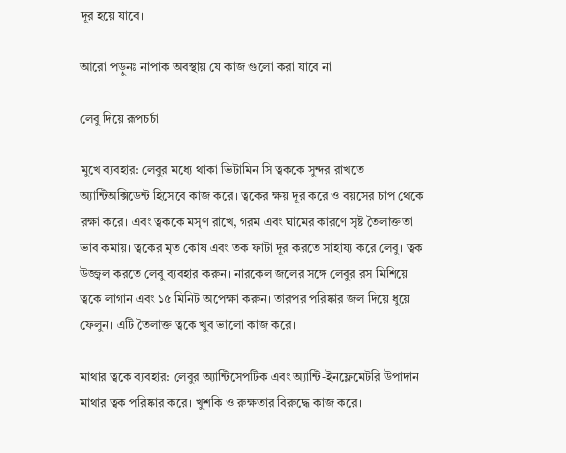দূর হয়ে যাবে।

আরো পড়ুনঃ নাপাক অবস্থায় যে কাজ গুলো করা যাবে না

লেবু দিয়ে রূপচর্চা

মুখে ব্যবহার: লেবুর মধ্যে থাকা ভিটামিন সি ত্বককে সুন্দর রাখতে অ্যান্টিঅক্সিডেন্ট হিসেবে কাজ করে। ত্বকের ক্ষয় দূর করে ও বয়সের চাপ থেকে রক্ষা করে। এবং ত্বককে মসৃণ রাখে, গরম এবং ঘামের কারণে সৃষ্ট তৈলাক্ততা ভাব কমায়। ত্বকের মৃত কোষ এবং তক ফাটা দূর করতে সাহায্য করে লেবু। ত্বক উজ্জ্বল করতে লেবু ব্যবহার করুন। নারকেল জলের সঙ্গে লেবুর রস মিশিয়ে ত্বকে লাগান এবং ১৫ মিনিট অপেক্ষা করুন। তারপর পরিষ্কার জল দিয়ে ধুয়ে ফেলুন। এটি তৈলাক্ত ত্বকে খুব ভালো কাজ করে।

মাথার ত্বকে ব্যবহার: লেবুর অ্যান্টিসেপটিক এবং অ্যান্টি-ইনফ্লেমেটরি উপাদান মাথার ত্বক পরিষ্কার করে। খুশকি ও রুক্ষতার বিরুদ্ধে কাজ করে।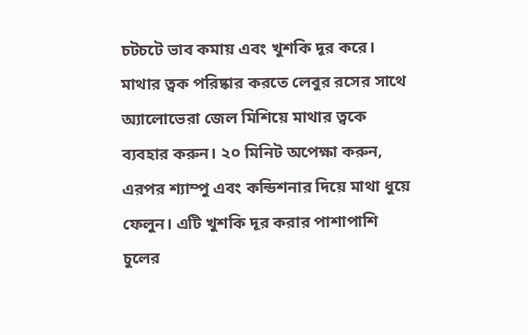চটচটে ভাব কমায় এবং খুশকি দূর করে। মাথার ত্বক পরিষ্কার করতে লেবুর রসের সাথে অ্যালোভেরা জেল মিশিয়ে মাথার ত্বকে ব্যবহার করুন। ২০ মিনিট অপেক্ষা করুন, এরপর শ্যাম্পু এবং কন্ডিশনার দিয়ে মাথা ধুয়ে ফেলুন। এটি খুশকি দূর করার পাশাপাশি চুলের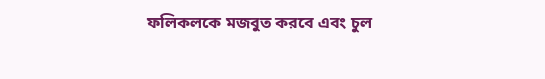ফলিকলকে মজবুত করবে এবং চুল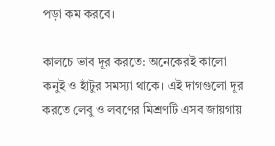পড়া কম করবে।

কালচে ভাব দূর করতে: অনেকেরই কালো কনুই ও হাঁটুর সমস্যা থাকে। এই দাগগুলো দূর করতে লেবু ও লবণের মিশ্রণটি এসব জায়গায়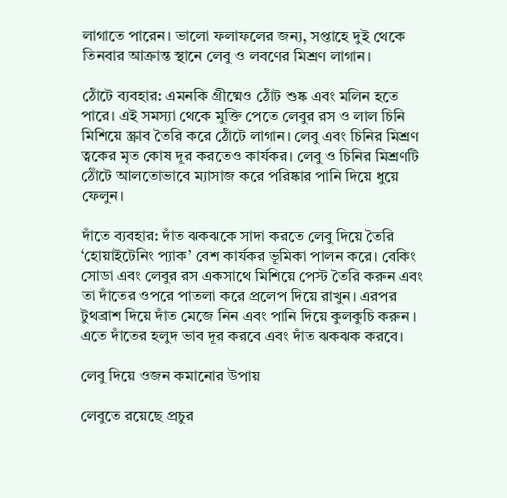লাগাতে পারেন। ভালো ফলাফলের জন্য, সপ্তাহে দুই থেকে তিনবার আক্রান্ত স্থানে লেবু ও লবণের মিশ্রণ লাগান।

ঠোঁটে ব্যবহার: এমনকি গ্রীষ্মেও ঠোঁট শুষ্ক এবং মলিন হতে পারে। এই সমস্যা থেকে মুক্তি পেতে লেবুর রস ও লাল চিনি মিশিয়ে স্ক্রাব তৈরি করে ঠোঁটে লাগান। লেবু এবং চিনির মিশ্রণ ত্বকের মৃত কোষ দূর করতেও কার্যকর। লেবু ও চিনির মিশ্রণটি ঠোঁটে আলতোভাবে ম্যাসাজ করে পরিষ্কার পানি দিয়ে ধুয়ে ফেলুন।

দাঁতে ব্যবহার: দাঁত ঝকঝকে সাদা করতে লেবু দিয়ে তৈরি ‘হোয়াইটেনিং প্যাক’ বেশ কার্যকর ভূমিকা পালন করে। বেকিং সোডা এবং লেবুর রস একসাথে মিশিয়ে পেস্ট তৈরি করুন এবং তা দাঁতের ওপরে পাতলা করে প্রলেপ দিয়ে রাখুন। এরপর টুথব্রাশ দিয়ে দাঁত মেজে নিন এবং পানি দিয়ে কুলকুচি করুন । এতে দাঁতের হলুদ ভাব দূর করবে এবং দাঁত ঝকঝক করবে।

লেবু দিয়ে ওজন কমানোর উপায়

লেবুতে রয়েছে প্রচুর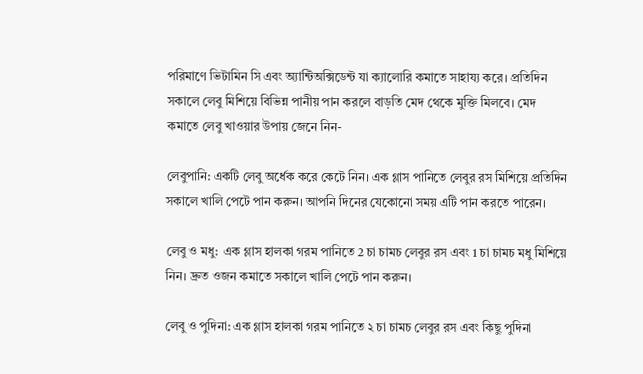পরিমাণে ভিটামিন সি এবং অ্যান্টিঅক্সিডেন্ট যা ক্যালোরি কমাতে সাহায্য করে। প্রতিদিন সকালে লেবু মিশিয়ে বিভিন্ন পানীয় পান করলে বাড়তি মেদ থেকে মুক্তি মিলবে। মেদ কমাতে লেবু খাওয়ার উপায় জেনে নিন-

লেবুপানি: একটি লেবু অর্ধেক করে কেটে নিন। এক গ্লাস পানিতে লেবুর রস মিশিয়ে প্রতিদিন সকালে খালি পেটে পান করুন। আপনি দিনের যেকোনো সময় এটি পান করতে পারেন।

লেবু ও মধু:  এক গ্লাস হালকা গরম পানিতে 2 চা চামচ লেবুর রস এবং 1 চা চামচ মধু মিশিয়ে নিন। দ্রুত ওজন কমাতে সকালে খালি পেটে পান করুন।

লেবু ও পুদিনা: এক গ্লাস হালকা গরম পানিতে ২ চা চামচ লেবুর রস এবং কিছু পুদিনা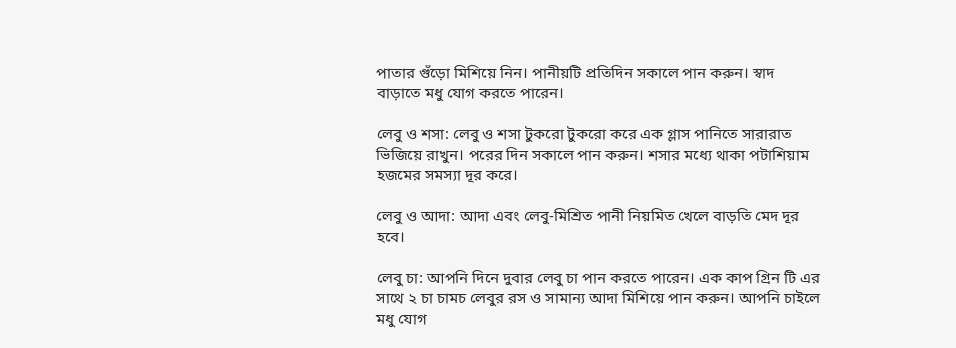পাতার গুঁড়ো মিশিয়ে নিন। পানীয়টি প্রতিদিন সকালে পান করুন। স্বাদ বাড়াতে মধু যোগ করতে পারেন।

লেবু ও শসা: লেবু ও শসা টুকরো টুকরো করে এক গ্লাস পানিতে সারারাত ভিজিয়ে রাখুন। পরের দিন সকালে পান করুন। শসার মধ্যে থাকা পটাশিয়াম হজমের সমস্যা দূর করে।

লেবু ও আদা: আদা এবং লেবু-মিশ্রিত পানী নিয়মিত খেলে বাড়তি মেদ দূর হবে।

লেবু চা: আপনি দিনে দুবার লেবু চা পান করতে পারেন। এক কাপ গ্রিন টি এর সাথে ২ চা চামচ লেবুর রস ও সামান্য আদা মিশিয়ে পান করুন। আপনি চাইলে মধু যোগ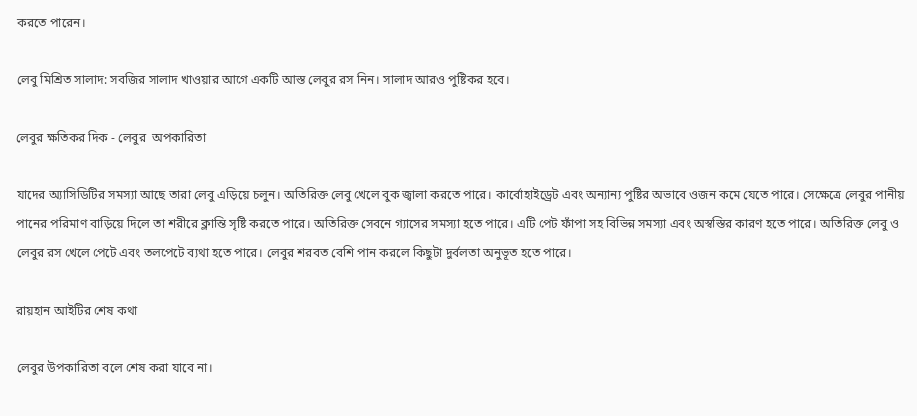করতে পারেন।

লেবু মিশ্রিত সালাদ: সবজির সালাদ খাওয়ার আগে একটি আস্ত লেবুর রস নিন। সালাদ আরও পুষ্টিকর হবে।

লেবুর ক্ষতিকর দিক - লেবুর  অপকারিতা

যাদের অ্যাসিডিটির সমস্যা আছে তারা লেবু এড়িয়ে চলুন। অতিরিক্ত লেবু খেলে বুক জ্বালা করতে পারে। কার্বোহাইড্রেট এবং অন্যান্য পুষ্টির অভাবে ওজন কমে যেতে পারে। সেক্ষেত্রে লেবুর পানীয় পানের পরিমাণ বাড়িয়ে দিলে তা শরীরে ক্লান্তি সৃষ্টি করতে পারে। অতিরিক্ত সেবনে গ্যাসের সমস্যা হতে পারে। এটি পেট ফাঁপা সহ বিভিন্ন সমস্যা এবং অস্বস্তির কারণ হতে পারে। অতিরিক্ত লেবু ও লেবুর রস খেলে পেটে এবং তলপেটে ব্যথা হতে পারে। লেবুর শরবত বেশি পান করলে কিছুটা দুর্বলতা অনুভূত হতে পারে।

রায়হান আইটির শেষ কথা

লেবুর উপকারিতা বলে শেষ করা যাবে না।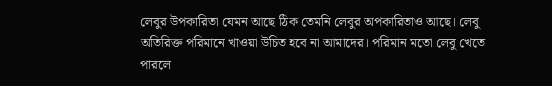লেবুর উপকারিতা যেমন আছে ঠিক তেমনি লেবুর অপকারিতাও আছে। লেবু অতিরিক্ত পরিমানে খাওয়া উচিত হবে না আমাদের। পরিমান মতো লেবু খেতে পারলে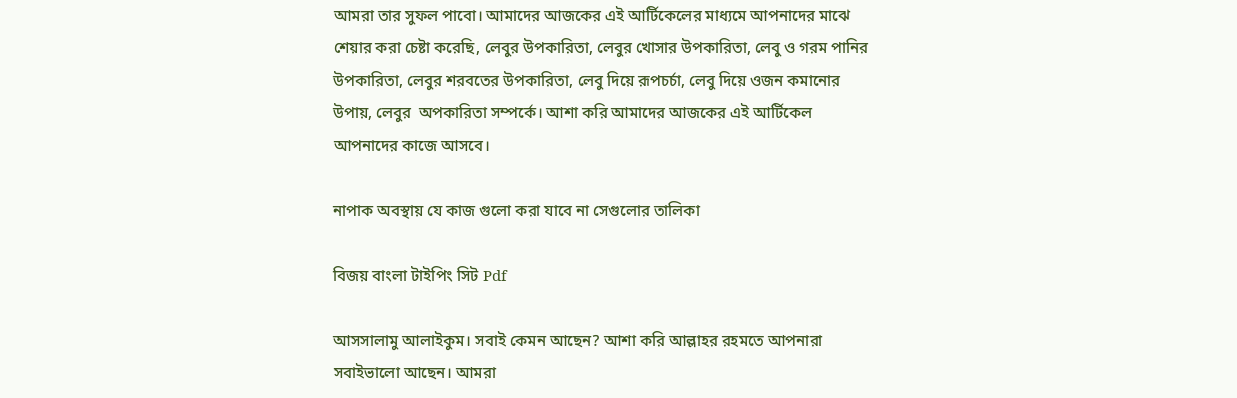আমরা তার সুফল পাবো। আমাদের আজকের এই আর্টিকেলের মাধ্যমে আপনাদের মাঝে শেয়ার করা চেষ্টা করেছি, লেবুর উপকারিতা, লেবুর খোসার উপকারিতা, লেবু ও গরম পানির উপকারিতা, লেবুর শরবতের উপকারিতা, লেবু দিয়ে রূপচর্চা, লেবু দিয়ে ওজন কমানোর উপায়, লেবুর  অপকারিতা সম্পর্কে। আশা করি আমাদের আজকের এই আর্টিকেল আপনাদের কাজে আসবে।

নাপাক অবস্থায় যে কাজ গুলো করা যাবে না সেগুলোর তালিকা

বিজয় বাংলা টাইপিং সিট Pdf

আসসালামু আলাইকুম। সবাই কেমন আছেন? আশা করি আল্লাহর রহমতে আপনারা সবাইভালো আছেন। আমরা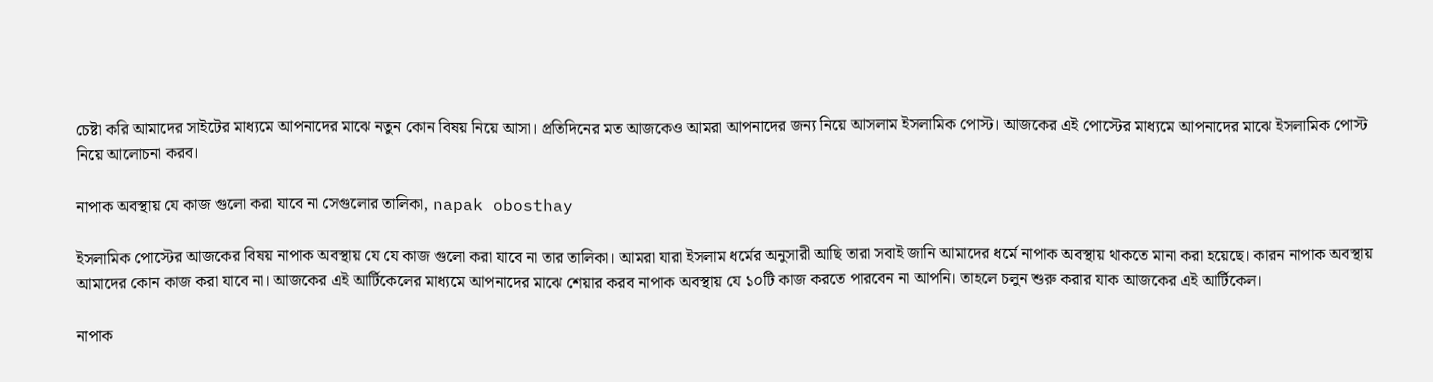চেষ্টা করি আমাদের সাইটের মাধ্যমে আপনাদের মাঝে নতুন কোন বিষয় নিয়ে আসা। প্রতিদিনের মত আজকেও আমরা আপনাদের জন্য নিয়ে আসলাম ইসলামিক পোস্ট। আজকের এই পোস্টের মাধ্যমে আপনাদের মাঝে ইসলামিক পোস্ট নিয়ে আলোচনা করব।

নাপাক অবস্থায় যে কাজ গুলো করা যাবে না সেগুলোর তালিকা, napak obosthay

ইসলামিক পোস্টের আজকের বিষয় নাপাক অবস্থায় যে যে কাজ গুলো করা যাবে না তার তালিকা। আমরা যারা ইসলাম ধর্মের অনুসারী আছি তারা সবাই জানি আমাদের ধর্মে নাপাক অবস্থায় থাকতে মানা করা হয়েছে। কারন নাপাক অবস্থায় আমাদের কোন কাজ করা যাবে না। আজকের এই আর্টিকেলের মাধ্যমে আপনাদের মাঝে শেয়ার করব নাপাক অবস্থায় যে ১০টি কাজ করতে পারবেন না আপনি। তাহলে চলুন শুরু করার যাক আজকের এই আর্টিকেল।

নাপাক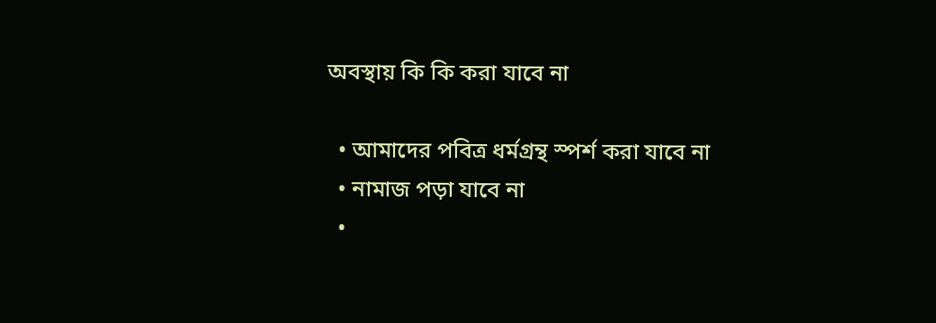অবস্থায় কি কি করা যাবে না

  • আমাদের পবিত্র ধর্মগ্রন্থ স্পর্শ করা যাবে না
  • নামাজ পড়া যাবে না
  •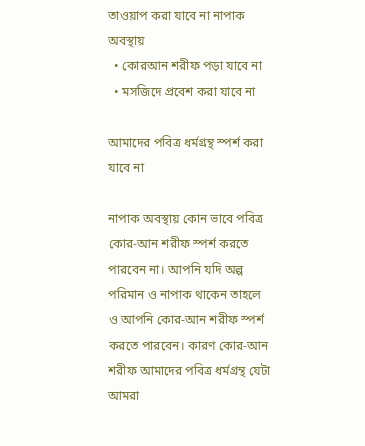তাওয়াপ করা যাবে না নাপাক অবস্থায়
  • কোরআন শরীফ পড়া যাবে না
  • মসজিদে প্রবেশ করা যাবে না

আমাদের পবিত্র ধর্মগ্রন্থ স্পর্শ করা যাবে না

নাপাক অবস্থায় কোন ভাবে পবিত্র কোর-আন শরীফ স্পর্শ করতে পারবেন না। আপনি যদি অল্প পরিমান ও নাপাক থাকেন তাহলে ও আপনি কোর-আন শরীফ স্পর্শ করতে পারবেন। কারণ কোর-আন শরীফ আমাদের পবিত্র ধর্মগ্রন্থ যেটা আমরা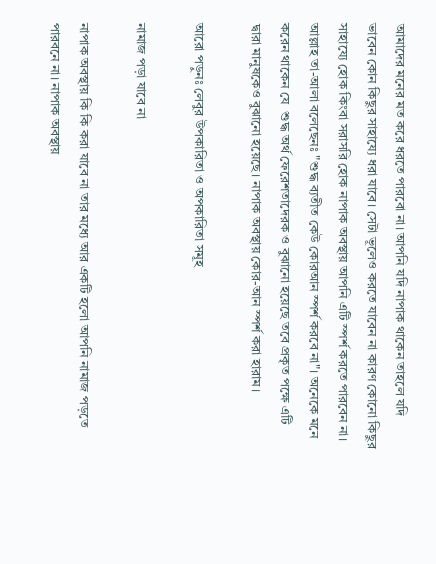আমাদের মনের মত করে ধরতে পারবো না। আপনি যদি নাপাক থাকেন তাহলে যদি ভাবেন কোন কিছুর সাহায্যে ধরা যাবে। সেটা ভূলেও করতে যাবেন না কারণ কোনো কিছুর সাহায্যে হোক কিংবা সরাসরি হোক নাপাক অবস্থায় আপনি এটি স্পর্শ করতে পারবেন না। আল্লাহ তা-আলা বলেছেনঃ "শুদ্ধ ব্যতীত কেউ কোরআন স্পর্শ করবে না"। অনেকে মনে করেন থাকেন যে  শুদ্ধ অর্থ ফেরেশতাদেরক ও বুঝানো হয়েছে তবে প্রকৃত পক্ষে এটি  দ্বারা মানুষকেও বুঝানো হয়েছে। নাপাক অবস্থায় কোর-আন স্পর্শ করা হারাম।

আরো পড়ুনঃ লেবুর উপকারিতা ও অপকারিতা সমূহ

নামাজ পড়া যাবে না

নাপাক অবস্থায় কি কি করা যাবে না তার মধ্যে আর একটি হলো আপনি নামাজ পড়তে পারবনে না। নাপাক অবস্থায়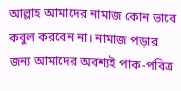আল্লাহ আমাদের নামাজ কোন ভাবে কবুল করবেন না। নামাজ পড়ার জন্য আমাদের অবশ্যই পাক-পবিত্র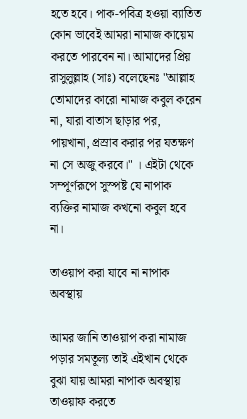হতে হবে। পাক-পবিত্র হওয়া ব্যাতিত কোন ভাবেই আমরা নামাজ কায়েম করতে পারবেন না। আমাদের প্রিয় রাসুলুল্লাহ (সাঃ) বলেছেনঃ "আল্লাহ তোমাদের কারো নামাজ কবুল করেন না, যারা বাতাস ছাড়ার পর, পায়খানা, প্রস্রাব করার পর যতক্ষণ না সে অজু করবে।" । এইটা থেকে সম্পূর্ণরূপে সুস্পষ্ট যে নাপাক ব্যক্তির নামাজ কখনো কবুল হবে না।

তাওয়াপ করা যাবে না নাপাক অবস্থায়

আমর জানি তাওয়াপ করা নামাজ পড়ার সমতূল্য তাই এইখান থেকে বুঝা যায় আমরা নাপাক অবস্থায় তাওয়াফ করতে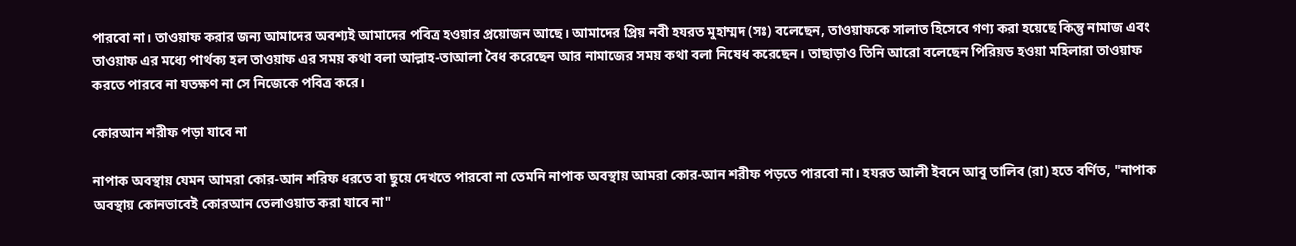পারবো না। তাওয়াফ করার জন্য আমাদের অবশ্যই আমাদের পবিত্র হওয়ার প্রয়োজন আছে। আমাদের প্রিয় নবী হযরত মুহাম্মদ (সঃ) বলেছেন, তাওয়াফকে সালাত হিসেবে গণ্য করা হয়েছে কিন্তু নামাজ এবং তাওয়াফ এর মধ্যে পার্থক্য হল তাওয়াফ এর সময় কথা বলা আল্লাহ-তাআলা বৈধ করেছেন আর নামাজের সময় কথা বলা নিষেধ করেছেন। তাছাড়াও তিনি আরো বলেছেন পিরিয়ড হওয়া মহিলারা তাওয়াফ করতে পারবে না যতক্ষণ না সে নিজেকে পবিত্র করে।

কোরআন শরীফ পড়া যাবে না

নাপাক অবস্থায় যেমন আমরা কোর-আন শরিফ ধরতে বা ছুয়ে দেখতে পারবো না তেমনি নাপাক অবস্থায় আমরা কোর-আন শরীফ পড়তে পারবো না। হযরত আলী ইবনে আবু তালিব (রা) হতে বর্ণিত, "নাপাক অবস্থায় কোনভাবেই কোরআন তেলাওয়াত করা যাবে না"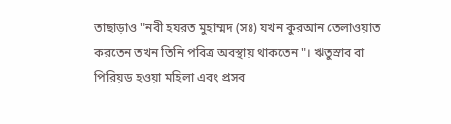তাছাড়াও "নবী হযরত মুহাম্মদ (সঃ) যখন কুরআন তেলাওয়াত করতেন তখন তিনি পবিত্র অবস্থায় থাকতেন"। ঋতুস্রাব বা পিরিয়ড হওয়া মহিলা এবং প্রসব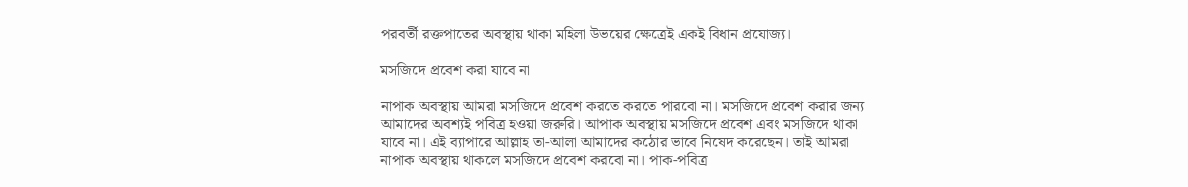পরবর্তী রক্তপাতের অবস্থায় থাকা মহিলা উভয়ের ক্ষেত্রেই একই বিধান প্রযোজ্য।

মসজিদে প্রবেশ করা যাবে না

নাপাক অবস্থায় আমরা মসজিদে প্রবেশ করতে করতে পারবো না। মসজিদে প্রবেশ করার জন্য আমাদের অবশ্যই পবিত্র হওয়া জরুরি। আপাক অবস্থায় মসজিদে প্রবেশ এবং মসজিদে থাকা যাবে না। এই ব্যাপারে আল্লাহ তা-আলা আমাদের কঠোর ভাবে নিষেদ করেছেন। তাই আমরা নাপাক অবস্থায় থাকলে মসজিদে প্রবেশ করবো না। পাক-পবিত্র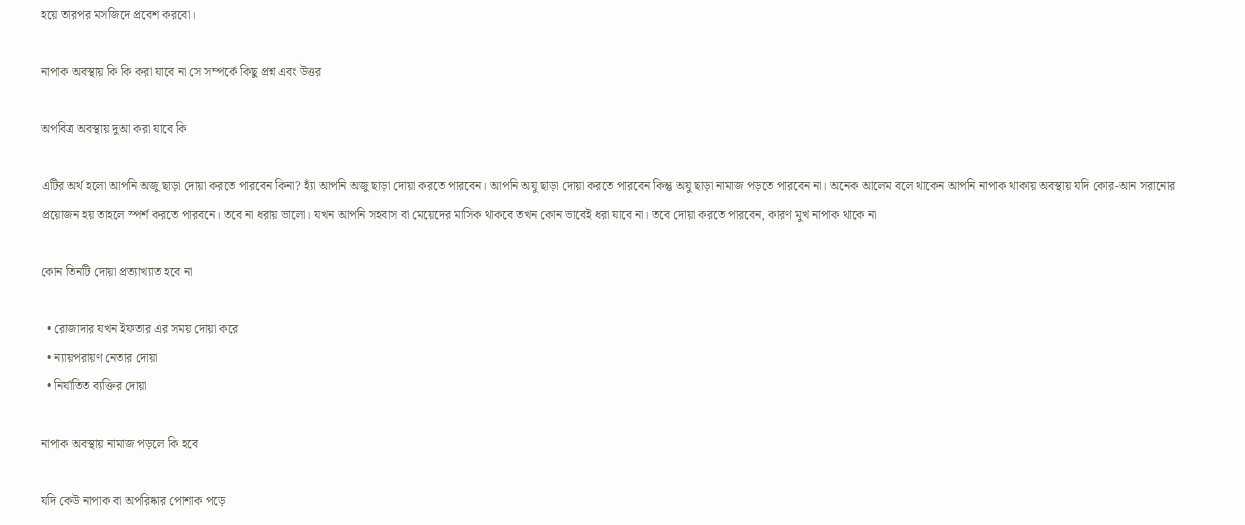হয়ে তারপর মসজিদে প্রবেশ করবো।

নাপাক অবস্থায় কি কি করা যাবে না সে সম্পর্কে কিছু প্রশ্ন এবং উত্তর

অপবিত্র অবস্থায় দুআ করা যাবে কি

এটির অর্থ হলো আপনি অজু ছাড়া দোয়া করতে পারবেন কিনা? হ্যাঁ আপনি অজু ছাড়া দোয়া করতে পারবেন। আপনি অযু ছাড়া দোয়া করতে পারবেন কিন্তু অযু ছাড়া নামাজ পড়তে পারবেন না। অনেক আলেম বলে থাকেন আপনি নাপাক থাকায় অবস্থায় যদি কোর-আন সরানোর প্রয়োজন হয় তাহলে স্পর্শ করতে পারবনে। তবে না ধরায় ভালো। যখন আপনি সহবাস বা মেয়েদের মাসিক থাকবে তখন কোন ভাবেই ধরা যাবে না। তবে দোয়া করতে পারবেন, কারণ মুখ নাপাক থাকে না

কোন তিনটি দোয়া প্রত্যাখ্যাত হবে না

  • রোজাদার যখন ইফতার এর সময় দোয়া করে
  • ন্যায়পরায়ণ নেতার দোয়া
  • নির্যাতিত ব্যক্তির দোয়া

নাপাক অবস্থায় নামাজ পড়লে কি হবে

যদি কেউ নাপাক বা অপরিষ্কার পোশাক পড়ে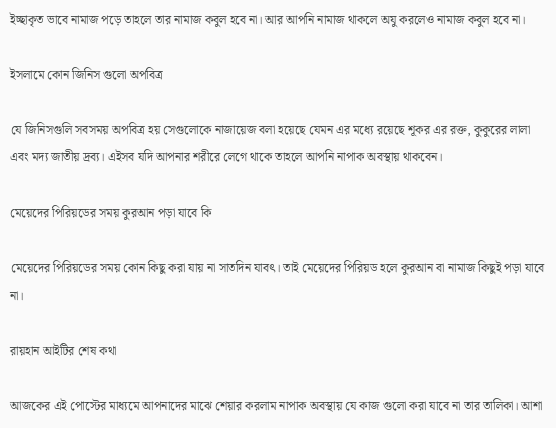ইচ্ছাকৃত ভাবে নামাজ পড়ে তাহলে তার নামাজ কবুল হবে না। আর আপনি নামাজ থাকলে অযু করলেও নামাজ কবুল হবে না।

ইসলামে কোন জিনিস গুলো অপবিত্র

যে জিনিসগুলি সবসময় অপবিত্র হয় সেগুলোকে নাজায়েজ বলা হয়েছে যেমন এর মধ্যে রয়েছে শূকর এর রক্ত, কুকুরের লালা এবং মদ্য জাতীয় দ্রব্য। এইসব যদি আপনার শরীরে লেগে থাকে তাহলে আপনি নাপাক অবস্থায় থাকবেন।

মেয়েদের পিরিয়ডের সময় কুরআন পড়া যাবে কি

মেয়েদের পিরিয়ডের সময় কোন কিছু করা যায় না সাতদিন যাবৎ। তাই মেয়েদের পিরিয়ড হলে কুরআন বা নামাজ কিছুই পড়া যাবে না।

রায়হান আইটির শেষ কথা

আজকের এই পোস্টের মাধ্যমে আপনাদের মাঝে শেয়ার করলাম নাপাক অবস্থায় যে কাজ গুলো করা যাবে না তার তালিকা। আশা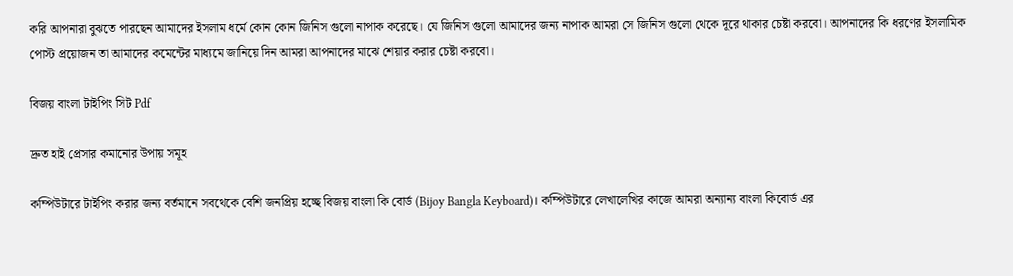করি আপনারা বুঝতে পারছেন আমাদের ইসলাম ধর্মে কোন কোন জিনিস গুলো নাপাক করেছে। যে জিনিস গুলো আমাদের জন্য নাপাক আমরা সে জিনিস গুলো থেকে দূরে থাকার চেষ্টা করবো। আপনাদের কি ধরণের ইসলামিক পোস্ট প্রয়োজন তা আমাদের কমেন্টের মাধ্যমে জানিয়ে দিন আমরা আপনাদের মাঝে শেয়ার করার চেষ্টা করবো।

বিজয় বাংলা টাইপিং সিট Pdf

দ্রুত হাই প্রেসার কমানোর উপায় সমূহ

কম্পিউটারে টাইপিং করার জন্য বর্তমানে সবথেকে বেশি জনপ্রিয় হচ্ছে বিজয় বাংলা কি বোর্ড (Bijoy Bangla Keyboard)। কম্পিউটারে লেখালেখির কাজে আমরা অন্যান্য বাংলা কিবোর্ড এর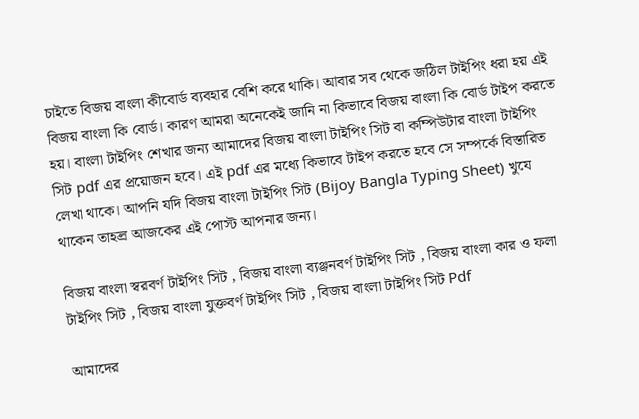চাইতে বিজয় বাংলা কীবোর্ড ব্যবহার বেশি করে থাকি। আবার সব থেকে জঠিল টাইপিং ধরা হয় এই বিজয় বাংলা কি বোর্ড। কারণ আমরা অনেকেই জানি না কিভাবে বিজয় বাংলা কি বোর্ড টাইপ করতে হয়। বাংলা টাইপিং শেখার জন্য আমাদের বিজয় বাংলা টাইপিং সিট বা কম্পিউটার বাংলা টাইপিং সিট pdf এর প্রয়োজন হবে। এই pdf এর মধ্যে কিভাবে টাইপ করতে হবে সে সম্পর্কে বিস্তারিত লেখা থাকে। আপনি যদি বিজয় বাংলা টাইপিং সিট (Bijoy Bangla Typing Sheet) খুযে থাকেন তাহল্র আজকের এই পোস্ট আপনার জন্য।

বিজয় বাংলা স্বরবর্ণ টাইপিং সিট , বিজয় বাংলা ব্যঞ্জনবর্ণ টাইপিং সিট , বিজয় বাংলা কার ও ফলা টাইপিং সিট , বিজয় বাংলা যুক্তবর্ণ টাইপিং সিট , বিজয় বাংলা টাইপিং সিট Pdf

আমাদের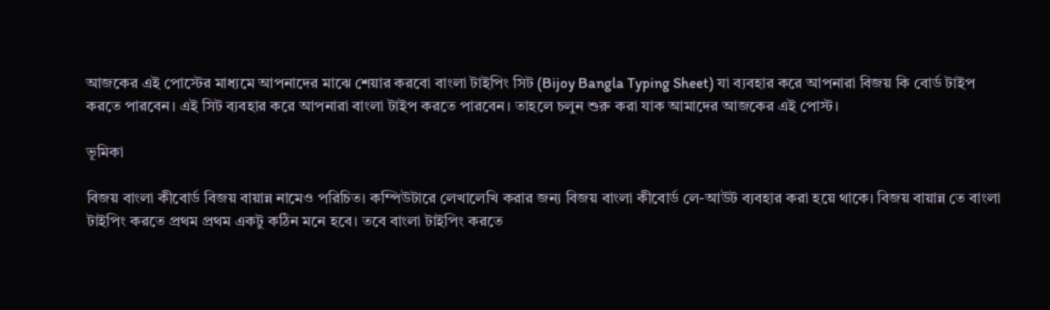আজকের এই পোস্টের মাধ্যমে আপনাদের মাঝে শেয়ার করবো বাংলা টাইপিং সিট (Bijoy Bangla Typing Sheet) যা ব্যবহার করে আপনারা বিজয় কি বোর্ড টাইপ করতে পারবেন। এই সিট ব্যবহার করে আপনারা বাংলা টাইপ করতে পারবেন। তাহলে চলুন শুরু করা যাক আমাদের আজকের এই পোস্ট।

ভূমিকা

বিজয় বাংলা কীবোর্ড বিজয় বায়ান্ন নামেও পরিচিত। কম্পিউটারে লেখালেখি করার জন্য বিজয় বাংলা কীবোর্ড লে-আউট ব্যবহার করা হয়ে থাকে। বিজয় বায়ান্ন তে বাংলা টাইপিং করতে প্রথম প্রথম একটু কঠিন মনে হবে। তবে বাংলা টাইপিং করতে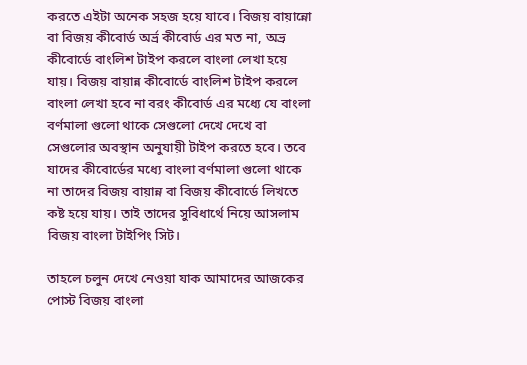করতে এইটা অনেক সহজ হয়ে যাবে। বিজয় বায়ান্নো বা বিজয় কীবোর্ড অর্ভ্র কীবোর্ড এর মত না, অভ্র কীবোর্ডে বাংলিশ টাইপ করলে বাংলা লেখা হয়ে যায়। বিজয় বায়ান্ন কীবোর্ডে বাংলিশ টাইপ করলে বাংলা লেখা হবে না বরং কীবোর্ড এর মধ্যে যে বাংলা বর্ণমালা গুলো থাকে সেগুলো দেখে দেখে বা সেগুলোর অবস্থান অনুযায়ী টাইপ করতে হবে। তবে যাদের কীবোর্ডের মধ্যে বাংলা বর্ণমালা গুলো থাকে না তাদের বিজয় বায়ান্ন বা বিজয় কীবোর্ডে লিখতে কষ্ট হয়ে যায়। তাই তাদের সুবিধার্থে নিয়ে আসলাম বিজয় বাংলা টাইপিং সিট।

তাহলে চলুন দেখে নেওয়া যাক আমাদের আজকের পোস্ট বিজয় বাংলা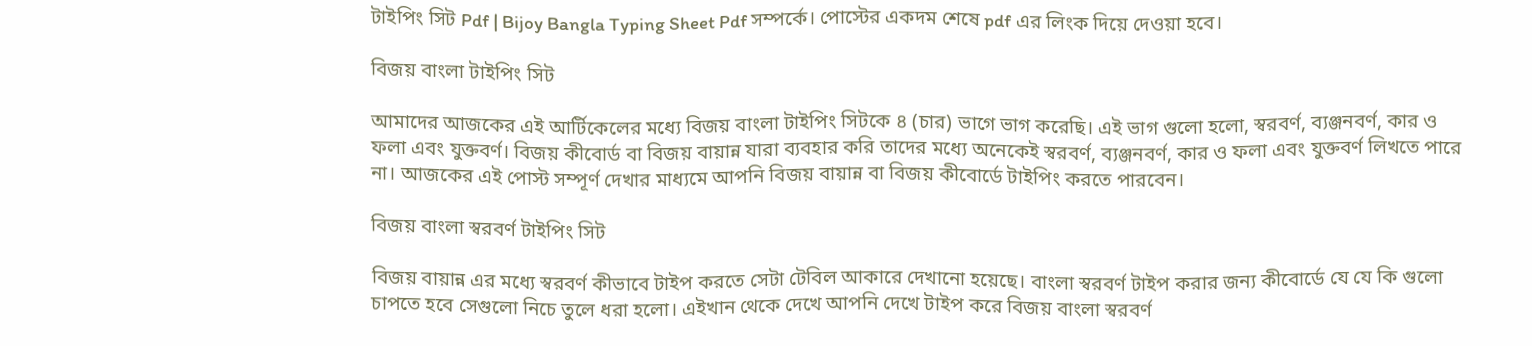টাইপিং সিট Pdf | Bijoy Bangla Typing Sheet Pdf সম্পর্কে। পোস্টের একদম শেষে pdf এর লিংক দিয়ে দেওয়া হবে।

বিজয় বাংলা টাইপিং সিট

আমাদের আজকের এই আর্টিকেলের মধ্যে বিজয় বাংলা টাইপিং সিটকে ৪ (চার) ভাগে ভাগ করেছি। এই ভাগ গুলো হলো, স্বরবর্ণ, ব্যঞ্জনবর্ণ, কার ও ফলা এবং যুক্তবর্ণ। বিজয় কীবোর্ড বা বিজয় বায়ান্ন যারা ব্যবহার করি তাদের মধ্যে অনেকেই স্বরবর্ণ, ব্যঞ্জনবর্ণ, কার ও ফলা এবং যুক্তবর্ণ লিখতে পারে না। আজকের এই পোস্ট সম্পূর্ণ দেখার মাধ্যমে আপনি বিজয় বায়ান্ন বা বিজয় কীবোর্ডে টাইপিং করতে পারবেন।

বিজয় বাংলা স্বরবর্ণ টাইপিং সিট

বিজয় বায়ান্ন এর মধ্যে স্বরবর্ণ কীভাবে টাইপ করতে সেটা টেবিল আকারে দেখানো হয়েছে। বাংলা স্বরবর্ণ টাইপ করার জন্য কীবোর্ডে যে যে কি গুলো চাপতে হবে সেগুলো নিচে তুলে ধরা হলো। এইখান থেকে দেখে আপনি দেখে টাইপ করে বিজয় বাংলা স্বরবর্ণ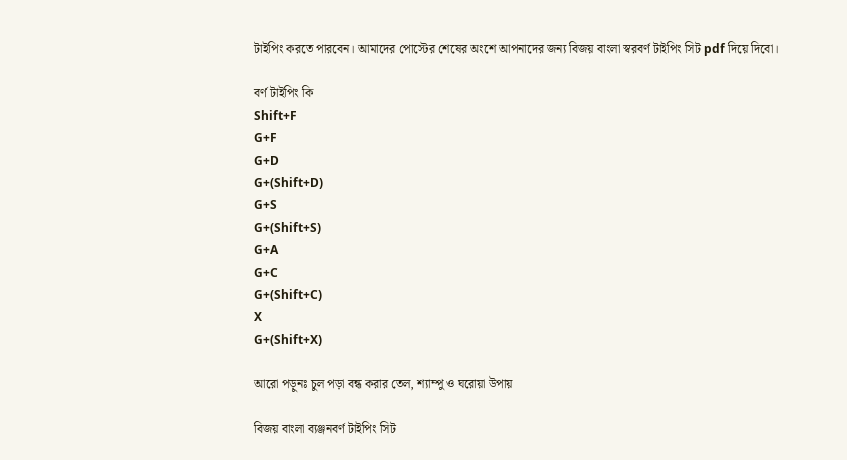টাইপিং করতে পারবেন। আমাদের পোস্টের শেষের অংশে আপনাদের জন্য বিজয় বাংলা স্বরবর্ণ টাইপিং সিট pdf দিয়ে দিবো।

বর্ণ টাইপিং কি
Shift+F
G+F
G+D
G+(Shift+D)
G+S
G+(Shift+S)
G+A
G+C
G+(Shift+C)
X
G+(Shift+X)

আরো পড়ুনঃ চুল পড়া বন্ধ করার তেল, শ্যাম্পু ও ঘরোয়া উপায়

বিজয় বাংলা ব্যঞ্জনবর্ণ টাইপিং সিট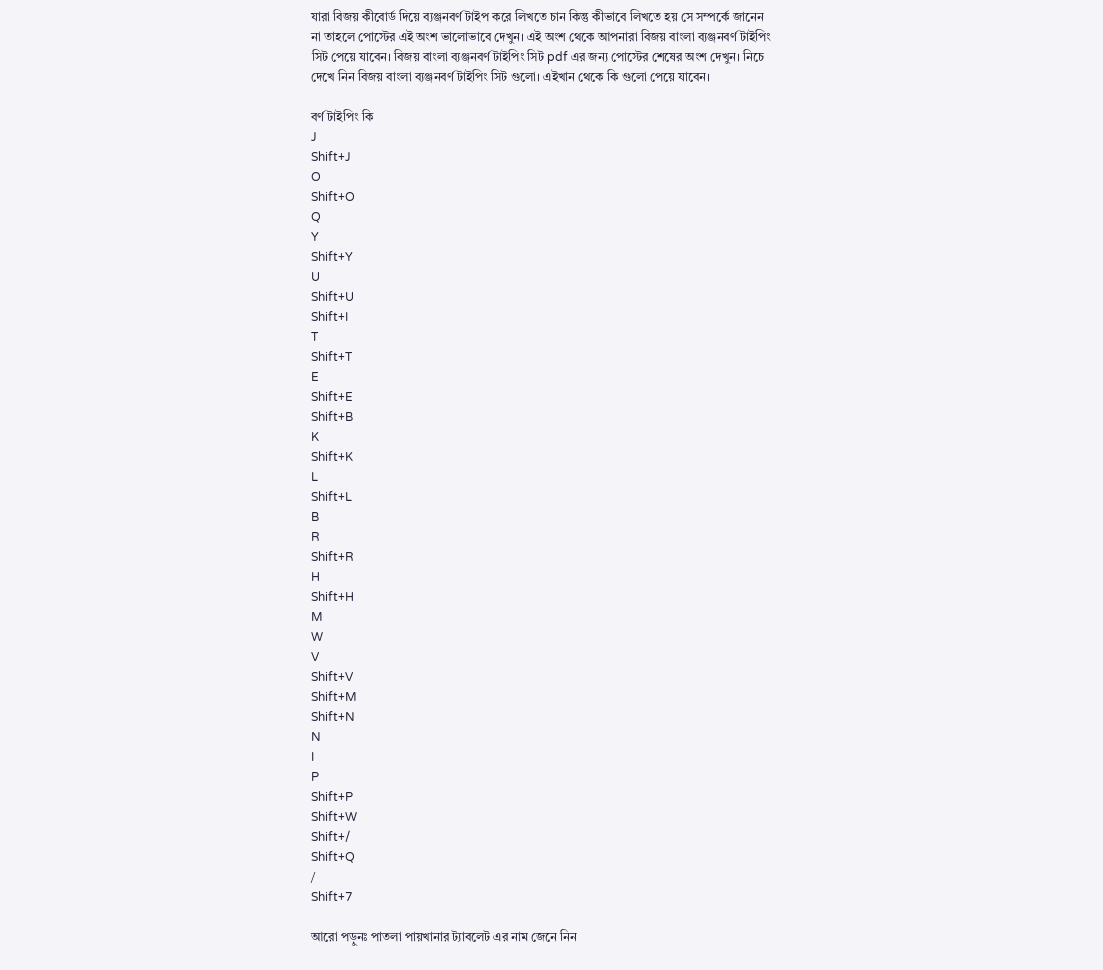যারা বিজয় কীবোর্ড দিয়ে ব্যঞ্জনবর্ণ টাইপ করে লিখতে চান কিন্তু কীভাবে লিখতে হয় সে সম্পর্কে জানেন না তাহলে পোস্টের এই অংশ ভালোভাবে দেখুন। এই অংশ থেকে আপনারা বিজয় বাংলা ব্যঞ্জনবর্ণ টাইপিং সিট পেয়ে যাবেন। বিজয় বাংলা ব্যঞ্জনবর্ণ টাইপিং সিট pdf এর জন্য পোস্টের শেষের অংশ দেখুন। নিচে দেখে নিন বিজয় বাংলা ব্যঞ্জনবর্ণ টাইপিং সিট গুলো। এইখান থেকে কি গুলো পেয়ে যাবেন।

বর্ণ টাইপিং কি
J
Shift+J
O
Shift+O
Q
Y
Shift+Y
U
Shift+U
Shift+I
T
Shift+T
E
Shift+E
Shift+B
K
Shift+K
L
Shift+L
B
R
Shift+R
H
Shift+H
M
W
V
Shift+V
Shift+M
Shift+N
N
I
P
Shift+P
Shift+W
Shift+/
Shift+Q
/
Shift+7

আরো পড়ুনঃ পাতলা পায়খানার ট্যাবলেট এর নাম জেনে নিন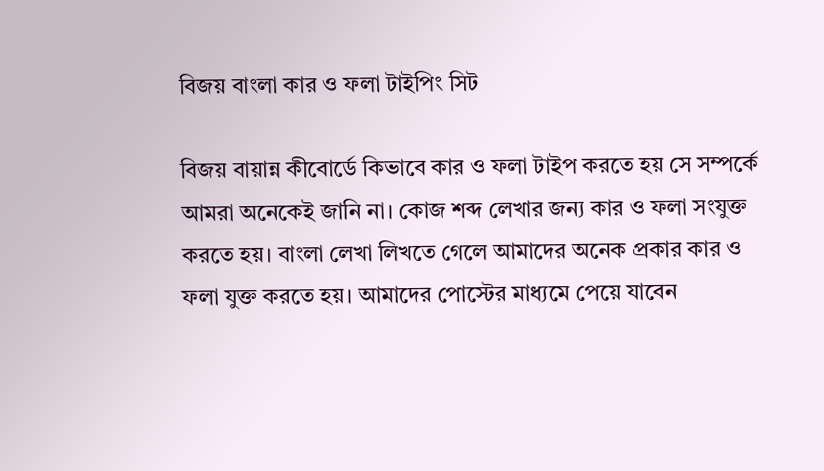বিজয় বাংলা কার ও ফলা টাইপিং সিট

বিজয় বায়ান্ন কীবোর্ডে কিভাবে কার ও ফলা টাইপ করতে হয় সে সম্পর্কে আমরা অনেকেই জানি না। কোজ শব্দ লেখার জন্য কার ও ফলা সংযুক্ত করতে হয়। বাংলা লেখা লিখতে গেলে আমাদের অনেক প্রকার কার ও ফলা যুক্ত করতে হয়। আমাদের পোস্টের মাধ্যমে পেয়ে যাবেন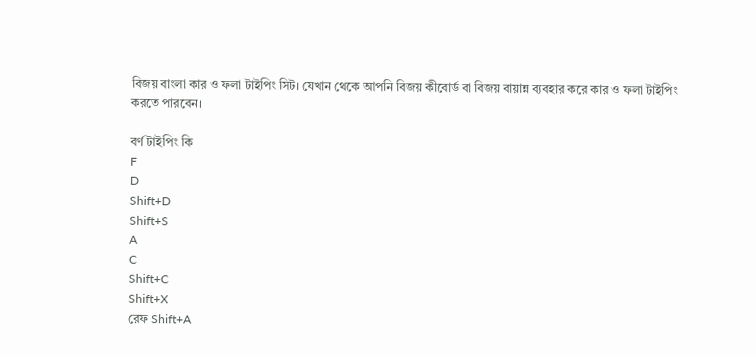বিজয় বাংলা কার ও ফলা টাইপিং সিট। যেখান থেকে আপনি বিজয় কীবোর্ড বা বিজয় বায়ান্ন ব্যবহার করে কার ও ফলা টাইপিং করতে পারবেন।

বর্ণ টাইপিং কি
F
D
Shift+D
Shift+S
A
C
Shift+C
Shift+X
রেফ Shift+A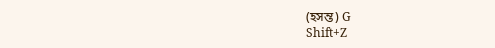(হসন্ত) G
Shift+Z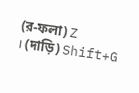(র-ফলা) Z
। (দাড়ি) Shift+G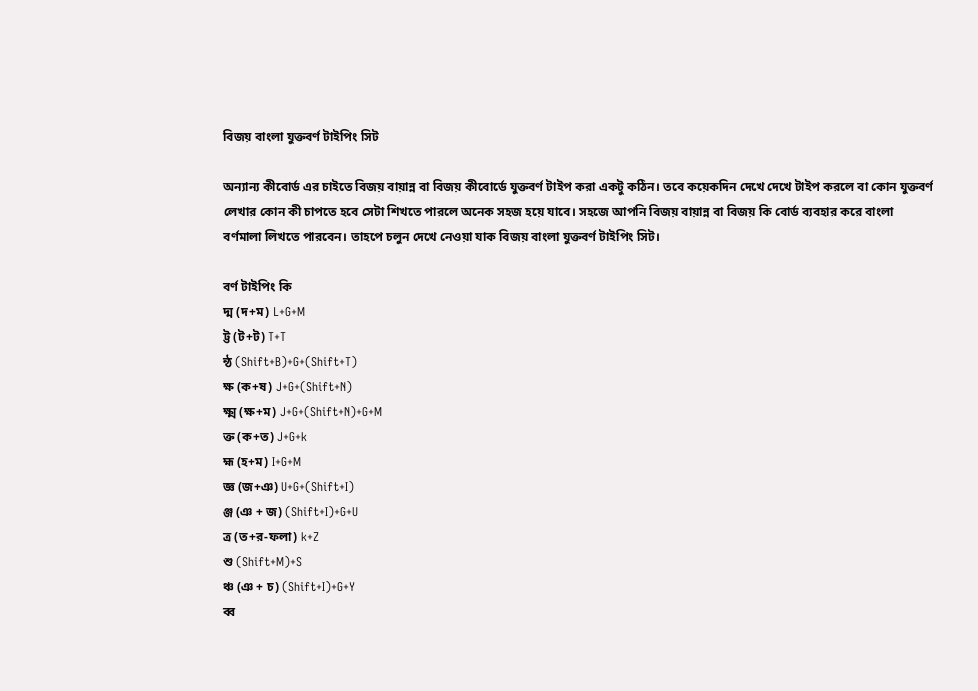বিজয় বাংলা যুক্তবর্ণ টাইপিং সিট

অন্যান্য কীবোর্ড এর চাইতে বিজয় বায়ান্ন বা বিজয় কীবোর্ডে যুক্তবর্ণ টাইপ করা একটু কঠিন। তবে কয়েকদিন দেখে দেখে টাইপ করলে বা কোন যুক্তবর্ণ লেখার কোন কী চাপতে হবে সেটা শিখতে পারলে অনেক সহজ হয়ে যাবে। সহজে আপনি বিজয় বায়ান্ন বা বিজয় কি বোর্ড ব্যবহার করে বাংলা বর্ণমালা লিখতে পারবেন। তাহপে চলুন দেখে নেওয়া যাক বিজয় বাংলা যুক্তবর্ণ টাইপিং সিট।

বর্ণ টাইপিং কি
দ্ম (দ+ম) L+G+M
ট্ট (ট+ট) T+T
ন্ঠ (Shift+B)+G+(Shift+T)
ক্ষ (ক+ষ) J+G+(Shift+N)
ক্ষ্ম (ক্ষ+ম) J+G+(Shift+N)+G+M
ক্ত (ক+ত) J+G+k
হ্ম (হ+ম) I+G+M
জ্ঞ (জ+ঞ) U+G+(Shift+I)
ঞ্জ (ঞ + জ) (Shift+I)+G+U
ত্র (ত+র-ফলা) k+Z
শু (Shift+M)+S
ঞ্চ (ঞ + চ) (Shift+I)+G+Y
ব্ব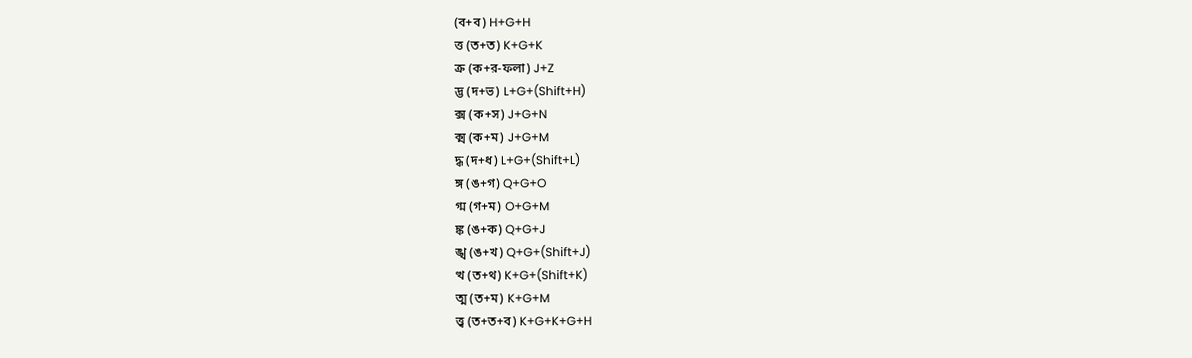(ব+ব) H+G+H
ত্ত (ত+ত) K+G+K
ক্র (ক+র-ফলা) J+Z
দ্ভ (দ+ভ) L+G+(Shift+H)
ক্স (ক+স) J+G+N
ক্ম (ক+ম) J+G+M
দ্ধ (দ+ধ) L+G+(Shift+L)
ঙ্গ (ঙ+গ) Q+G+O
গ্ম (গ+ম) O+G+M
ঙ্ক (ঙ+ক) Q+G+J
ঙ্খ (ঙ+খ) Q+G+(Shift+J)
ত্থ (ত+থ) K+G+(Shift+K)
ত্ম (ত+ম) K+G+M
ত্ত্ব (ত+ত+ব) K+G+K+G+H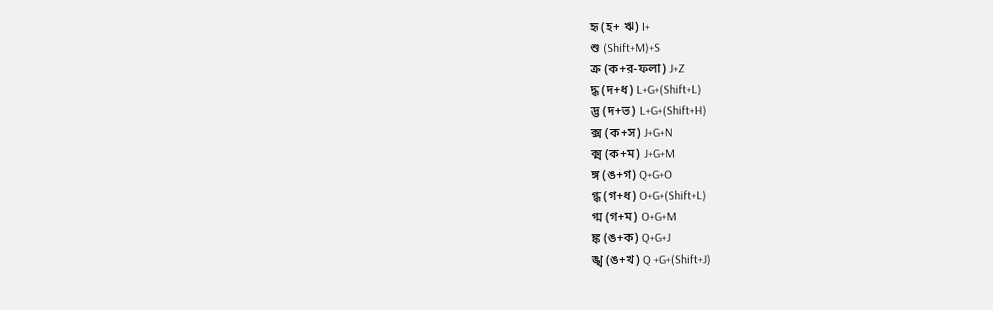হৃ (হ+ ঋ) I+
শু (Shift+M)+S
ক্র (ক+র-ফলা) J+Z
দ্ধ (দ+ধ) L+G+(Shift+L)
দ্ভ (দ+ভ) L+G+(Shift+H)
ক্স (ক+স) J+G+N
ক্ম (ক+ম) J+G+M
ঙ্গ (ঙ+গ) Q+G+O
গ্ধ (গ+ধ) O+G+(Shift+L)
গ্ম (গ+ম) O+G+M
ঙ্ক (ঙ+ক) Q+G+J
ঙ্খ (ঙ+খ) Q +G+(Shift+J)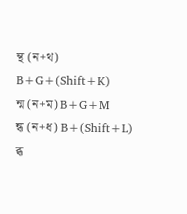ন্থ (ন+থ) B+G+(Shift+K)
ন্ম (ন+ম) B+G+M
ন্ধ (ন+ধ) B+(Shift+L)
ব্ধ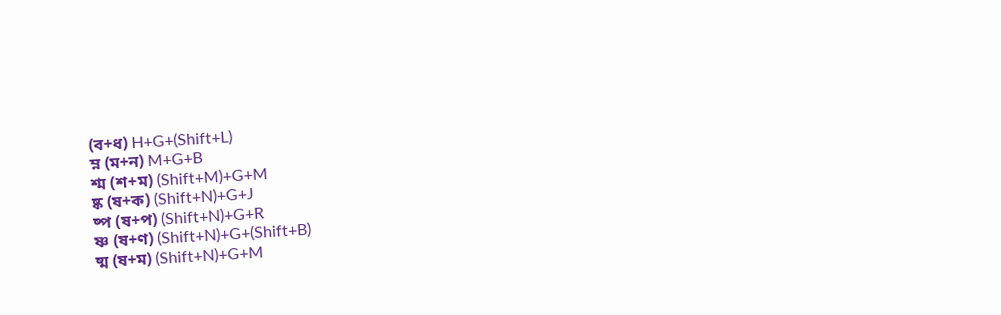(ব+ধ) H+G+(Shift+L)
ম্ন (ম+ন) M+G+B
শ্ম (শ+ম) (Shift+M)+G+M
ষ্ক (ষ+ক) (Shift+N)+G+J
ষ্প (ষ+প) (Shift+N)+G+R
ষ্ণ (ষ+ণ) (Shift+N)+G+(Shift+B)
ষ্ম (ষ+ম) (Shift+N)+G+M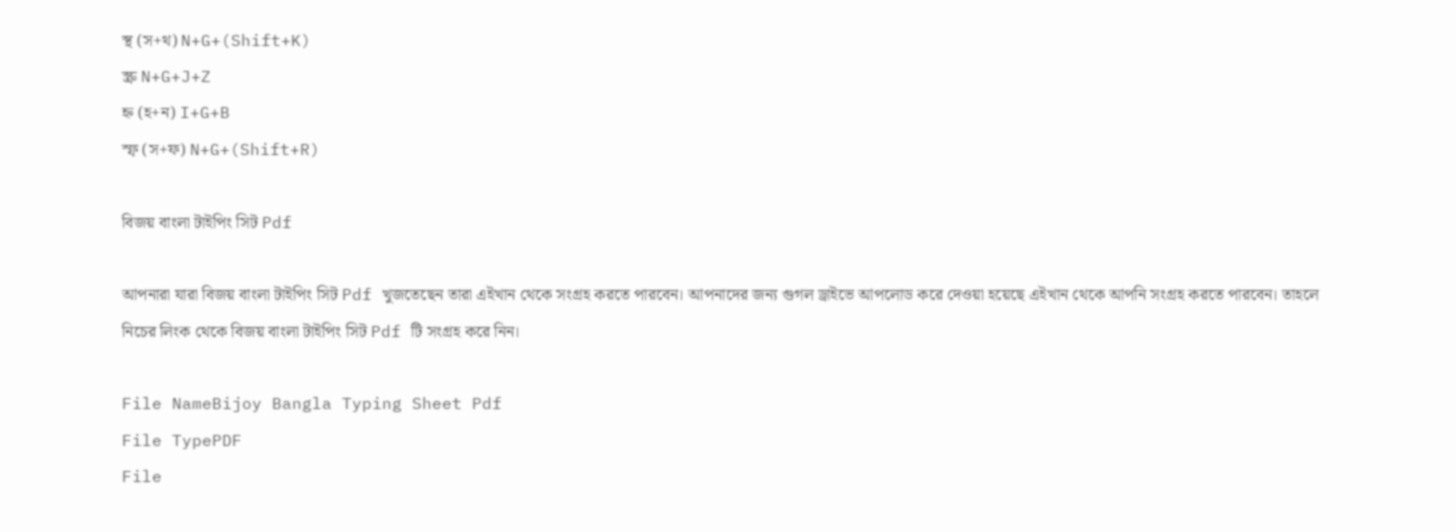স্থ (স+থ) N+G+(Shift+K)
স্ক্র N+G+J+Z
হ্ন (হ+ন) I+G+B
স্ফ (স+ফ) N+G+(Shift+R)

বিজয় বাংলা টাইপিং সিট Pdf

আপনারা যারা বিজয় বাংলা টাইপিং সিট Pdf খুজতেছেন তারা এইখান থেকে সংগ্রহ করতে পারবেন। আপনাদের জন্য গুগল ড্রাইভে আপলোড করে দেওয়া হয়েছে এইখান থেকে আপনি সংগ্রহ করতে পারবেন। তাহলে নিচের লিংক থেকে বিজয় বাংলা টাইপিং সিট Pdf টি সংগ্রহ করে নিন।

File NameBijoy Bangla Typing Sheet Pdf
File TypePDF
File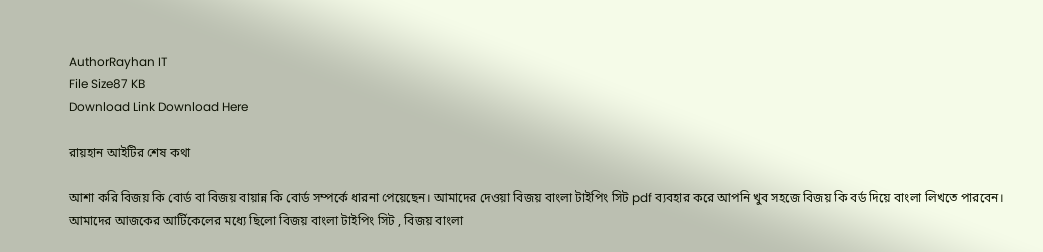AuthorRayhan IT
File Size87 KB
Download Link Download Here

রায়হান আইটির শেষ কথা

আশা করি বিজয় কি বোর্ড বা বিজয় বায়ান্ন কি বোর্ড সম্পর্কে ধারনা পেয়েছেন। আমাদের দেওয়া বিজয় বাংলা টাইপিং সিট pdf ব্যবহার করে আপনি খুব সহজে বিজয় কি বর্ড দিয়ে বাংলা লিখতে পারবেন। আমাদের আজকের আর্টিকেলের মধ্যে ছিলো বিজয় বাংলা টাইপিং সিট , বিজয় বাংলা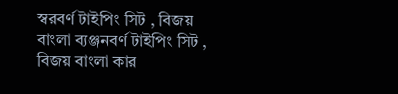স্বরবর্ণ টাইপিং সিট , বিজয় বাংলা ব্যঞ্জনবর্ণ টাইপিং সিট , বিজয় বাংলা কার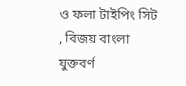ও ফলা টাইপিং সিট , বিজয় বাংলা যুক্তবর্ণ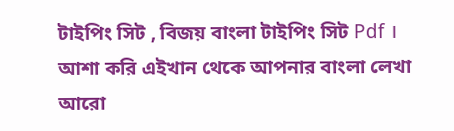টাইপিং সিট , বিজয় বাংলা টাইপিং সিট Pdf । আশা করি এইখান থেকে আপনার বাংলা লেখা আরো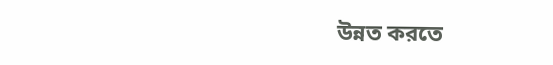উন্নত করতে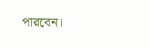পারবেন।